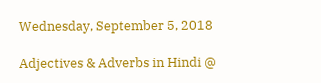Wednesday, September 5, 2018

Adjectives & Adverbs in Hindi @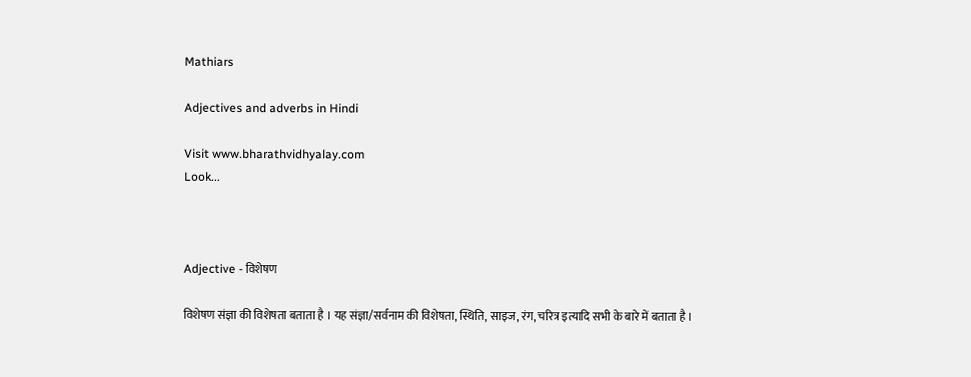Mathiars

Adjectives and adverbs in Hindi

Visit www.bharathvidhyalay.com
Look...



Adjective - विशेषण

विशेषण संज्ञा की विशेषता बताता है । यह संज्ञा/सर्वनाम की विशेषता, स्थिति, साइज, रंग, चरित्र इत्यादि सभी के बारे में बताता है ।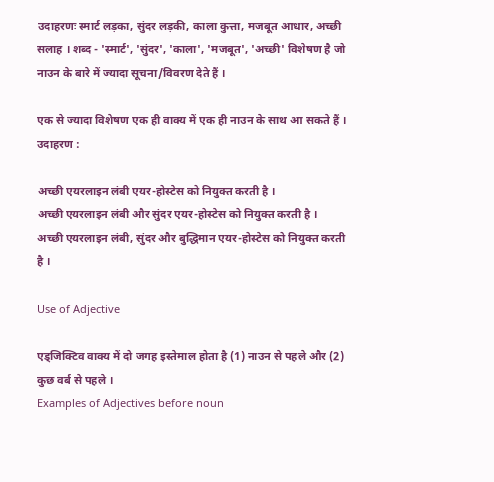उदाहरणः स्मार्ट लड़का, सुंदर लड़की, काला कुत्ता, मजबूत आधार, अच्छी सलाह । शब्द - 'स्मार्ट', 'सुंदर', 'काला', 'मजबूत', 'अच्छी' विशेषण है जो नाउन के बारे में ज्यादा सूचना/विवरण देते हैं ।

एक से ज्यादा विशेषण एक ही वाक्य में एक ही नाउन के साथ आ सकते हैं ।
उदाहरण :

अच्छी एयरलाइन लंबी एयर-होस्टेस को नियुक्त करती है ।
अच्छी एयरलाइन लंबी और सुंदर एयर-होस्टेस को नियुक्त करती है ।
अच्छी एयरलाइन लंबी, सुंदर और बुद्धिमान एयर-होस्टेस को नियुक्त करती है ।

Use of Adjective

एड्जिक्टिव वाक्य में दो जगह इस्तेमाल होता है (1) नाउन से पहले और (2) कुछ वर्ब से पहले ।
Examples of Adjectives before noun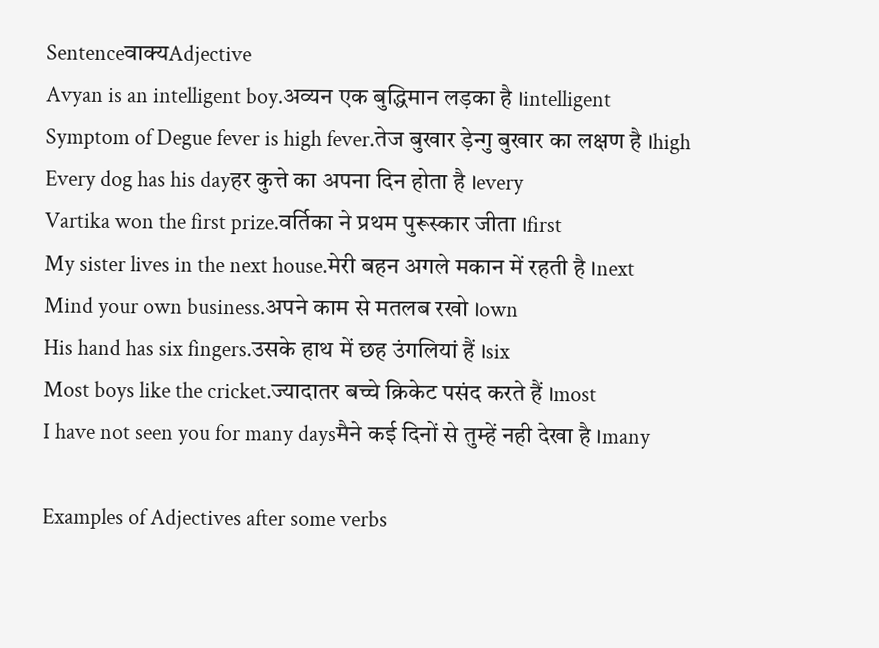Sentenceवाक्यAdjective
Avyan is an intelligent boy.अव्यन एक बुद्धिमान लड़का है ।intelligent
Symptom of Degue fever is high fever.तेज बुखार ड़ेन्गु बुखार का लक्षण है ।high
Every dog has his dayहर कुत्ते का अपना दिन होता है ।every
Vartika won the first prize.वर्तिका ने प्रथम पुरूस्कार जीता ।first
My sister lives in the next house.मेरी बहन अगले मकान में रहती है ।next
Mind your own business.अपने काम से मतलब रखो ।own
His hand has six fingers.उसके हाथ में छह उंगलियां हैं ।six
Most boys like the cricket.ज्यादातर बच्चे क्रिकेट पसंद करते हैं ।most
I have not seen you for many daysमैने कई दिनों से तुम्हें नही देखा है ।many

Examples of Adjectives after some verbs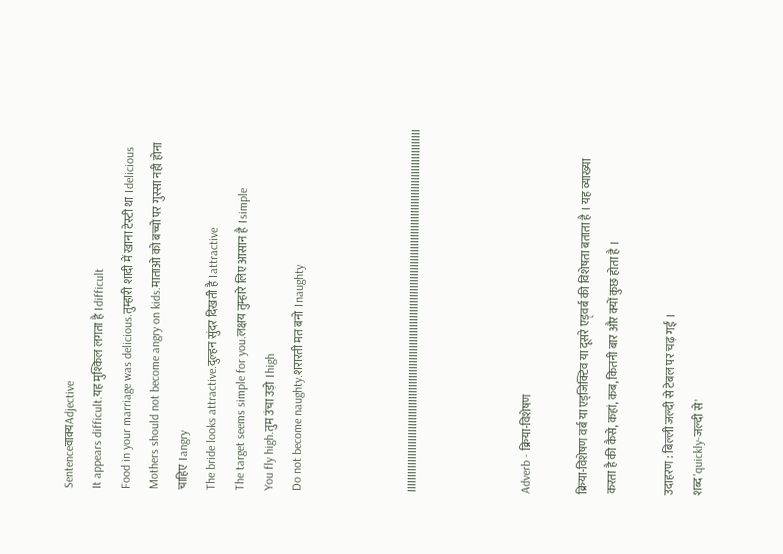Sentenceवाक्यAdjective
It appears difficult.यह मुश्किल लगता है ।difficult
Food in your marriage was delicious.तुम्हारी शादी में खाना टेस्टी था ।delicious
Mothers should not become angry on kids.माताओ को बच्चो पर गुस्सा नही होना चाहिए ।angry
The bride looks attractive.दुल्हन सुंदर दिखती है ।attractive
The target seems simple for you.लक्षय तुम्हारे लिए आसान है ।simple
You fly high.तुम उंचा उड़ो ।high
Do not become naughty.शरारती मत बनो ।naughty



IIIIIIIIIIIIIIIIIIIIIIIIIIIIIIIIIIIIIIIIIIIIIIIIIIIIIIIIIIIIIIIIIIIIIIIIIIIIIIIIIIIIIIIIIIIIIIIIIIIIIIIIIIIIIIIIIIIIIIIII



Adverb - क्रिया-विशेषण

क्रिया-विशेषण वर्ब या एड्जिक्टिव या दूसरे एड़्वर्ब की विशेषता बताता है । यह व्याख्या करता है की कैसे, कहां, कब, कितनी बार और क्यों कुछ होता है ।

उदाहरण : बिल्ली जल्दी से टेबल पर चढ़ गई ।
शब्द 'quickly-जल्दी से'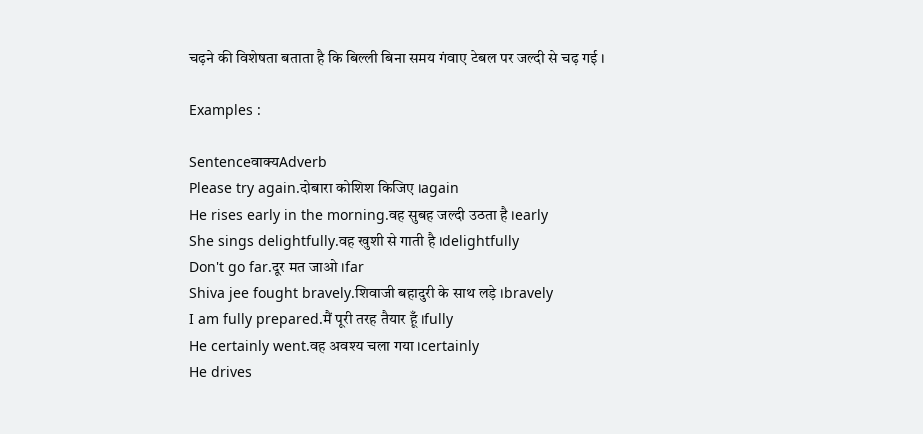चढ़ने की विशेषता बताता है कि बिल्ली बिना समय गंवाए टेबल पर जल्दी से चढ़ गई ।

Examples :

Sentenceवाक्यAdverb
Please try again.दोबारा कोशिश किजिए ।again
He rises early in the morning.वह सुबह जल्दी उठता है ।early
She sings delightfully.वह खुशी से गाती है ।delightfully
Don't go far.दूर मत जाओ ।far
Shiva jee fought bravely.शिवाजी बहादुरी के साथ लड़े ।bravely
I am fully prepared.मैं पूरी तरह तैयार हूँ ।fully
He certainly went.वह अवश्य चला गया ।certainly
He drives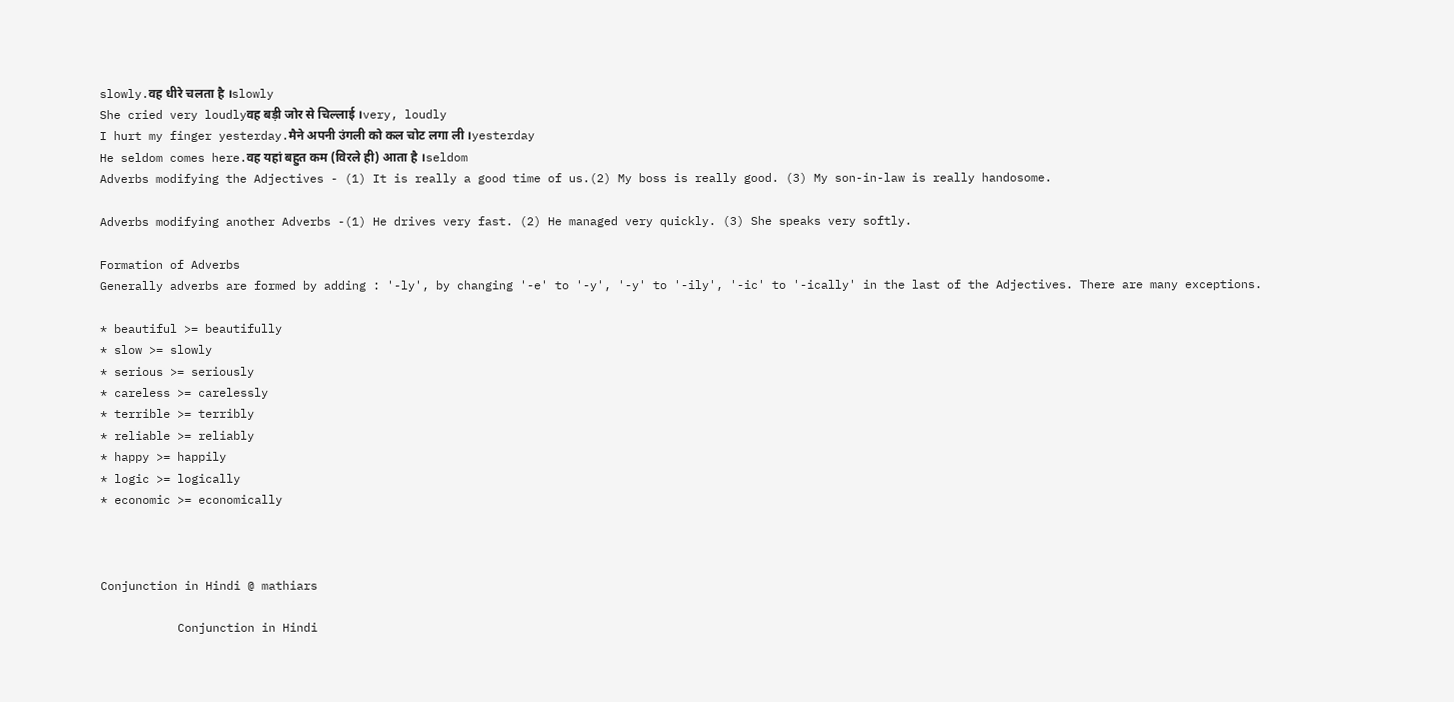slowly.वह धीरे चलता है ।slowly
She cried very loudlyवह बड़ी जोर से चिल्लाई ।very, loudly
I hurt my finger yesterday.मैने अपनी उंगली को कल चोट लगा ली ।yesterday
He seldom comes here.वह यहां बहुत कम (विरले ही) आता है ।seldom
Adverbs modifying the Adjectives - (1) It is really a good time of us.(2) My boss is really good. (3) My son-in-law is really handosome.

Adverbs modifying another Adverbs -(1) He drives very fast. (2) He managed very quickly. (3) She speaks very softly.

Formation of Adverbs
Generally adverbs are formed by adding : '-ly', by changing '-e' to '-y', '-y' to '-ily', '-ic' to '-ically' in the last of the Adjectives. There are many exceptions.

* beautiful >= beautifully
* slow >= slowly
* serious >= seriously
* careless >= carelessly
* terrible >= terribly
* reliable >= reliably
* happy >= happily
* logic >= logically
* economic >= economically



Conjunction in Hindi @ mathiars

           Conjunction in Hindi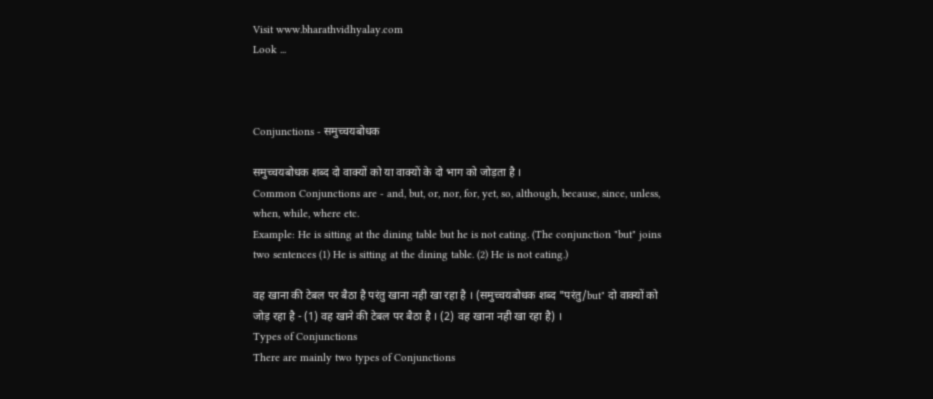Visit www.bharathvidhyalay.com
Look ...



Conjunctions - समुच्चयबोधक

समुच्चयबोधक शब्द दो वाक्यों को या वाक्यों के दो भाग को जोड़ता है ।
Common Conjunctions are - and, but, or, nor, for, yet, so, although, because, since, unless, when, while, where etc.
Example: He is sitting at the dining table but he is not eating. (The conjunction "but" joins two sentences (1) He is sitting at the dining table. (2) He is not eating.)

वह खाना की टेबल पर बैठा है परंतु खाना नही खा रहा है । (समुच्चयबोधक शब्द "परंतु/but" दो वाक्यों को जोड़ रहा है - (1) वह खाने की टेबल पर बैठा है । (2) वह खाना नही खा रहा है) ।
Types of Conjunctions
There are mainly two types of Conjunctions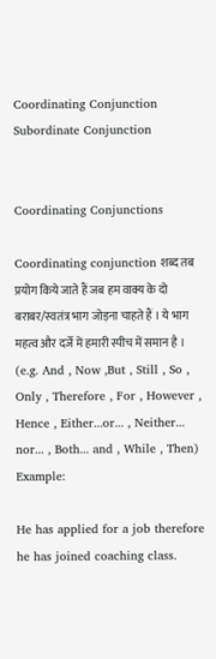Coordinating Conjunction
Subordinate Conjunction


Coordinating Conjunctions

Coordinating conjunction शब्द तब प्रयोग किये जाते हैं जब हम वाक्य के दो बराबर/स्वतंत्र भाग जोड़ना चाहते हैं । ये भाग महत्व और दर्जे में हमारी स्पीच में समान है ।
(e.g. And , Now ,But , Still , So , Only , Therefore , For , However , Hence , Either...or... , Neither... nor... , Both... and , While , Then)
Example:

He has applied for a job therefore he has joined coaching class.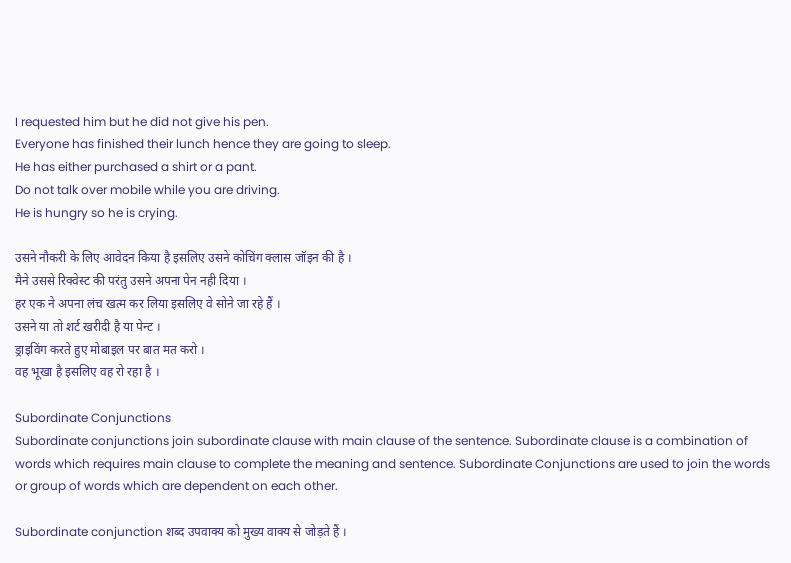I requested him but he did not give his pen.
Everyone has finished their lunch hence they are going to sleep.
He has either purchased a shirt or a pant.
Do not talk over mobile while you are driving.
He is hungry so he is crying.

उसने नौकरी के लिए आवेदन किया है इसलिए उसने कोचिंग क्लास जॉइन की है ।
मैने उससे रिक्वेस्ट की परंतु उसने अपना पेन नही दिया ।
हर एक ने अपना लंच खत्म कर लिया इसलिए वे सोने जा रहे हैं ।
उसने या तो शर्ट खरीदी है या पेन्ट ।
ड्राइविंग करते हुए मोबाइल पर बात मत करो ।
वह भूखा है इसलिए वह रो रहा है ।

Subordinate Conjunctions
Subordinate conjunctions join subordinate clause with main clause of the sentence. Subordinate clause is a combination of words which requires main clause to complete the meaning and sentence. Subordinate Conjunctions are used to join the words or group of words which are dependent on each other.

Subordinate conjunction शब्द उपवाक्य को मुख्य वाक्य से जोड़ते हैं ।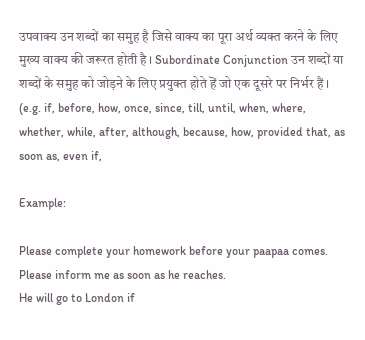उपवाक्य उन शब्दों का समुह है जिसे वाक्य का पूरा अर्थ व्यक्त करने के लिए मुख्य वाक्य की जरूरत होती है । Subordinate Conjunction उन शब्दों या शब्दों के समुह को जोड़ने के लिए प्रयुक्त होते हॆं जो एक दूसरे पर निर्भर हैं ।
(e.g. if, before, how, once, since, till, until, when, where, whether, while, after, although, because, how, provided that, as soon as, even if,

Example:

Please complete your homework before your paapaa comes.
Please inform me as soon as he reaches.
He will go to London if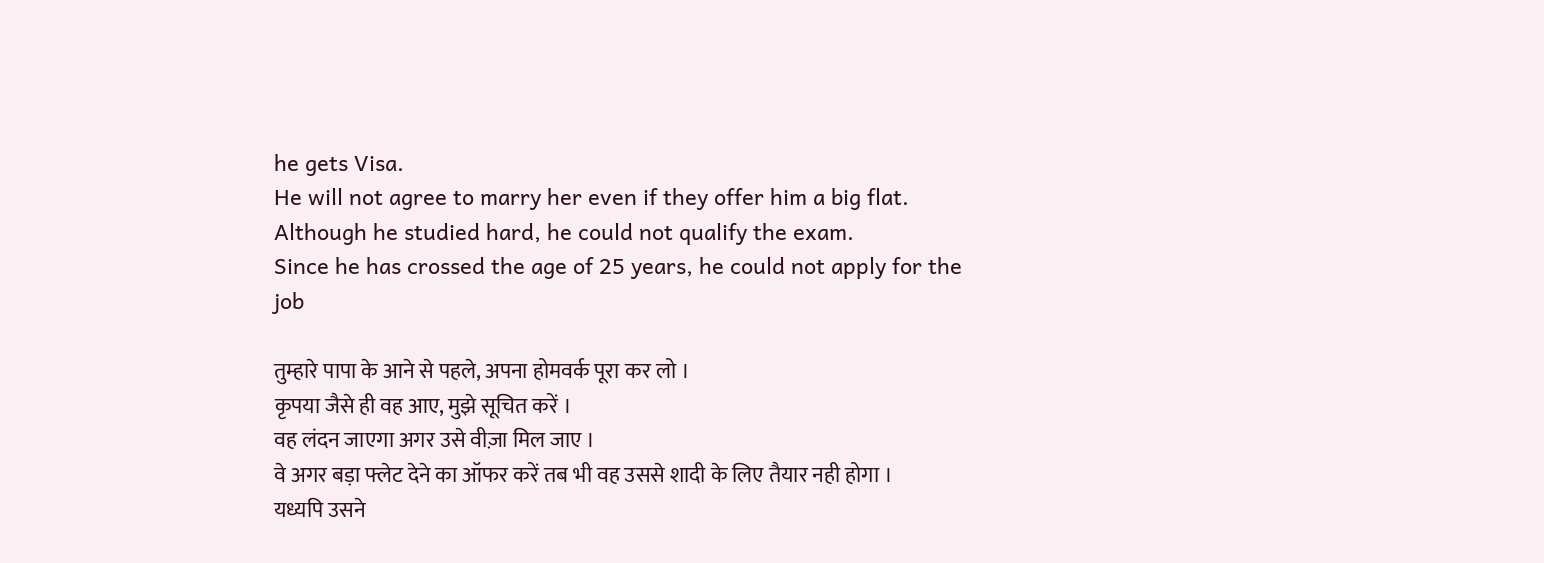he gets Visa.
He will not agree to marry her even if they offer him a big flat.
Although he studied hard, he could not qualify the exam.
Since he has crossed the age of 25 years, he could not apply for the job

तुम्हारे पापा के आने से पहले, अपना होमवर्क पूरा कर लो ।
कृपया जैसे ही वह आए, मुझे सूचित करें ।
वह लंदन जाएगा अगर उसे वीज़ा मिल जाए ।
वे अगर बड़ा फ्लेट देने का ऑफर करें तब भी वह उससे शादी के लिए तैयार नही होगा ।
यध्यपि उसने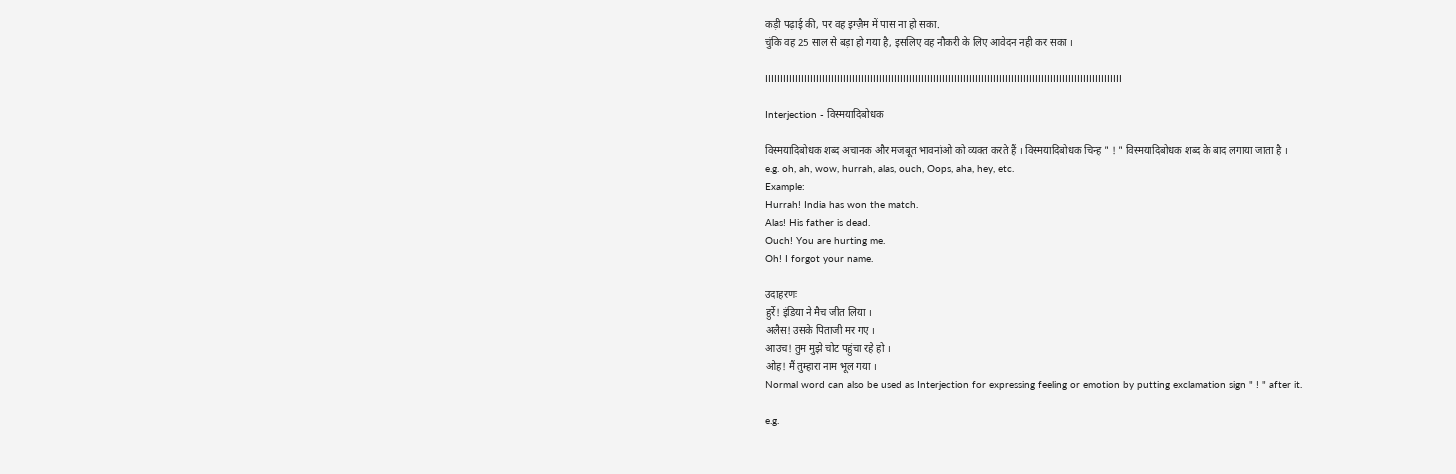कड़ी पढ़ाई की, पर वह इग्ज़ैम में पास ना हो सका.
चुंकि वह 25 साल से बड़ा हो गया है, इसलिए वह नौकरी के लिए आवेदन नही कर सका ।

IIIIIIIIIIIIIIIIIIIIIIIIIIIIIIIIIIIIIIIIIIIIIIIIIIIIIIIIIIIIIIIIIIIIIIIIIIIIIIIIIIIIIIIIIIIIIIIIIIIIIIIIIIIIIIIIIIIIIII

Interjection - विस्मयादिबोधक

विस्मयादिबोधक शब्द अचानक और मजबूत भावनांओ को व्यक्त करते हैं । विस्मयादिबोधक चिन्ह " ! " विस्मयादिबोधक शब्द के बाद लगाया जाता है ।
e.g. oh, ah, wow, hurrah, alas, ouch, Oops, aha, hey, etc.
Example:
Hurrah! India has won the match.
Alas! His father is dead.
Ouch! You are hurting me.
Oh! I forgot your name.

उदाहरणः
हुर्रे! इंडिया ने मैच जीत लिया ।
अलैस! उसके पिताजी मर गए ।
आउच! तुम मुझे चोट पहुंचा रहे हो ।
ओह! मैं तुम्हारा नाम भूल गया ।
Normal word can also be used as Interjection for expressing feeling or emotion by putting exclamation sign " ! " after it.

e.g.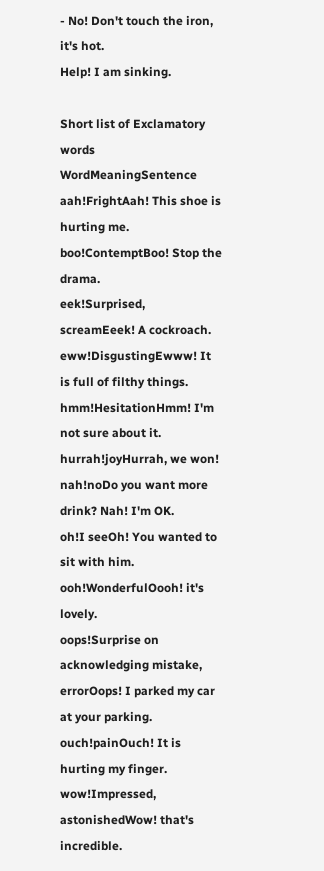- No! Don't touch the iron, it's hot.
Help! I am sinking.

Short list of Exclamatory words
WordMeaningSentence
aah!FrightAah! This shoe is hurting me.
boo!ContemptBoo! Stop the drama.
eek!Surprised, screamEeek! A cockroach.
eww!DisgustingEwww! It is full of filthy things.
hmm!HesitationHmm! I'm not sure about it.
hurrah!joyHurrah, we won!
nah!noDo you want more drink? Nah! I'm OK.
oh!I seeOh! You wanted to sit with him.
ooh!WonderfulOooh! it's lovely.
oops!Surprise on acknowledging mistake, errorOops! I parked my car at your parking.
ouch!painOuch! It is hurting my finger.
wow!Impressed, astonishedWow! that's incredible.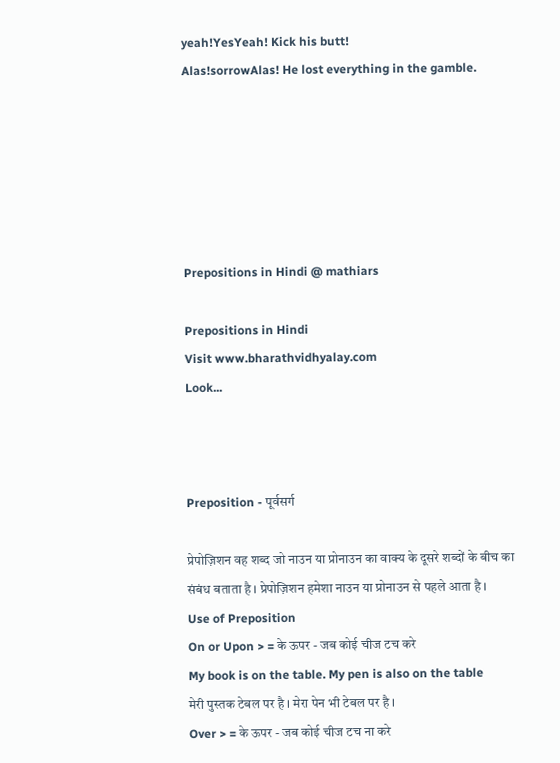yeah!YesYeah! Kick his butt!
Alas!sorrowAlas! He lost everything in the gamble.






Prepositions in Hindi @ mathiars

Prepositions in Hindi
Visit www.bharathvidhyalay.com
Look...



Preposition - पूर्वसर्ग

प्रेपोज़िशन वह शब्द जो नाउन या प्रोनाउन का वाक्य के दूसरे शब्दों के बीच का संबंध बताता है । प्रेपोज़िशन हमेशा नाउन या प्रोनाउन से पहले आता है ।
Use of Preposition
On or Upon > = के ऊपर - जब कोई चीज टच करे
My book is on the table. My pen is also on the table
मेरी पुस्तक टेबल पर है । मेरा पेन भी टेबल पर है ।
Over > = के ऊपर - जब कोई चीज टच ना करे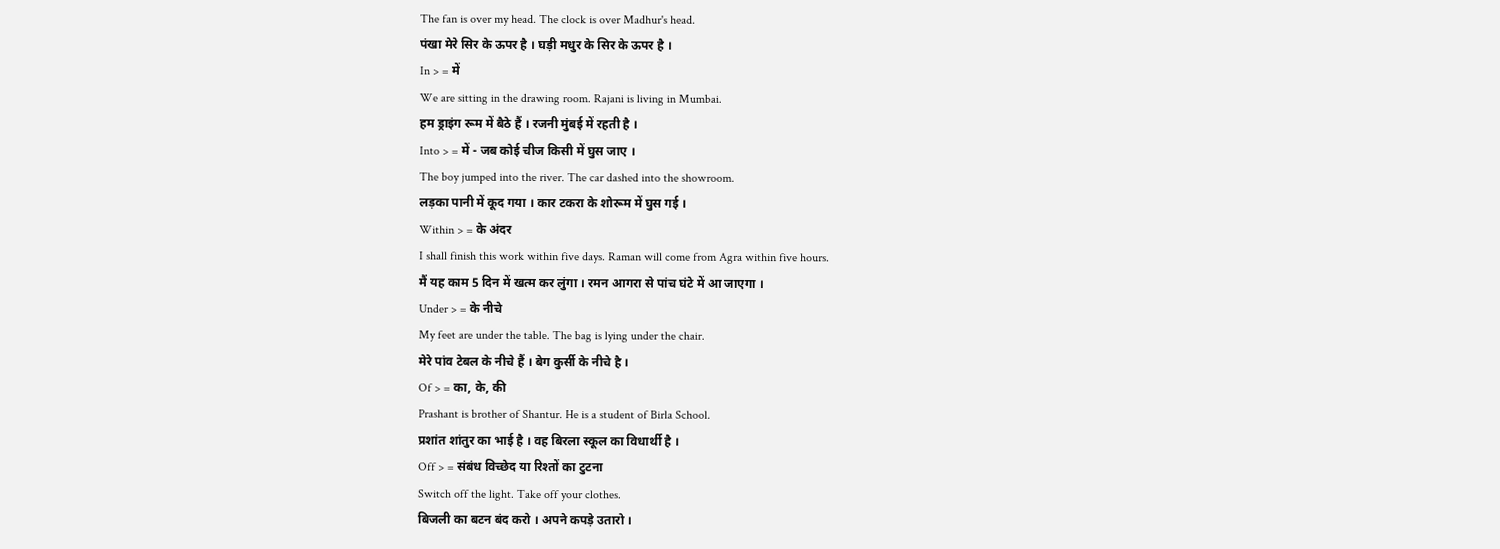The fan is over my head. The clock is over Madhur's head.
पंखा मेरे सिर के ऊपर है । घड़ी मधुर के सिर के ऊपर है ।
In > = में
We are sitting in the drawing room. Rajani is living in Mumbai.
हम ड्राइंग रूम में बैठे हैं । रजनी मुंबई में रहती है ।
Into > = में - जब कोई चीज किसी में घुस जाए ।
The boy jumped into the river. The car dashed into the showroom.
लड़का पानी में कूद गया । कार टकरा के शोरूम में घुस गई ।
Within > = के अंदर
I shall finish this work within five days. Raman will come from Agra within five hours.
मैं यह काम 5 दिन में खत्म कर लुंगा । रमन आगरा से पांच घंटे में आ जाएगा ।
Under > = के नीचे
My feet are under the table. The bag is lying under the chair.
मेरे पांव टेबल के नीचे हैं । बेग कुर्सी के नीचे है ।
Of > = का, के, की
Prashant is brother of Shantur. He is a student of Birla School.
प्रशांत शांतुर का भाई है । वह बिरला स्कूल का विधार्थी है ।
Off > = संबंध विच्छेद या रिश्तों का टुटना
Switch off the light. Take off your clothes.
बिजली का बटन बंद करो । अपने कपड़े उतारो ।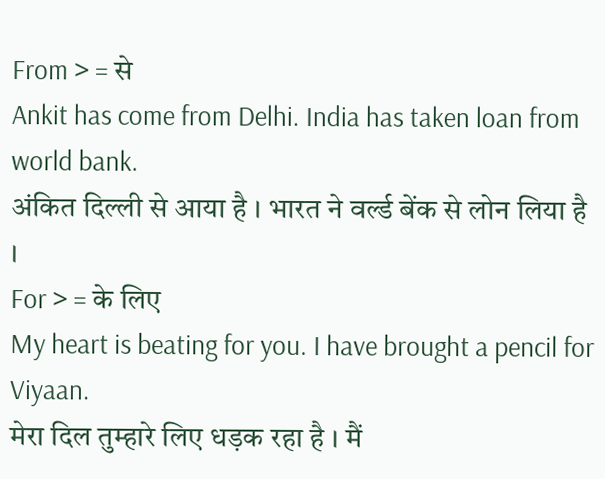From > = से
Ankit has come from Delhi. India has taken loan from world bank.
अंकित दिल्ली से आया है । भारत ने वर्ल्ड बेंक से लोन लिया है ।
For > = के लिए
My heart is beating for you. I have brought a pencil for Viyaan.
मेरा दिल तुम्हारे लिए धड़क रहा है । मैं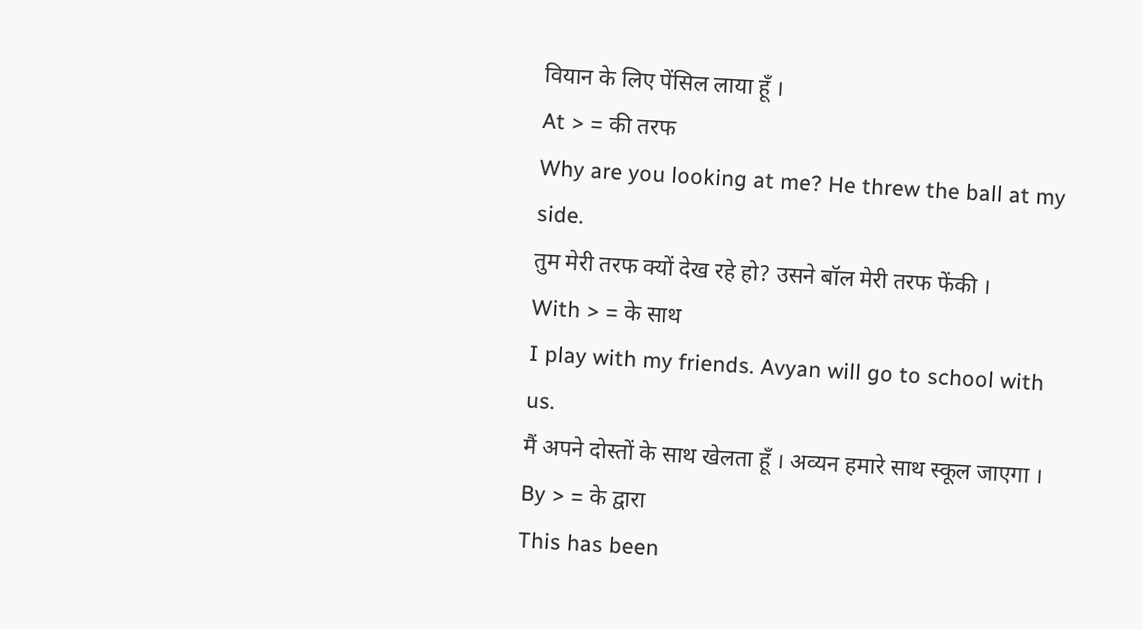वियान के लिए पेंसिल लाया हूँ ।
At > = की तरफ
Why are you looking at me? He threw the ball at my side.
तुम मेरी तरफ क्यों देख रहे हो? उसने बॉल मेरी तरफ फेंकी ।
With > = के साथ
I play with my friends. Avyan will go to school with us.
मैं अपने दोस्तों के साथ खेलता हूँ । अव्यन हमारे साथ स्कूल जाएगा ।
By > = के द्वारा
This has been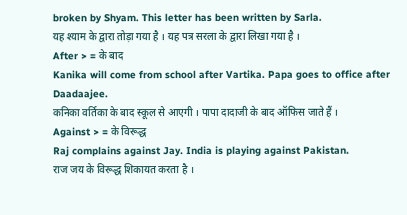broken by Shyam. This letter has been written by Sarla.
यह श्याम के द्वारा तोड़ा गया है । यह पत्र सरला के द्वारा लिखा गया है ।
After > = के बाद
Kanika will come from school after Vartika. Papa goes to office after Daadaajee.
कनिका वर्तिका के बाद स्कूल से आएगी । पापा दादाजी के बाद ऑफिस जाते हैं ।
Against > = के विरूद्ध
Raj complains against Jay. India is playing against Pakistan.
राज जय के विरूद्ध शिकायत करता है ।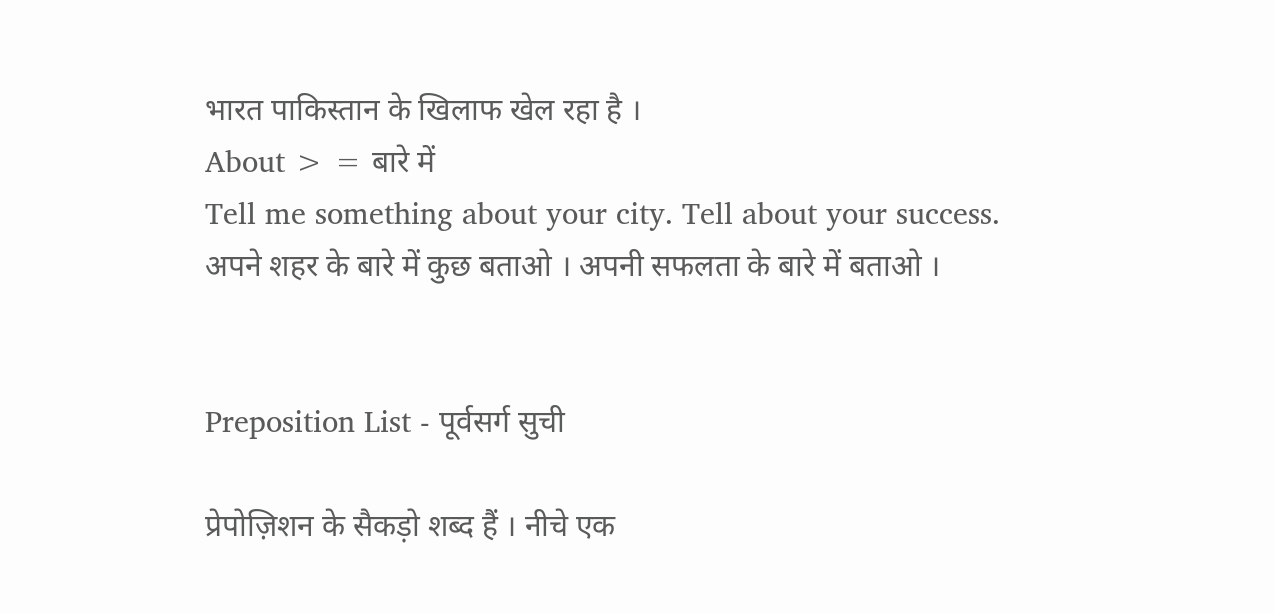भारत पाकिस्तान के खिलाफ खेल रहा है ।
About > = बारे में
Tell me something about your city. Tell about your success.
अपने शहर के बारे में कुछ बताओ । अपनी सफलता के बारे में बताओ ।


Preposition List - पूर्वसर्ग सुची

प्रेपोज़िशन के सैकड़ो शब्द हैं । नीचे एक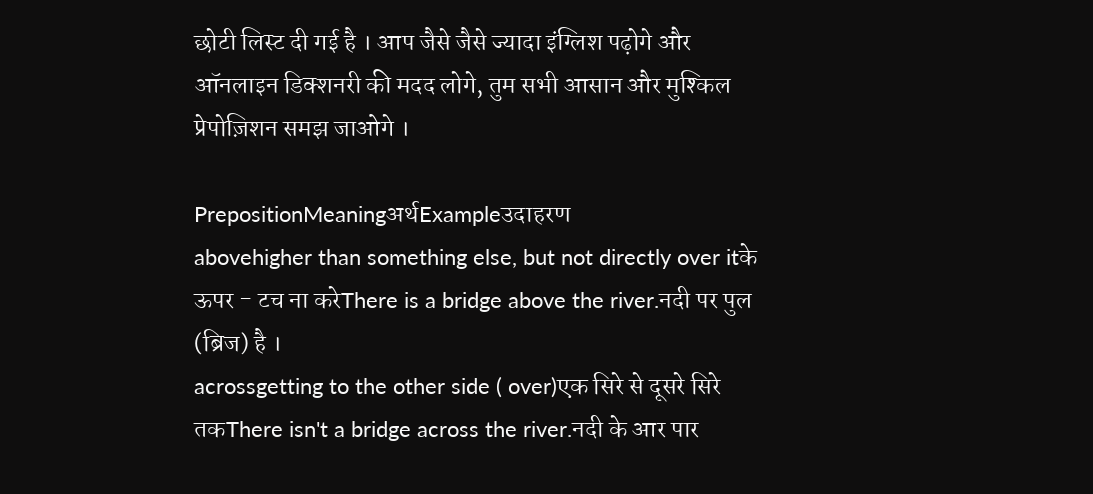छोटी लिस्ट दी गई है । आप जैसे जैसे ज्यादा इंग्लिश पढ़ोगे और ऑनलाइन डिक्शनरी की मदद लोगे, तुम सभी आसान और मुश्किल प्रेपोज़िशन समझ जाओगे ।

PrepositionMeaningअर्थExampleउदाहरण
abovehigher than something else, but not directly over itके ऊपर - टच ना करेThere is a bridge above the river.नदी पर पुल (ब्रिज) है ।
acrossgetting to the other side ( over)एक सिरे से दूसरे सिरे तकThere isn't a bridge across the river.नदी के आर पार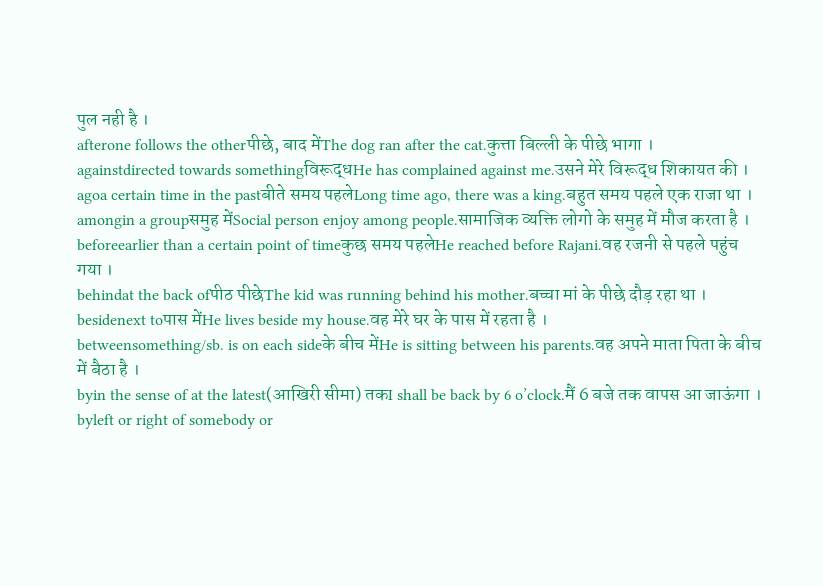पुल नही है ।
afterone follows the otherपीछे, बाद मेंThe dog ran after the cat.कुत्ता बिल्ली के पीछे भागा ।
againstdirected towards somethingविरूद्धHe has complained against me.उसने मेरे विरूद्ध शिकायत की ।
agoa certain time in the pastबीते समय पहलेLong time ago, there was a king.बहुत समय पहले एक राजा था ।
amongin a groupसमुह मेंSocial person enjoy among people.सामाजिक व्यक्ति लोगो के समुह में मौज करता है ।
beforeearlier than a certain point of timeकुछ समय पहलेHe reached before Rajani.वह रजनी से पहले पहुंच गया ।
behindat the back ofपीठ पीछेThe kid was running behind his mother.बच्चा मां के पीछे दौड़ रहा था ।
besidenext toपास मेंHe lives beside my house.वह मेरे घर के पास में रहता है ।
betweensomething/sb. is on each sideके बीच मेंHe is sitting between his parents.वह अपने माता पिता के बीच में बैठा है ।
byin the sense of at the latest(आखिरी सीमा) तकI shall be back by 6 o’clock.मैं 6 बजे तक वापस आ जाऊंगा ।
byleft or right of somebody or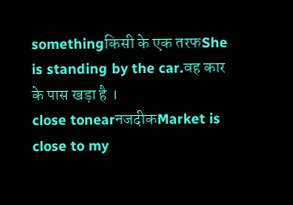somethingकिसी के एक तरफShe is standing by the car.वह कार के पास खड़ा है ।
close tonearनजदीकMarket is close to my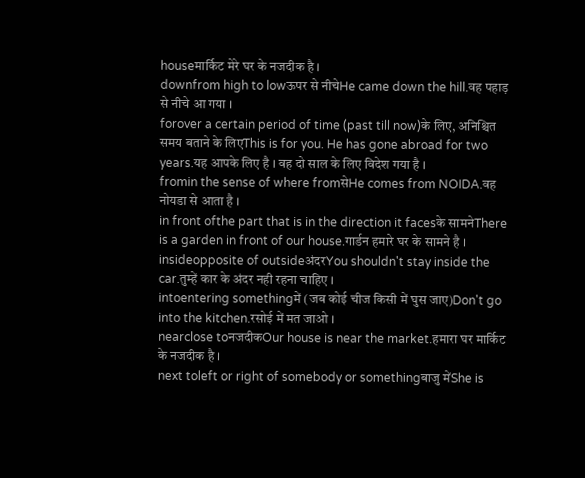houseमार्किट मेरे घर के नजदीक है ।
downfrom high to lowऊपर से नीचेHe came down the hill.वह पहाड़ से नीचे आ गया ।
forover a certain period of time (past till now)के लिए, अनिश्चित समय बताने के लिएThis is for you. He has gone abroad for two years.यह आपके लिए है । वह दो साल के लिए विदेश गया है ।
fromin the sense of where fromसेHe comes from NOIDA.वह नोयडा से आता है ।
in front ofthe part that is in the direction it facesके सामनेThere is a garden in front of our house.गार्डन हमारे घर के सामने है ।
insideopposite of outsideअंदरYou shouldn't stay inside the car.तुम्हें कार के अंदर नही रहना चाहिए ।
intoentering somethingमें (जब कोई चीज किसी में घुस जाए)Don't go into the kitchen.रसोई में मत जाओ ।
nearclose toनजदीकOur house is near the market.हमारा घर मार्किट के नजदीक है ।
next toleft or right of somebody or somethingबाजु मेंShe is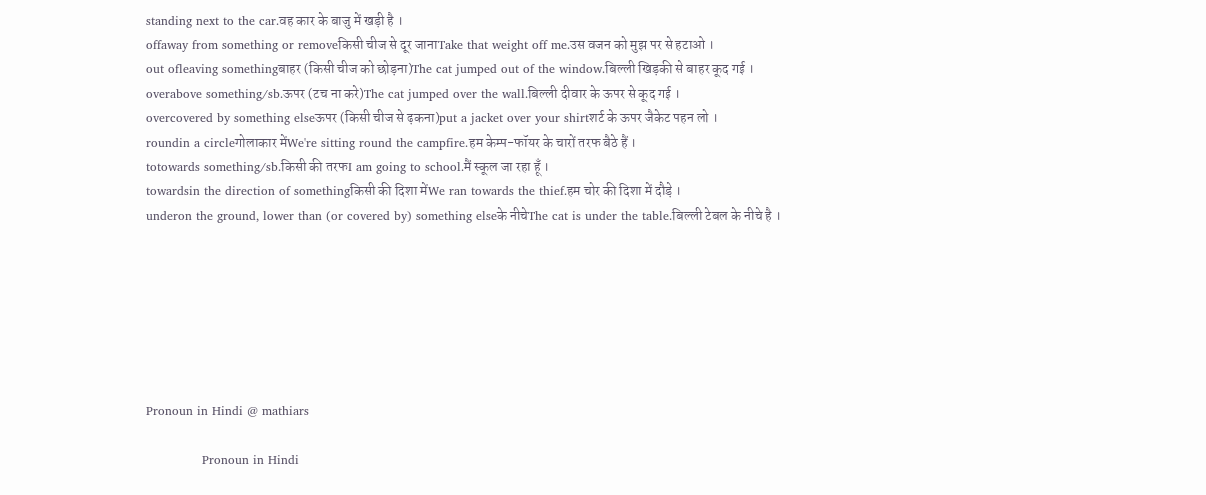standing next to the car.वह कार के बाजु में खड़ी है ।
offaway from something or removeकिसी चीज से दूर जानाTake that weight off me.उस वजन को मुझ पर से हटाओ ।
out ofleaving somethingबाहर (किसी चीज को छोड़ना)The cat jumped out of the window.बिल्ली खिड़की से बाहर कूद गई ।
overabove something/sb.ऊपर (टच ना करे)The cat jumped over the wall.बिल्ली दीवार के ऊपर से कूद गई ।
overcovered by something elseऊपर (किसी चीज से ढ़कना)put a jacket over your shirtशर्ट के ऊपर जैकेट पहन लो ।
roundin a circleगोलाकार मेंWe're sitting round the campfire.हम केम्प-फॉयर के चारों तरफ बैठे हैं ।
totowards something/sb.किसी की तरफI am going to school.मैं स्कूल जा रहा हूँ ।
towardsin the direction of somethingकिसी की दिशा मेंWe ran towards the thief.हम चोर की दिशा में दौड़े ।
underon the ground, lower than (or covered by) something elseके नीचेThe cat is under the table.बिल्ली टेबल के नीचे है ।







Pronoun in Hindi @ mathiars

              Pronoun in Hindi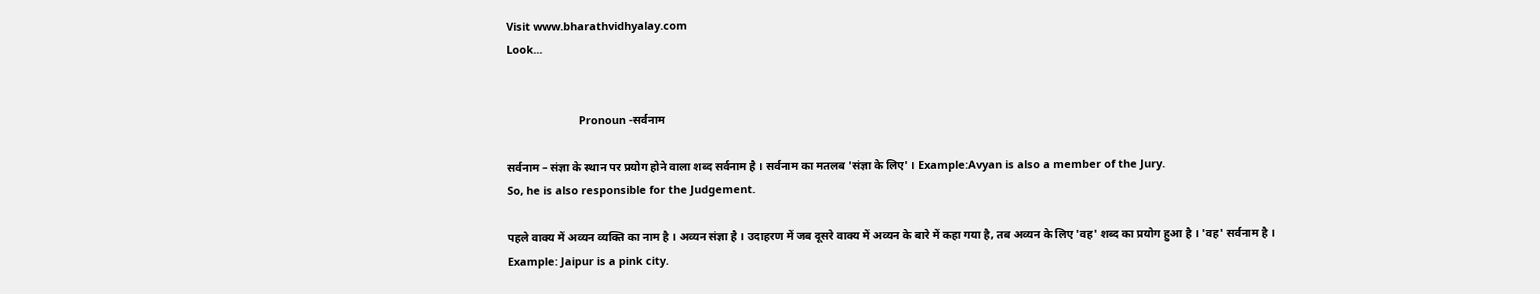Visit www.bharathvidhyalay.com
Look...


                        Pronoun -सर्वनाम

सर्वनाम – संज्ञा के स्थान पर प्रयोग होने वाला शब्द सर्वनाम है । सर्वनाम का मतलब 'संज्ञा के लिए' । Example:Avyan is also a member of the Jury.
So, he is also responsible for the Judgement.

पहले वाक्य में अव्यन व्यक्ति का नाम है । अव्यन संज्ञा है । उदाहरण में जब दूसरे वाक्य में अव्यन के बारे में कहा गया है, तब अव्यन के लिए 'वह' शब्द का प्रयोग हुआ है । 'वह' सर्वनाम है ।
Example: Jaipur is a pink city.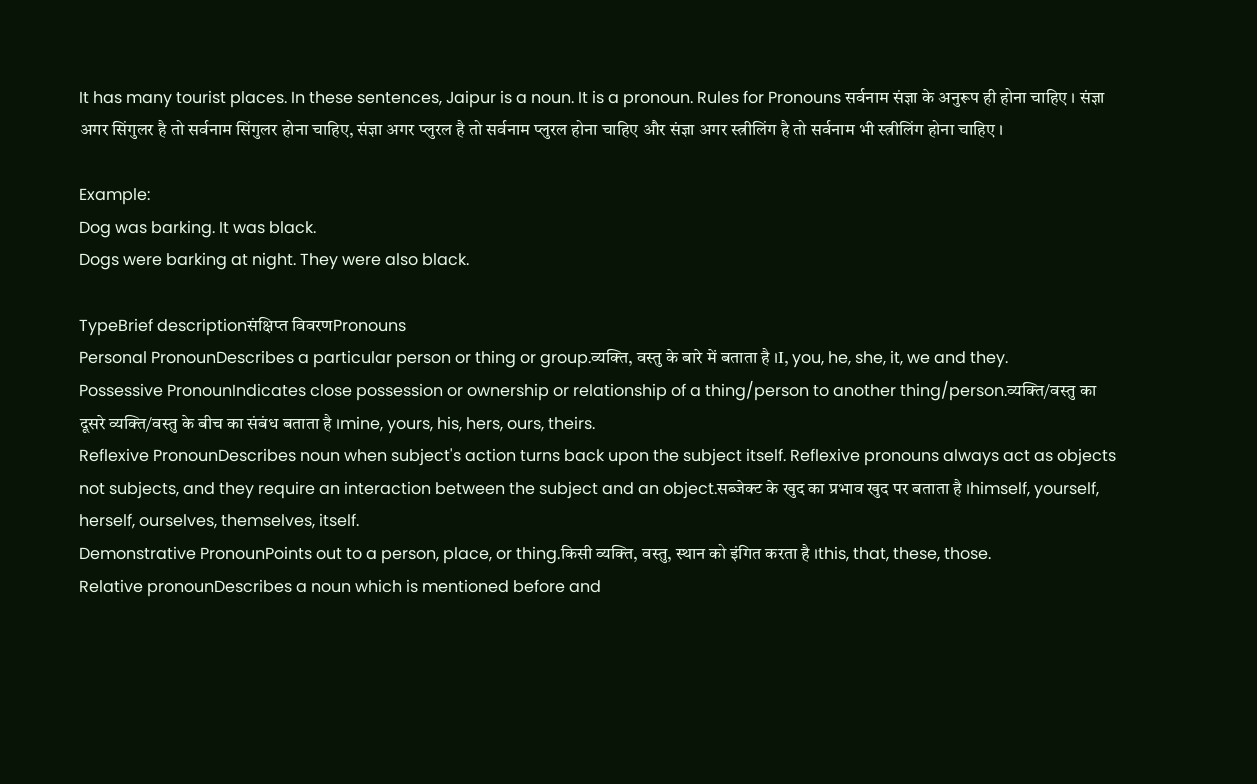It has many tourist places. In these sentences, Jaipur is a noun. It is a pronoun. Rules for Pronouns सर्वनाम संज्ञा के अनुरूप ही होना चाहिए । संज्ञा अगर सिंगुलर है तो सर्वनाम सिंगुलर होना चाहिए, संज्ञा अगर प्लुरल है तो सर्वनाम प्लुरल होना चाहिए और संज्ञा अगर स्त्रीलिंग है तो सर्वनाम भी स्त्रीलिंग होना चाहिए ।

Example:
Dog was barking. It was black.
Dogs were barking at night. They were also black.

TypeBrief descriptionसंक्षिप्त विवरणPronouns
Personal PronounDescribes a particular person or thing or group.व्यक्ति, वस्तु के बारे में बताता है ।I, you, he, she, it, we and they.
Possessive PronounIndicates close possession or ownership or relationship of a thing/person to another thing/person.व्यक्ति/वस्तु का दूसरे व्यक्ति/वस्तु के बीच का संबंध बताता है ।mine, yours, his, hers, ours, theirs.
Reflexive PronounDescribes noun when subject's action turns back upon the subject itself. Reflexive pronouns always act as objects not subjects, and they require an interaction between the subject and an object.सब्जेक्ट के खुद का प्रभाव खुद पर बताता है ।himself, yourself, herself, ourselves, themselves, itself.
Demonstrative PronounPoints out to a person, place, or thing.किसी व्यक्ति, वस्तु, स्थान को इंगित करता है ।this, that, these, those.
Relative pronounDescribes a noun which is mentioned before and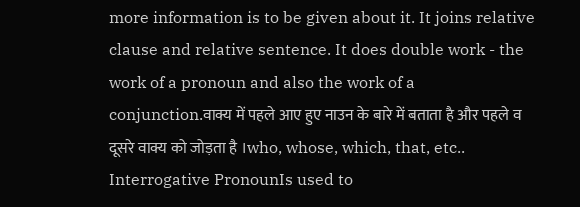more information is to be given about it. It joins relative clause and relative sentence. It does double work - the work of a pronoun and also the work of a conjunction.वाक्य में पहले आए हुए नाउन के बारे में बताता है और पहले व दूसरे वाक्य को जोड़ता है ।who, whose, which, that, etc..
Interrogative PronounIs used to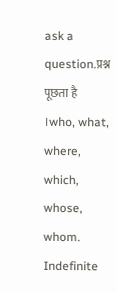ask a question.प्रश्न पूछता है ।who, what, where, which, whose, whom.
Indefinite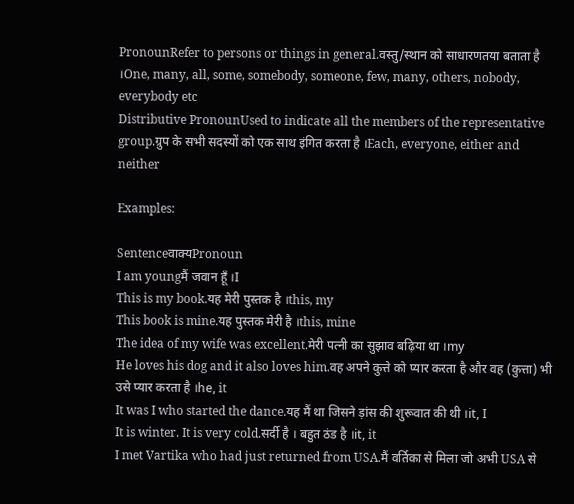PronounRefer to persons or things in general.वस्तु/स्थान को साधारणतया बताता है ।One, many, all, some, somebody, someone, few, many, others, nobody, everybody etc
Distributive PronounUsed to indicate all the members of the representative group.ग्रुप के सभी सदस्यों को एक साथ इंगित करता है ।Each, everyone, either and neither

Examples:

Sentenceवाक्यPronoun
I am youngमैं जवान हूँ ।I
This is my book.यह मेरी पुस्तक है ।this, my
This book is mine.यह पुस्तक मेरी है ।this, mine
The idea of my wife was excellent.मेरी पत्नी का सुझाव बढ़िया था ।my
He loves his dog and it also loves him.वह अपने कुत्ते को प्यार करता है और वह (कुत्ता) भी उसे प्यार करता है ।he, it
It was I who started the dance.यह मैं था जिसने ड़ांस की शुरूवात की थी ।it, I
It is winter. It is very cold.सर्दी है । बहुत ठंड है ।it, it
I met Vartika who had just returned from USA.मैं वर्तिका से मिला जो अभी USA से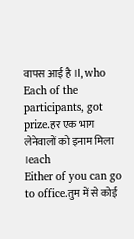वापस आई है ।I, who
Each of the participants, got prize.हर एक भाग लेनेवालों को इनाम मिला ।each
Either of you can go to office.तुम में से कोई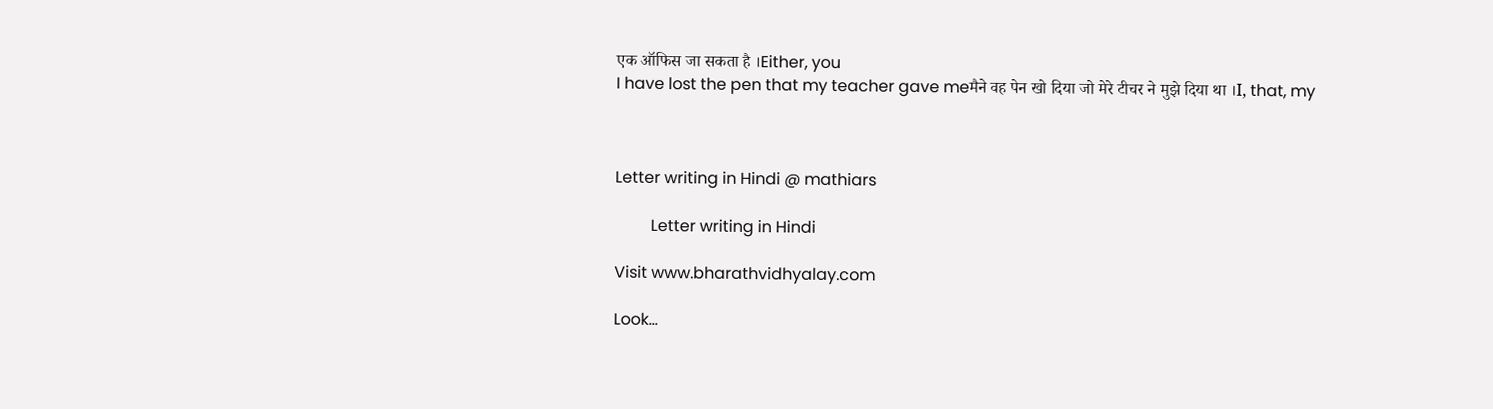एक ऑफिस जा सकता है ।Either, you
I have lost the pen that my teacher gave meमैने वह पेन खो दिया जो मेरे टीचर ने मुझे दिया था ।I, that, my



Letter writing in Hindi @ mathiars

         Letter writing in Hindi

Visit www.bharathvidhyalay.com

Look...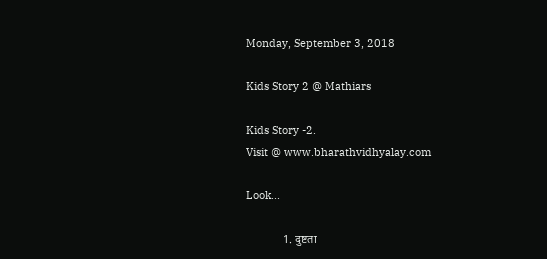Monday, September 3, 2018

Kids Story 2 @ Mathiars

Kids Story -2.
Visit @ www.bharathvidhyalay.com

Look...

             1. दुष्टता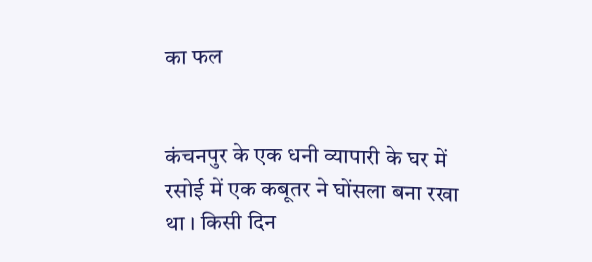का फल


कंचनपुर के एक धनी व्यापारी के घर में रसोई में एक कबूतर ने घोंसला बना रखा था । किसी दिन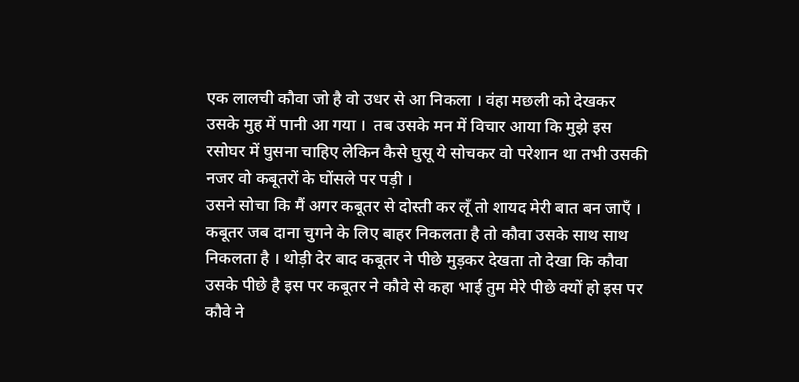एक लालची कौवा जो है वो उधर से आ निकला । वंहा मछली को देखकर उसके मुह में पानी आ गया ।  तब उसके मन में विचार आया कि मुझे इस रसोघर में घुसना चाहिए लेकिन कैसे घुसू ये सोचकर वो परेशान था तभी उसकी नजर वो कबूतरों के घोंसले पर पड़ी ।
उसने सोचा कि मैं अगर कबूतर से दोस्ती कर लूँ तो शायद मेरी बात बन जाएँ । कबूतर जब दाना चुगने के लिए बाहर निकलता है तो कौवा उसके साथ साथ निकलता है । थोड़ी देर बाद कबूतर ने पीछे मुड़कर देखता तो देखा कि कौवा उसके पीछे है इस पर कबूतर ने कौवे से कहा भाई तुम मेरे पीछे क्यों हो इस पर कौवे ने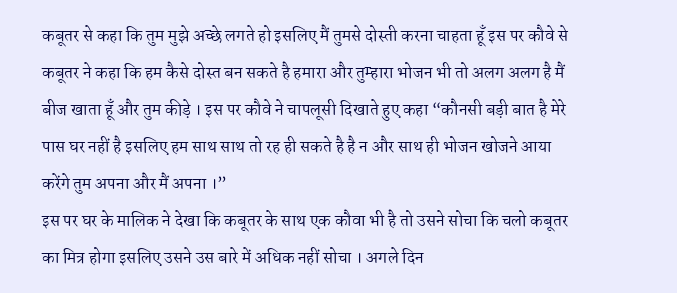कबूतर से कहा कि तुम मुझे अच्छे लगते हो इसलिए मैं तुमसे दोस्ती करना चाहता हूँ इस पर कौवे से कबूतर ने कहा कि हम कैसे दोस्त बन सकते है हमारा और तुम्हारा भोजन भी तो अलग अलग है मैं बीज खाता हूँ और तुम कीड़े । इस पर कौवे ने चापलूसी दिखाते हुए कहा “कौनसी बड़ी बात है मेरे पास घर नहीं है इसलिए हम साथ साथ तो रह ही सकते है है न और साथ ही भोजन खोजने आया करेंगे तुम अपना और मैं अपना ।”
इस पर घर के मालिक ने देखा कि कबूतर के साथ एक कौवा भी है तो उसने सोचा कि चलो कबूतर का मित्र होगा इसलिए उसने उस बारे में अधिक नहीं सोचा । अगले दिन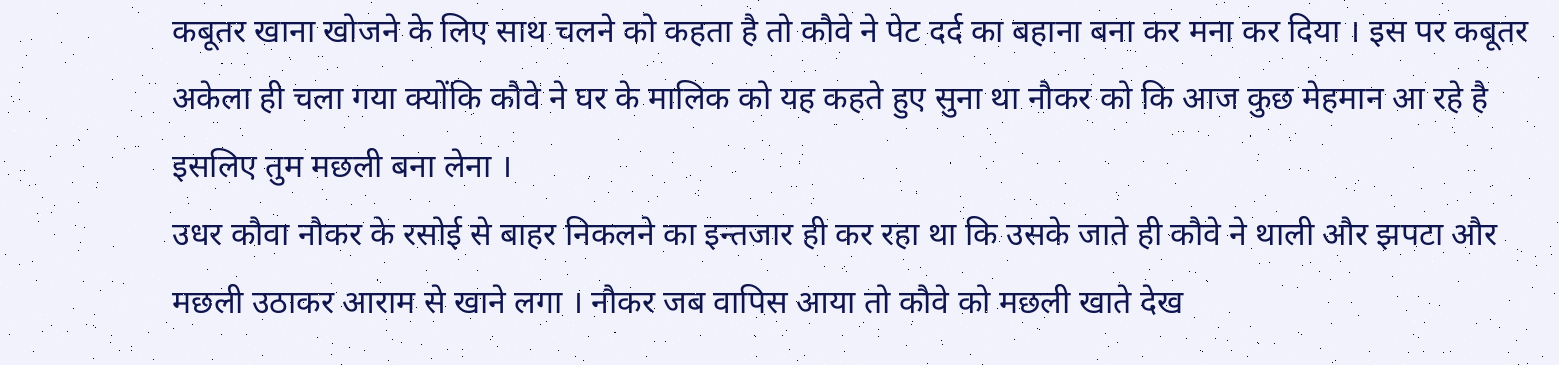कबूतर खाना खोजने के लिए साथ चलने को कहता है तो कौवे ने पेट दर्द का बहाना बना कर मना कर दिया । इस पर कबूतर अकेला ही चला गया क्योंकि कौवे ने घर के मालिक को यह कहते हुए सुना था नौकर को कि आज कुछ मेहमान आ रहे है इसलिए तुम मछली बना लेना ।
उधर कौवा नौकर के रसोई से बाहर निकलने का इन्तजार ही कर रहा था कि उसके जाते ही कौवे ने थाली और झपटा और मछली उठाकर आराम से खाने लगा । नौकर जब वापिस आया तो कौवे को मछली खाते देख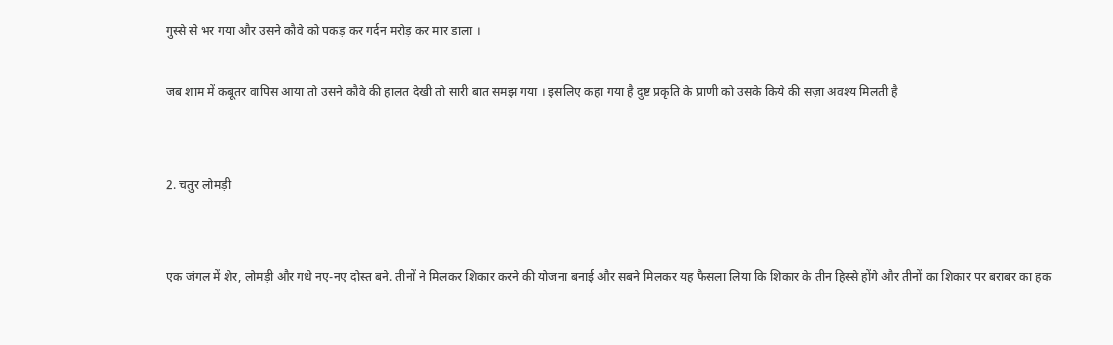गुस्से से भर गया और उसने कौवे को पकड़ कर गर्दन मरोड़ कर मार डाला ।

जब शाम में कबूतर वापिस आया तो उसने कौवे की हालत देखी तो सारी बात समझ गया । इसलिए कहा गया है दुष्ट प्रकृति के प्राणी को उसके किये की सज़ा अवश्य मिलती है


2. चतुर लोमड़ी


एक जंगल में शेर, लोमड़ी और गधे नए-नए दोस्त बने. तीनों ने मिलकर शिकार करने की योजना बनाई और सबने मिलकर यह फैसला लिया कि शिकार के तीन हिस्से होंगे और तीनों का शिकार पर बराबर का हक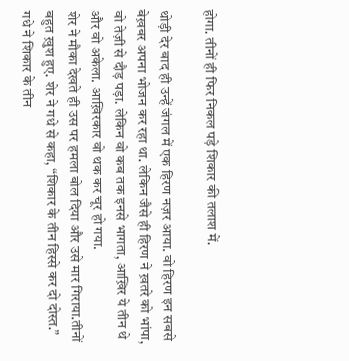होगा. तीनों ही फिर निकल पड़े शिकार की तलाश में.

थोड़ी देर बाद ही उन्हें जंगल में एक हिरण नज़र आया. वो हिरण इन सबसे बेख़बर अपना भोजन कर रहा था. लेकिन जैसे ही हिरण ने ख़तरे को भांपा, वो तेज़ी से दौड़ पड़ा. लेकिन वो कब तक इनसे भागता, आख़िर ये तीन थे और वो अकेला. आख़िरकार वो थक कर चूर हो गया.
शेर ने मौका देखते ही उस पर हमला बोल दिया और उसे मार गिराया.तीनों बहुत ख़ुश हुए. शेर ने गधे से कहा, “शिकार के तीन हिस्से कर दो दोस्त.” गधे ने शिकार के तीन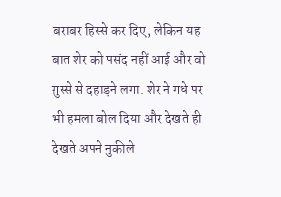बराबर हिस्से कर दिए, लेकिन यह बात शेर को पसंद नहीं आई और वो ग़ुस्से से दहाड़ने लगा. शेर ने गधे पर भी हमला बोल दिया और देखते ही देखते अपने नुकीले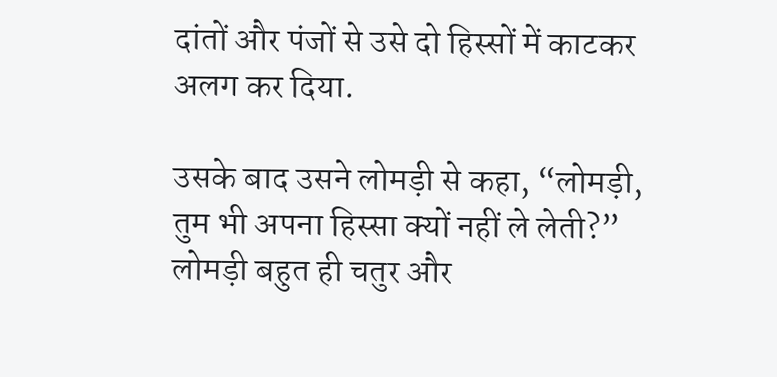दांतों और पंजों से उसे दो हिस्सों में काटकर अलग कर दिया.

उसके बाद उसने लोमड़ी से कहा, “लोमड़ी, तुम भी अपना हिस्सा क्यों नहीं ले लेती?”
लोमड़ी बहुत ही चतुर और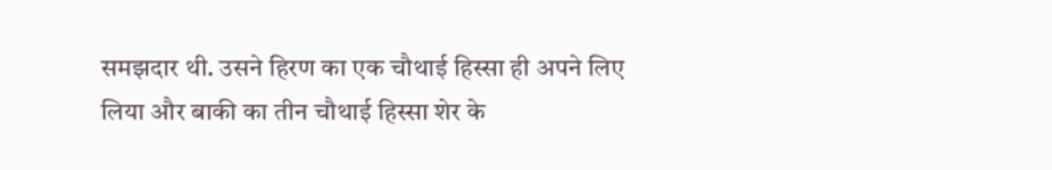समझदार थी. उसने हिरण का एक चौथाई हिस्सा ही अपने लिए लिया और बाकी का तीन चौथाई हिस्सा शेर के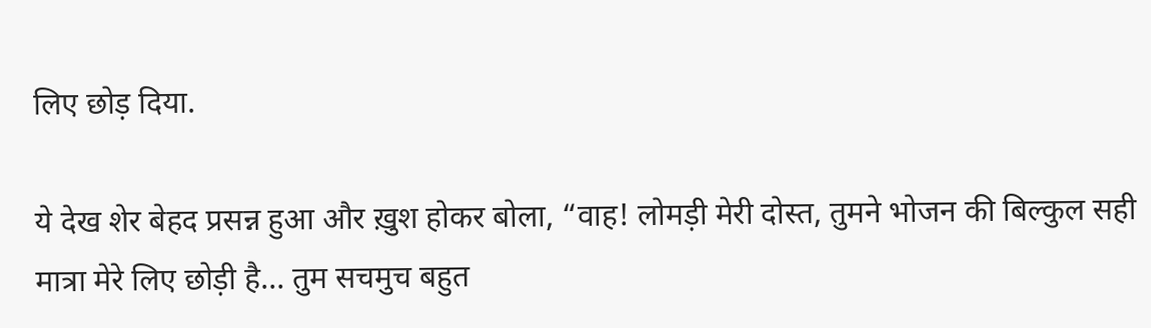लिए छोड़ दिया.

ये देख शेर बेहद प्रसन्न हुआ और ख़ुश होकर बोला, “वाह! लोमड़ी मेरी दोस्त, तुमने भोजन की बिल्कुल सही मात्रा मेरे लिए छोड़ी है… तुम सचमुच बहुत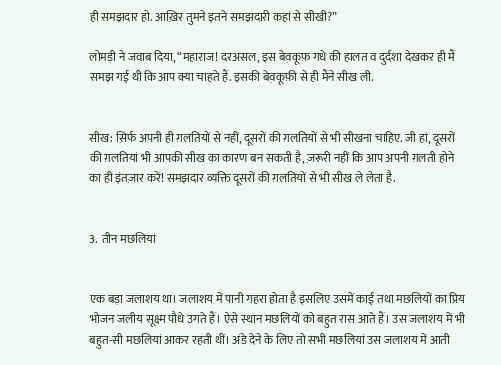ही समझदार हो. आख़िर तुमने इतने समझदारी कहां से सीखी?”

लोमड़ी ने जवाब दिया, “महाराज! दरअसल, इस बेव़कूफ़ गधे की हालत व दुर्दशा देखकर ही मैं समझ गई थी कि आप क्या चाहते हैं. इसकी बेव़कूफ़ी से ही मैंने सीख ली.


सीख: स़िर्फ अपनी ही ग़लतियों से नहीं, दूसरों की ग़लतियों से भी सीखना चाहिए. जी हां, दूसरों की ग़लतियां भी आपकी सीख का कारण बन सकती है, ज़रूरी नहीं कि आप अपनी ग़लती होने का ही इंतज़ार करें! समझदार व्यक्ति दूसरों की ग़लतियों से भी सीख ले लेता है.


3.  तीन मछलियां


एक बड़ा जलाशय था। जलाशय में पानी गहरा होता है इसलिए उसमें काई तथा मछलियों का प्रिय भोजन जलीय सूक्ष्म पौधे उगते हैं। ऐसे स्थान मछलियों को बहुत रास आते हैं। उस जलाशय में भी बहुत-सी मछलियां आकर रहती थीं। अंडे देने के लिए तो सभी मछलियां उस जलाशय में आती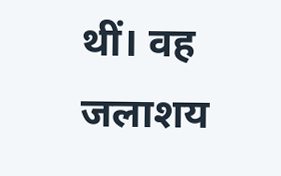थीं। वह जलाशय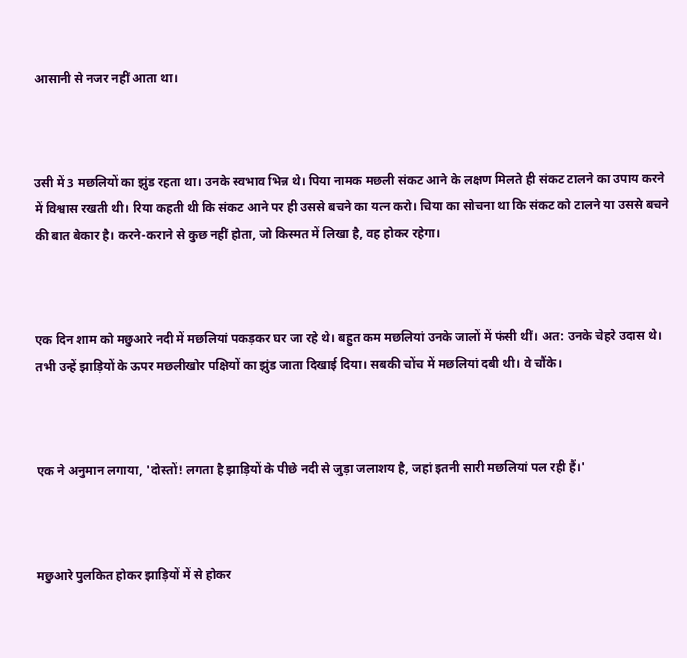आसानी से नजर नहीं आता था।



उसी में 3 मछलियों का झुंड रहता था। उनके स्वभाव भिन्न थे। पिया नामक मछली संकट आने के लक्षण मिलते ही संकट टालने का उपाय करने में विश्वास रखती थी। रिया कहती थी कि संकट आने पर ही उससे बचने का यत्न करो। चिया का सोचना था कि संकट को टालने या उससे बचने की बात बेकार है। करने-कराने से कुछ नहीं होता, जो किस्मत में लिखा है, वह होकर रहेगा।



एक दिन शाम को मछुआरे नदी में मछलियां पकड़कर घर जा रहे थे। बहुत कम मछलियां उनके जालों में फंसी थीं। अत: उनके चेहरे उदास थे। तभी उन्हें झाड़ियों के ऊपर मछलीखोर पक्षियों का झुंड जाता दिखाई दिया। सबकी चोंच में मछलियां दबी थी। वे चौंके।



एक ने अनुमान लगाया, 'दोस्तों! लगता है झाड़ियों के पीछे नदी से जुड़ा जलाशय है, जहां इतनी सारी मछलियां पल रही हैं।'



मछुआरे पुलकित होकर झाड़ियों में से होकर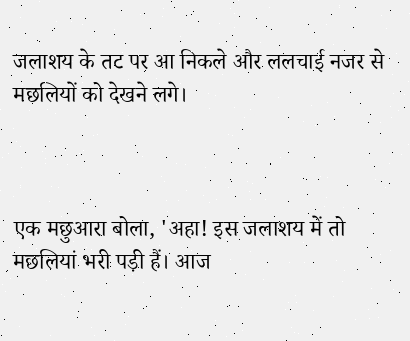जलाशय के तट पर आ निकले और ललचाई नजर से मछलियों को देखने लगे।



एक मछुआरा बोला, 'अहा! इस जलाशय में तो मछलियां भरी पड़ी हैं। आज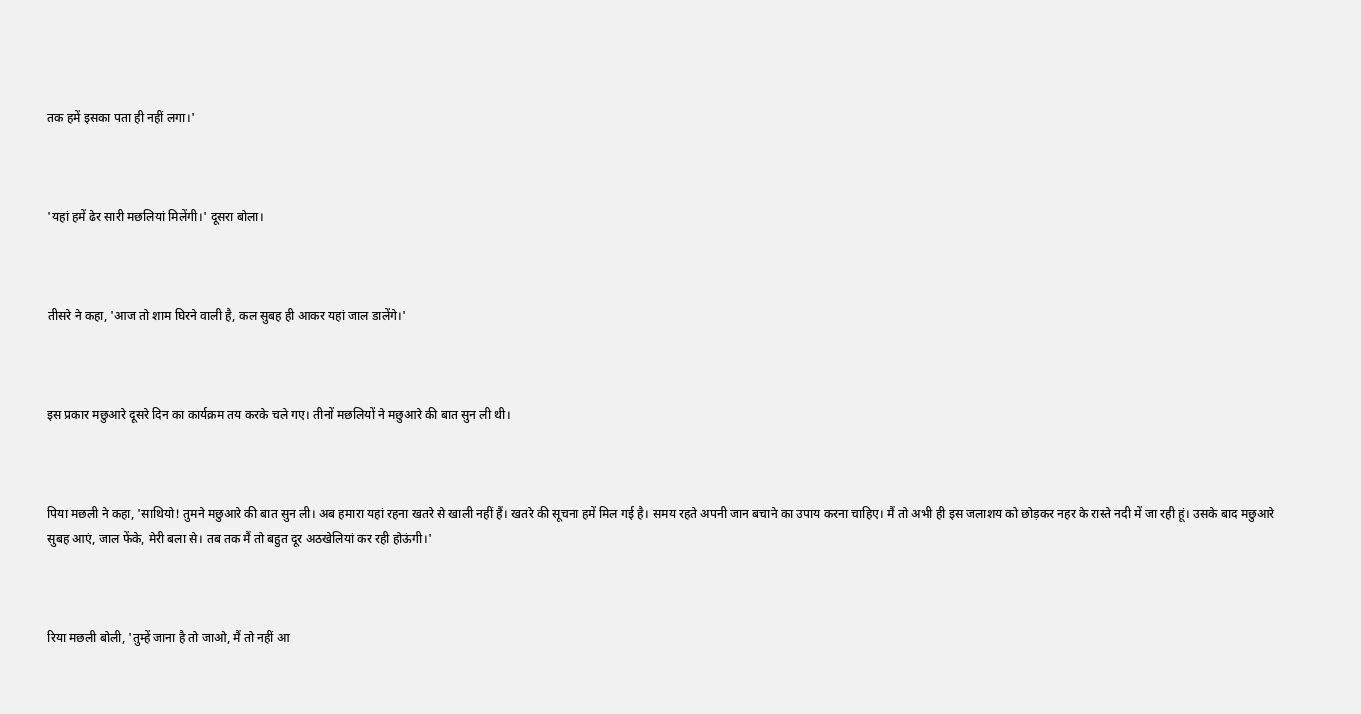तक हमें इसका पता ही नहीं लगा।'



'यहां हमें ढेर सारी मछलियां मिलेंगी।' दूसरा बोला।



तीसरे ने कहा, 'आज तो शाम घिरने वाली है, कल सुबह ही आकर यहां जाल डालेंगे।'



इस प्रकार मछुआरे दूसरे दिन का कार्यक्रम तय करके चले गए। तीनों मछलियों ने मछुआरे की बात सुन ली थी।



पिया मछली ने कहा, 'साथियो! तुमने मछुआरे की बात सुन ली। अब हमारा यहां रहना खतरे से खाली नहीं हैं। खतरे की सूचना हमें मिल गई है। समय रहते अपनी जान बचाने का उपाय करना चाहिए। मैं तो अभी ही इस जलाशय को छोड़कर नहर के रास्ते नदी में जा रही हूं। उसके बाद मछुआरे सुबह आएं, जाल फेंके, मेरी बला से। तब तक मैं तो बहुत दूर अठखेलियां कर रही होऊंगी।'



रिया मछली बोली, 'तुम्हें जाना है तो जाओ, मैं तो नहीं आ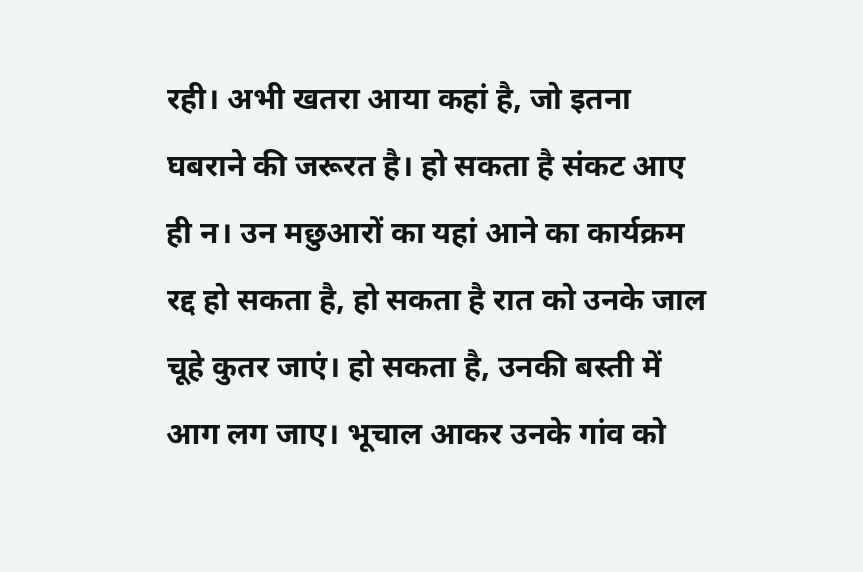रही। अभी खतरा आया कहां है, जो इतना घबराने की जरूरत है। हो सकता है संकट आए ही न। उन मछुआरों का यहां आने का कार्यक्रम रद्द हो सकता है, हो सकता है रात को उनके जाल चूहे कुतर जाएं। हो सकता है, उनकी बस्ती में आग लग जाए। भूचाल आकर उनके गांव को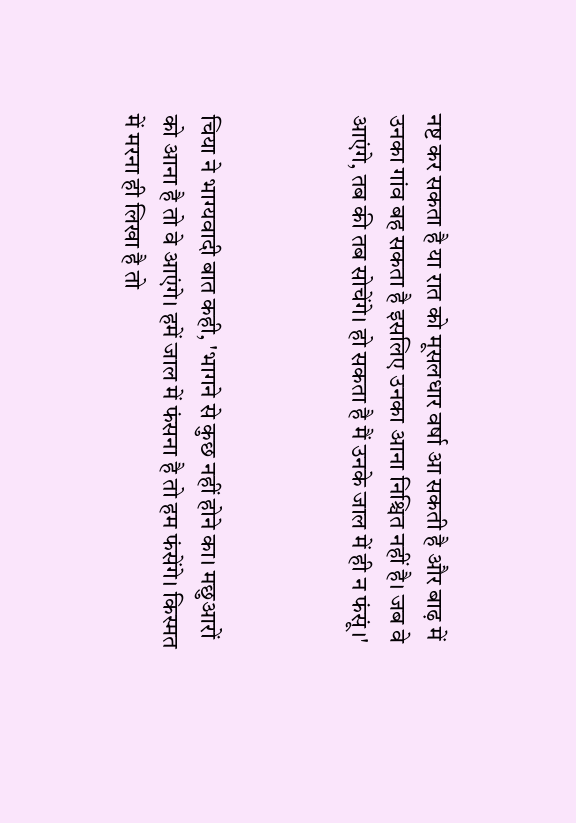नष्ट कर सकता है या रात को मूसलधार वर्षा आ सकती है और बाढ़ में उनका गांव बह सकता है इसलिए उनका आना निश्चित नहीं है। जब वे आएंगे, तब की तब सोचेंगे। हो सकता है मैं उनके जाल में ही न फंसूं।'



चिया ने भाग्यवादी बात कही, 'भागने से कुछ नहीं होने का। मछुआरों को आना है तो वे आएंगे। हमें जाल में फंसना है तो हम फंसेंगे। किस्मत में मरना ही लिखा है तो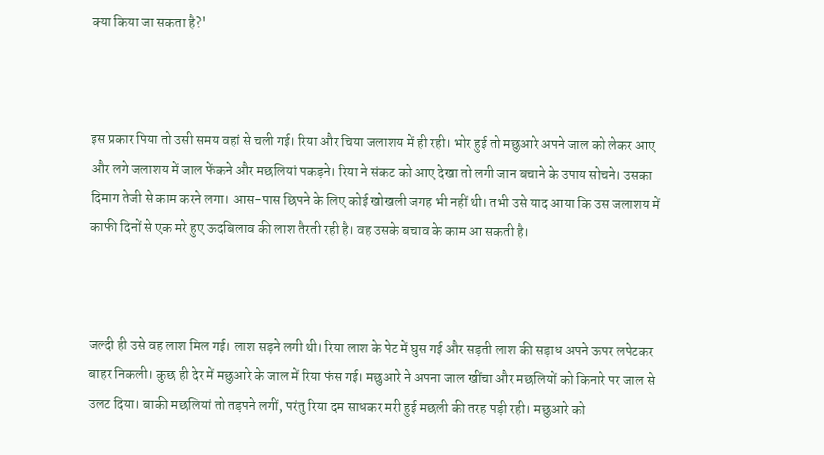क्या किया जा सकता है?'



इस प्रकार पिया तो उसी समय वहां से चली गई। रिया और चिया जलाशय में ही रही। भोर हुई तो मछुआरे अपने जाल को लेकर आए और लगे जलाशय में जाल फेंकने और मछलियां पकड़ने। रिया ने संकट को आए देखा तो लगी जान बचाने के उपाय सोचने। उसका दिमाग तेजी से काम करने लगा। आस-पास छिपने के लिए कोई खोखली जगह भी नहीं थी। तभी उसे याद आया कि उस जलाशय में काफी दिनों से एक मरे हुए ऊदबिलाव की लाश तैरती रही है। वह उसके बचाव के काम आ सकती है।



जल्दी ही उसे वह लाश मिल गई। लाश सड़ने लगी थी। रिया लाश के पेट में घुस गई और सड़ती लाश की सड़ाध अपने ऊपर लपेटकर बाहर निकली। कुछ ही देर में मछुआरे के जाल में रिया फंस गई। मछुआरे ने अपना जाल खींचा और मछलियों को किनारे पर जाल से उलट दिया। बाकी मछलियां तो तड़पने लगीं, परंतु रिया दम साधकर मरी हुई मछली की तरह पड़ी रही। मछुआरे को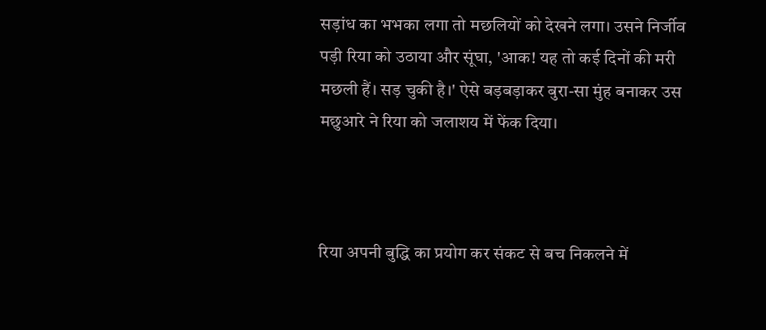सड़ांध का भभका लगा तो मछलियों को देखने लगा। उसने निर्जीव पड़ी रिया को उठाया और सूंघा, 'आक! यह तो कई दिनों की मरी मछली हैं। सड़ चुकी है।' ऐसे बड़बड़ाकर बुरा-सा मुंह बनाकर उस मछुआरे ने रिया को जलाशय में फेंक दिया।



रिया अपनी बुद्धि का प्रयोग कर संकट से बच निकलने में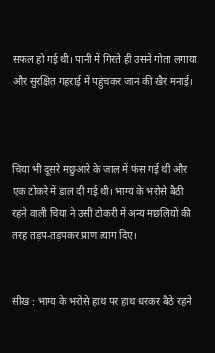सफल हो गई थी। पानी में गिरते ही उसने गोता लगाया और सुरक्षित गहराई में पहुंचकर जान की खैर मनाई।



चिया भी दूसरे मछुआरे के जाल में फंस गई थी और एक टोकरे में डाल दी गई थी। भाग्य के भरोसे बैठी रहने वाली चिया ने उसी टोकरी में अन्य मछलियों की तरह तड़प-तड़पकर प्राण त्याग दिए।


सीख : भाग्य के भरोसे हाथ पर हाथ धरकर बैठे रहने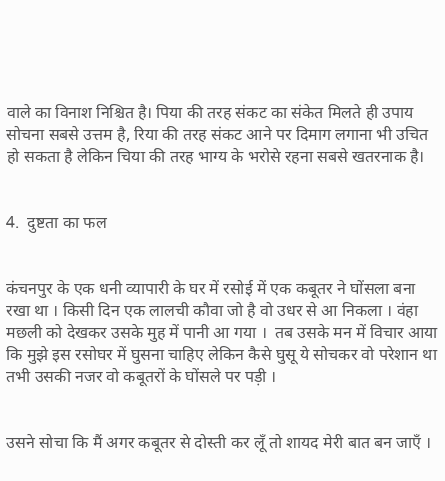वाले का विनाश निश्चित है। पिया की तरह संकट का संकेत मिलते ही उपाय सोचना सबसे उत्तम है, रिया की तरह संकट आने पर दिमाग लगाना भी उचित हो सकता है लेकिन चिया की तरह भाग्य के भरोसे रहना सबसे खतरनाक है।


4.  दुष्टता का फल


कंचनपुर के एक धनी व्यापारी के घर में रसोई में एक कबूतर ने घोंसला बना रखा था । किसी दिन एक लालची कौवा जो है वो उधर से आ निकला । वंहा मछली को देखकर उसके मुह में पानी आ गया ।  तब उसके मन में विचार आया कि मुझे इस रसोघर में घुसना चाहिए लेकिन कैसे घुसू ये सोचकर वो परेशान था तभी उसकी नजर वो कबूतरों के घोंसले पर पड़ी ।


उसने सोचा कि मैं अगर कबूतर से दोस्ती कर लूँ तो शायद मेरी बात बन जाएँ ।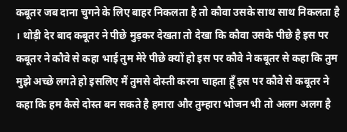कबूतर जब दाना चुगने के लिए बाहर निकलता है तो कौवा उसके साथ साथ निकलता है । थोड़ी देर बाद कबूतर ने पीछे मुड़कर देखता तो देखा कि कौवा उसके पीछे है इस पर कबूतर ने कौवे से कहा भाई तुम मेरे पीछे क्यों हो इस पर कौवे ने कबूतर से कहा कि तुम मुझे अच्छे लगते हो इसलिए मैं तुमसे दोस्ती करना चाहता हूँ इस पर कौवे से कबूतर ने कहा कि हम कैसे दोस्त बन सकते है हमारा और तुम्हारा भोजन भी तो अलग अलग है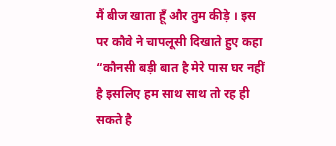मैं बीज खाता हूँ और तुम कीड़े । इस पर कौवे ने चापलूसी दिखाते हुए कहा “कौनसी बड़ी बात है मेरे पास घर नहीं है इसलिए हम साथ साथ तो रह ही सकते है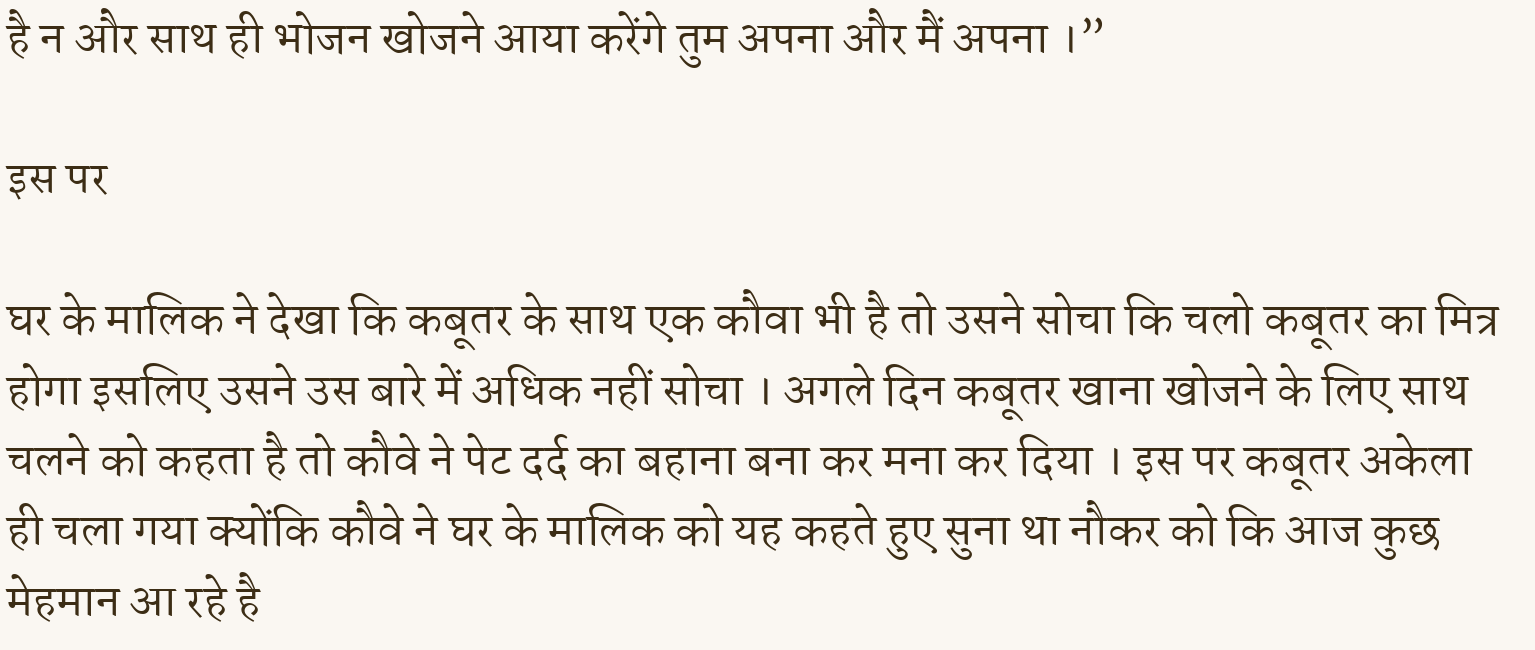है न और साथ ही भोजन खोजने आया करेंगे तुम अपना और मैं अपना ।”

इस पर

घर के मालिक ने देखा कि कबूतर के साथ एक कौवा भी है तो उसने सोचा कि चलो कबूतर का मित्र होगा इसलिए उसने उस बारे में अधिक नहीं सोचा । अगले दिन कबूतर खाना खोजने के लिए साथ चलने को कहता है तो कौवे ने पेट दर्द का बहाना बना कर मना कर दिया । इस पर कबूतर अकेला ही चला गया क्योंकि कौवे ने घर के मालिक को यह कहते हुए सुना था नौकर को कि आज कुछ मेहमान आ रहे है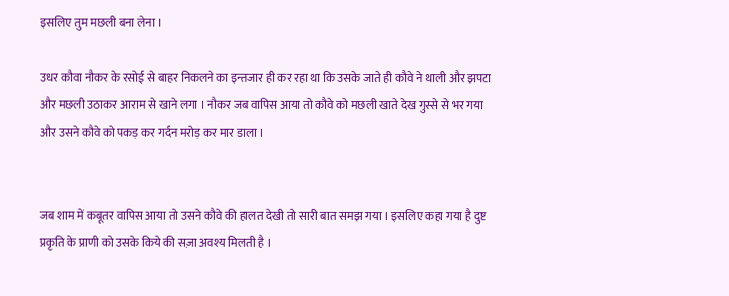इसलिए तुम मछली बना लेना ।

उधर कौवा नौकर के रसोई से बाहर निकलने का इन्तजार ही कर रहा था कि उसके जाते ही कौवे ने थाली और झपटा और मछली उठाकर आराम से खाने लगा । नौकर जब वापिस आया तो कौवे को मछली खाते देख गुस्से से भर गया और उसने कौवे को पकड़ कर गर्दन मरोड़ कर मार डाला ।


जब शाम में कबूतर वापिस आया तो उसने कौवे की हालत देखी तो सारी बात समझ गया । इसलिए कहा गया है दुष्ट प्रकृति के प्राणी को उसके किये की सज़ा अवश्य मिलती है ।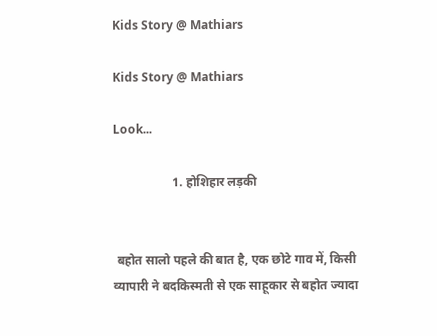Kids Story @ Mathiars

Kids Story @ Mathiars

Look...

                   1. होशिहार लड़की


 बहोत सालो पहले की बात है, एक छोटे गाव में, किसी व्यापारी ने बदकिस्मती से एक साहूकार से बहोत ज्यादा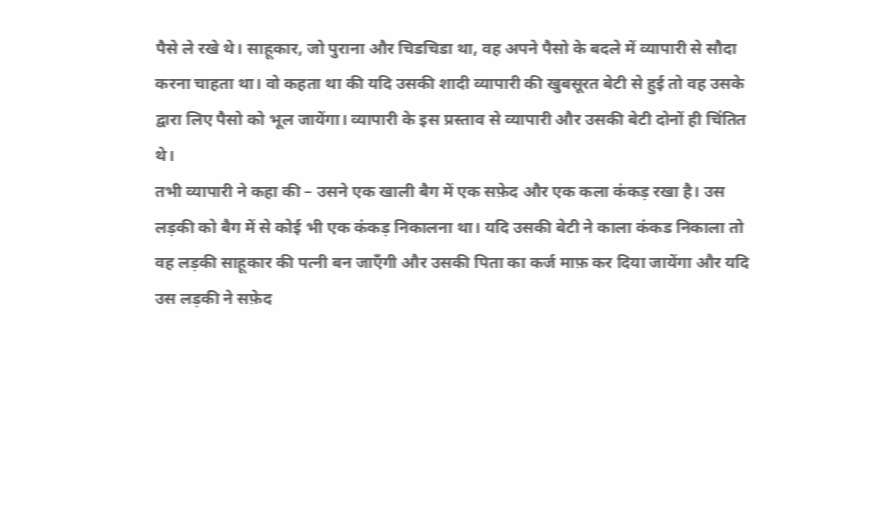पैसे ले रखे थे। साहूकार, जो पुराना और चिडचिडा था, वह अपने पैसो के बदले में व्यापारी से सौदा करना चाहता था। वो कहता था की यदि उसकी शादी व्यापारी की खुबसूरत बेटी से हुई तो वह उसके द्वारा लिए पैसो को भूल जायेंगा। व्यापारी के इस प्रस्ताव से व्यापारी और उसकी बेटी दोनों ही चिंतित थे।
तभी व्यापारी ने कहा की – उसने एक खाली बैग में एक सफ़ेद और एक कला कंकड़ रखा है। उस लड़की को बैग में से कोई भी एक कंकड़ निकालना था। यदि उसकी बेटी ने काला कंकड निकाला तो वह लड़की साहूकार की पत्नी बन जाएँगी और उसकी पिता का कर्ज माफ़ कर दिया जायेंगा और यदि उस लड़की ने सफ़ेद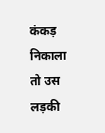कंकड़ निकाला तो उस लड़की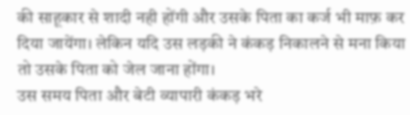की साहूकार से शादी नही होंगी और उसके पिता का कर्ज भी माफ़ कर दिया जायेंगा। लेकिन यदि उस लड़की ने कंकड़ निकालने से मना किया तो उसके पिता को जेल जाना होंगा।
उस समय पिता और बेटी व्यापारी कंकड़ भरे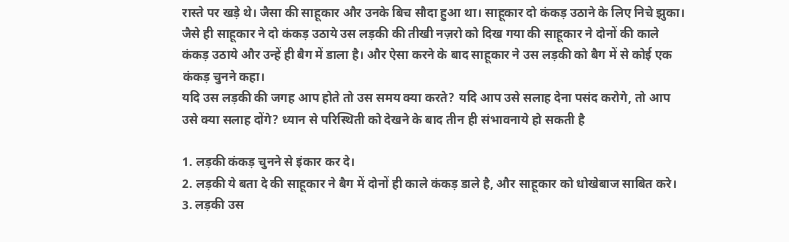रास्ते पर खड़े थे। जैसा की साहूकार और उनके बिच सौदा हुआ था। साहूकार दो कंकड़ उठाने के लिए निचे झुका। जैसे ही साहूकार ने दो कंकड़ उठाये उस लड़की की तीखी नज़रो को दिख गया की साहूकार ने दोनों की काले कंकड़ उठाये और उन्हें ही बैग में डाला है। और ऐसा करने के बाद साहूकार ने उस लड़की को बैग में से कोई एक कंकड़ चुनने कहा।
यदि उस लड़की की जगह आप होते तो उस समय क्या करते? यदि आप उसे सलाह देना पसंद करोगे, तो आप उसे क्या सलाह दोंगे? ध्यान से परिस्थिती को देखने के बाद तीन ही संभावनाये हो सकती है

1. लड़की कंकड़ चुनने से इंकार कर दे।
2. लड़की ये बता दे की साहूकार ने बैग में दोनों ही काले कंकड़ डाले है, और साहूकार को धोखेबाज साबित करे।
3. लड़की उस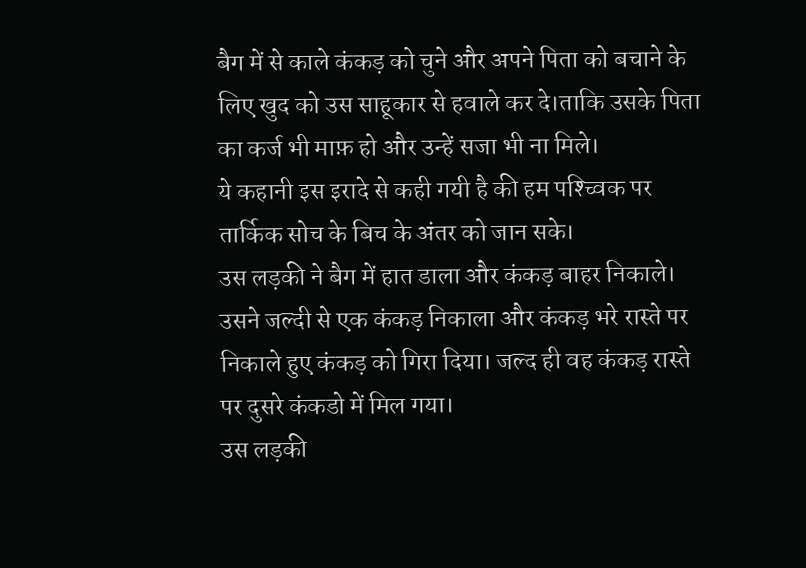बैग में से काले कंकड़ को चुने और अपने पिता को बचाने के लिए खुद को उस साहूकार से हवाले कर दे।ताकि उसके पिता का कर्ज भी माफ़ हो और उन्हें सजा भी ना मिले।
ये कहानी इस इरादे से कही गयी है की हम पश्च्विक पर तार्किक सोच के बिच के अंतर को जान सके।
उस लड़की ने बैग में हात डाला और कंकड़ बाहर निकाले। उसने जल्दी से एक कंकड़ निकाला और कंकड़ भरे रास्ते पर निकाले हुए कंकड़ को गिरा दिया। जल्द ही वह कंकड़ रास्ते पर दुसरे कंकडो में मिल गया।
उस लड़की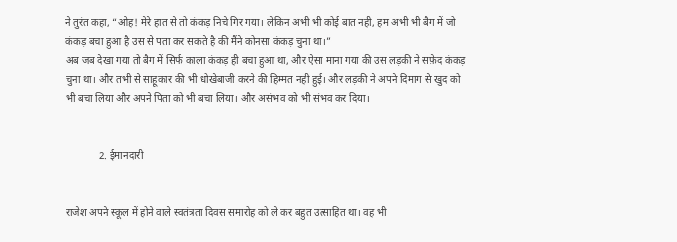ने तुरंत कहा, “ओह! मेरे हात से तो कंकड़ निचे गिर गया। लेकिन अभी भी कोई बात नही, हम अभी भी बैग में जो कंकड़ बचा हुआ है उस से पता कर सकते है की मैंने कोनसा कंकड़ चुना था।”
अब जब देखा गया तो बैग में सिर्फ काला कंकड़ ही बचा हुआ था, और ऐसा माना गया की उस लड़की ने सफ़ेद कंकड़ चुना था। और तभी से साहूकार की भी धोखेबाजी करने की हिम्मत नही हुई। और लड़की ने अपने दिमाग से खुद को भी बचा लिया और अपने पिता को भी बचा लिया। और असंभव को भी संभव कर दिया।


             2. ईमानदारी


राजेश अपने स्कूल में होने वाले स्वतंत्रता दिवस समारोह को ले कर बहुत उत्साहित था। वह भी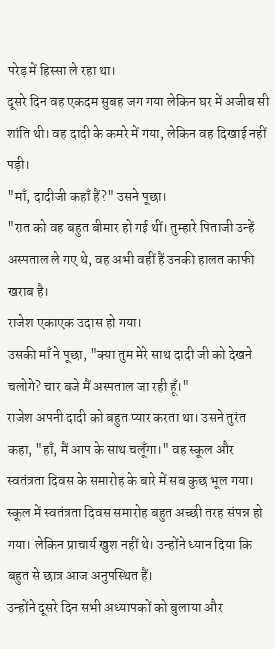परेड़ में हिस्सा ले रहा था।
दूसरे दिन वह एकदम सुबह जग गया लेकिन घर में अजीब सी शांति थी। वह दादी के कमरे में गया, लेकिन वह दिखाई नहीं पड़ी।
"माँ, दादीजी कहाँ हैं?" उसने पूछा।
"रात को वह बहुत बीमार हो गई थीं। तुम्हारे पिताजी उन्हें अस्पताल ले गए थे, वह अभी वहीं हैं उनकी हालत काफी खराब है।
राजेश एकाएक उदास हो गया।
उसकी माँ ने पूछा, "क्या तुम मेरे साथ दादी जी को देखने चलोगे? चार बजे मैं अस्पताल जा रही हूँ।"
राजेश अपनी दादी को बहुत प्यार करता था। उसने तुरंत कहा, "हाँ, मैं आप के साथ चलूँगा।" वह स्कूल और स्वतंत्रता दिवस के समारोह के बारे में सब कुछ भूल गया।
स्कूल में स्वतंत्रता दिवस समारोह बहुत अच्छी तरह संपन्न हो गया। लेकिन प्राचार्य खुश नहीं थे। उन्होंने ध्यान दिया कि बहुत से छात्र आज अनुपस्थित हैं।
उन्होंने दूसरे दिन सभी अध्यापकों को बुलाया और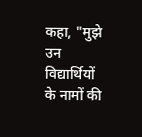कहा, "मुझे उन विद्यार्थियों के नामों की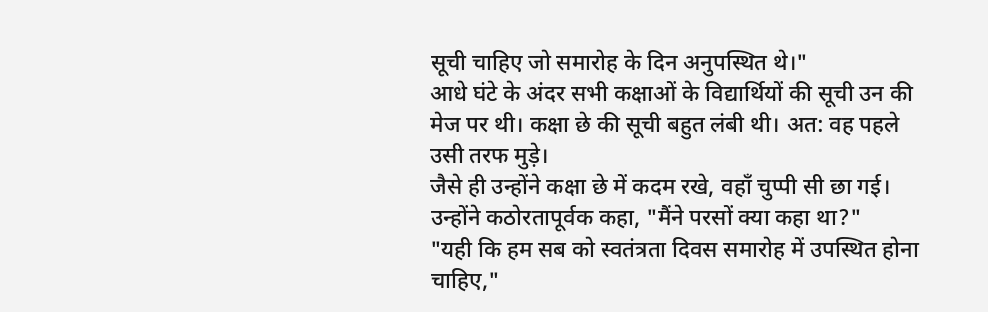सूची चाहिए जो समारोह के दिन अनुपस्थित थे।"
आधे घंटे के अंदर सभी कक्षाओं के विद्यार्थियों की सूची उन की मेज पर थी। कक्षा छे की सूची बहुत लंबी थी। अत: वह पहले उसी तरफ मुड़े।
जैसे ही उन्होंने कक्षा छे में कदम रखे, वहाँ चुप्पी सी छा गई। उन्होंने कठोरतापूर्वक कहा, "मैंने परसों क्या कहा था?"
"यही कि हम सब को स्वतंत्रता दिवस समारोह में उपस्थित होना चाहिए,"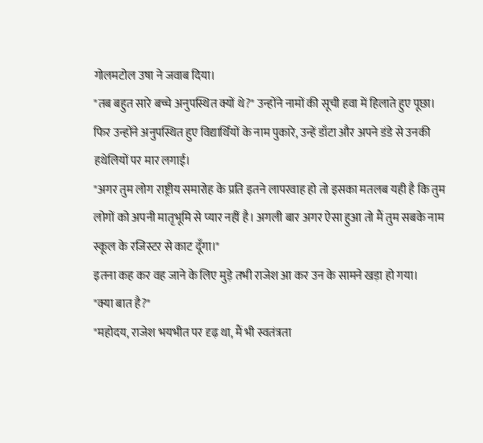गोलमटोल उषा ने जवाब दिया।
"तब बहुत सारे बच्चे अनुपस्थित क्यों थे?" उन्होंने नामों की सूची हवा में हिलाते हुए पूछा।
फिर उन्होंने अनुपस्थित हुए विद्यार्थियों के नाम पुकारे, उन्हें डाँटा और अपने डंडे से उनकी हथेलियों पर मार लगाई।
"अगर तुम लोग राष्ट्रीय समारोह के प्रति इतने लापरवाह हो तो इसका मतलब यही है कि तुम लोगों को अपनी मातृभूमि से प्यार नहीं है। अगली बार अगर ऐसा हुआ तो मैं तुम सबके नाम स्कूल के रजिस्टर से काट दूँगा।"
इतना कह कर वह जाने के लिए मुड़े तभी राजेश आ कर उन के सामने खड़ा हो गया।
"क्या बात है?"
"महोदय, राजेश भयभीत पर दृढ़ था, मैं भी स्वतंत्रता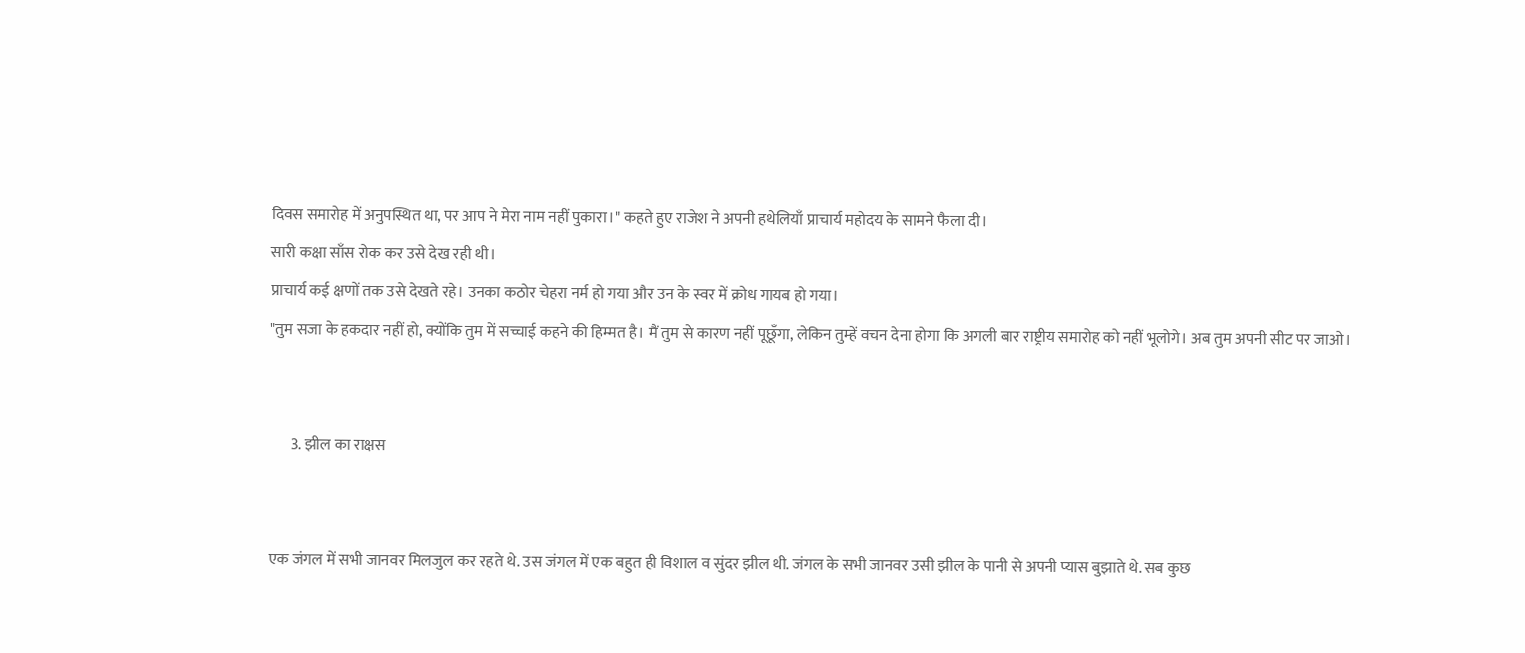दिवस समारोह में अनुपस्थित था, पर आप ने मेरा नाम नहीं पुकारा।" कहते हुए राजेश ने अपनी हथेलियाँ प्राचार्य महोदय के सामने फैला दी।
सारी कक्षा साँस रोक कर उसे देख रही थी।
प्राचार्य कई क्षणों तक उसे देखते रहे। उनका कठोर चेहरा नर्म हो गया और उन के स्वर में क्रोध गायब हो गया।
"तुम सजा के हकदार नहीं हो, क्योंकि तुम में सच्चाई कहने की हिम्मत है। मैं तुम से कारण नहीं पूछूँगा, लेकिन तुम्हें वचन देना होगा कि अगली बार राष्ट्रीय समारोह को नहीं भूलोगे। अब तुम अपनी सीट पर जाओ।


       3. झील का राक्षस


एक जंगल में सभी जानवर मिलजुल कर रहते थे. उस जंगल में एक बहुत ही विशाल व सुंदर झील थी. जंगल के सभी जानवर उसी झील के पानी से अपनी प्यास बुझाते थे. सब कुछ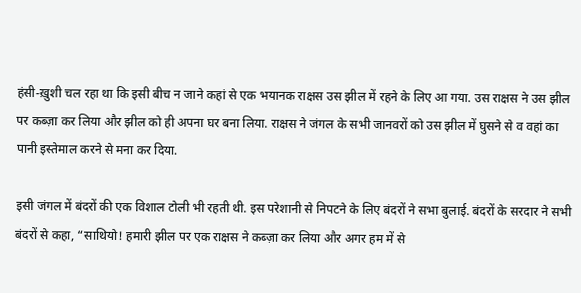हंसी-ख़ुशी चल रहा था कि इसी बीच न जाने कहां से एक भयानक राक्षस उस झील में रहने के लिए आ गया. उस राक्षस ने उस झील पर कब्ज़ा कर लिया और झील को ही अपना घर बना लिया. राक्षस ने जंगल के सभी जानवरों को उस झील में घुसने से व वहां का पानी इस्तेमाल करने से मना कर दिया.

इसी जंगल में बंदरों की एक विशाल टोली भी रहती थी. इस परेशानी से निपटने के लिए बंदरों ने सभा बुलाई. बंदरों के सरदार ने सभी बंदरों से कहा, “साथियो! हमारी झील पर एक राक्षस ने कब्ज़ा कर लिया और अगर हम में से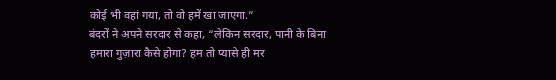कोई भी वहां गया, तो वो हमें खा जाएगा.”
बंदरों ने अपने सरदार से कहा, “लेकिन सरदार, पानी के बिना हमारा गुज़ारा कैसे होगा? हम तो प्यासे ही मर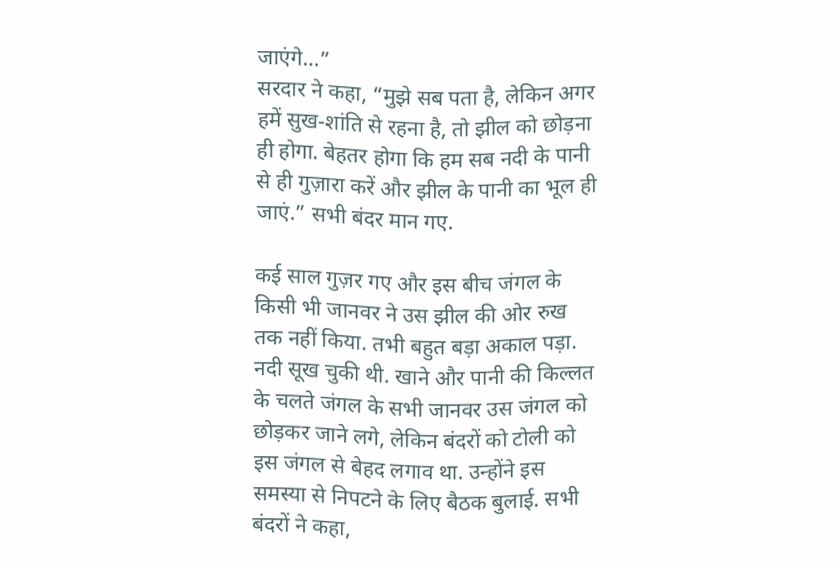जाएंगे…”
सरदार ने कहा, “मुझे सब पता है, लेकिन अगर हमें सुख-शांति से रहना है, तो झील को छोड़ना ही होगा. बेहतर होगा कि हम सब नदी के पानी से ही गुज़ारा करें और झील के पानी का भूल ही जाएं.” सभी बंदर मान गए.

कई साल गुज़र गए और इस बीच जंगल के किसी भी जानवर ने उस झील की ओर रुख तक नहीं किया. तभी बहुत बड़ा अकाल पड़ा. नदी सूख चुकी थी. खाने और पानी की किल्लत के चलते जंगल के सभी जानवर उस जंगल को छोड़कर जाने लगे, लेकिन बंदरों को टोली को इस जंगल से बेहद लगाव था. उन्होंने इस समस्या से निपटने के लिए बैठक बुलाई. सभी बंदरों ने कहा,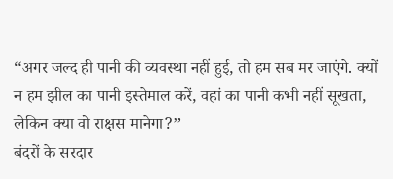“अगर जल्द ही पानी की व्यवस्था नहीं हुई, तो हम सब मर जाएंगे. क्यों न हम झील का पानी इस्तेमाल करें, वहां का पानी कभी नहीं सूखता, लेकिन क्या वो राक्षस मानेगा?”
बंदरों के सरदार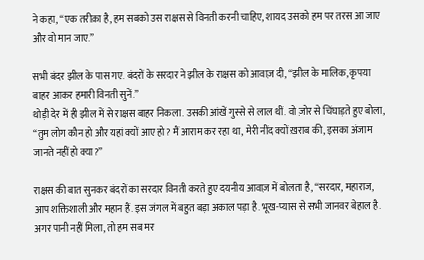ने कहा, “एक तरीक़ा है, हम सबको उस राक्षस से विनती करनी चाहिए, शायद उसको हम पर तरस आ जाए और वो मान जाए.”

सभी बंदर झील के पास गए. बंदरों के सरदार ने झील के राक्षस को आवाज़ दी, “झील के मालिक, कृपया बाहर आकर हमारी विनती सुनें.”
थोड़ी देर में ही झील में से राक्षस बाहर निकला. उसकी आंखें गुस्से से लाल थीं. वो ज़ोर से चिंघाड़ते हुए बोला, “तुम लोग कौन हो और यहां क्यों आए हो? मैं आराम कर रहा था, मेरी नींद क्यों ख़राब की, इसका अंजाम जानते नहीं हो क्या?”

राक्षस की बात सुनकर बंदरों का सरदार विनती करते हुए दयनीय आवाज़ में बोलता है, “सरदार, महाराज, आप शक्तिशाली और महान हैं. इस जंगल में बहुत बड़ा अकाल पड़ा है. भूख-प्यास से सभी जानवर बेहाल है. अगर पानी नहीं मिला, तो हम सब मर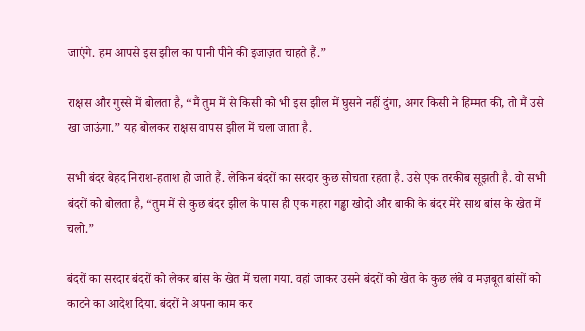जाएंगे. हम आपसे इस झील का पानी पीने की इजाज़त चाहते हैं.”

राक्षस और गुस्से में बोलता है, “मैं तुम में से किसी को भी इस झील में घुसने नहीं दुंगा, अगर किसी ने हिम्मत की, तो मैं उसे खा जाऊंगा.” यह बोलकर राक्षस वापस झील में चला जाता है.

सभी बंदर बेहद निराश-हताश हो जाते हैं. लेकिन बंदरों का सरदार कुछ सोचता रहता है. उसे एक तरकीब सूझती है. वो सभी बंदरों को बोलता है, “तुम में से कुछ बंदर झील के पास ही एक गहरा गड्ढा खोदो और बाकी के बंदर मेरे साथ बांस के खेत में चलो.”

बंदरों का सरदार बंदरों को लेकर बांस के खेत में चला गया. वहां जाकर उसने बंदरों को खेत के कुछ लंबे व मज़बूत बांसों को काटने का आदेश दिया. बंदरों ने अपना काम कर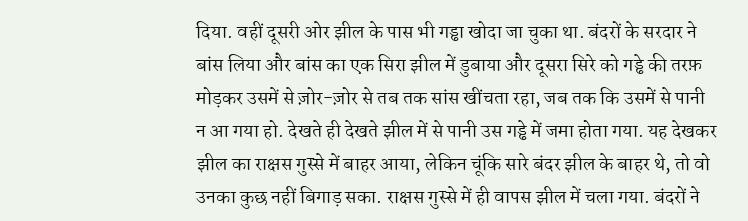दिया. वहीं दूसरी ओर झील के पास भी गड्ढा खोदा जा चुका था. बंदरों के सरदार ने बांस लिया और बांस का एक सिरा झील में डुबाया और दूसरा सिरे को गड्ढे की तरफ़ मोड़कर उसमें से ज़ोर-ज़ोर से तब तक सांस खींचता रहा, जब तक कि उसमें से पानी न आ गया हो. देखते ही देखते झील में से पानी उस गड्ढे में जमा होता गया. यह देखकर झील का राक्षस गुस्से में बाहर आया, लेकिन चूंकि सारे बंदर झील के बाहर थे, तो वो उनका कुछ नहीं बिगाड़ सका. राक्षस गुस्से में ही वापस झील में चला गया. बंदरों ने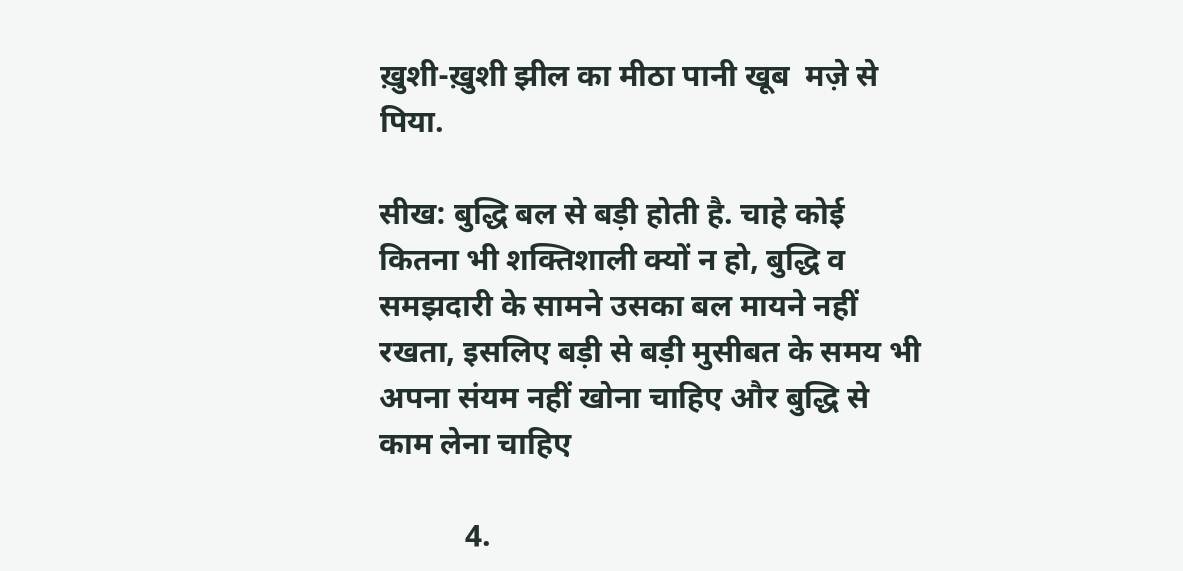ख़ुशी-ख़ुशी झील का मीठा पानी खूब  मज़े से पिया.

सीख: बुद्धि बल से बड़ी होती है. चाहे कोई कितना भी शक्तिशाली क्यों न हो, बुद्धि व समझदारी के सामने उसका बल मायने नहीं रखता, इसलिए बड़ी से बड़ी मुसीबत के समय भी अपना संयम नहीं खोना चाहिए और बुद्धि से काम लेना चाहिए

           4.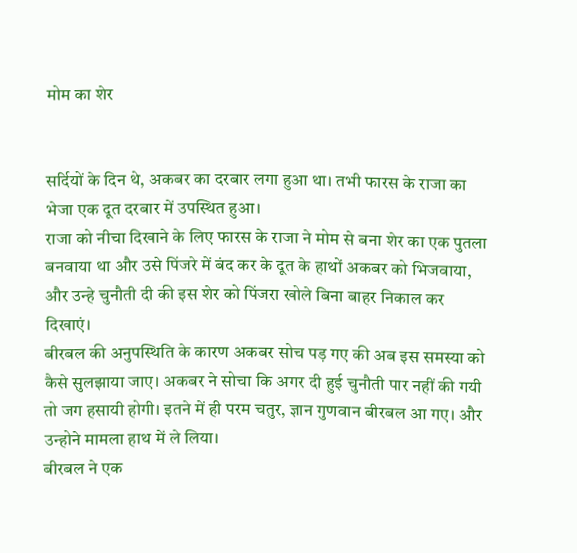मोम का शेर


सर्दियों के दिन थे, अकबर का दरबार लगा हुआ था। तभी फारस के राजा का भेजा एक दूत दरबार में उपस्थित हुआ।
राजा को नीचा दिखाने के लिए फारस के राजा ने मोम से बना शेर का एक पुतला बनवाया था और उसे पिंजरे में बंद कर के दूत के हाथों अकबर को भिजवाया, और उन्हे चुनौती दी की इस शेर को पिंजरा खोले बिना बाहर निकाल कर दिखाएं।
बीरबल की अनुपस्थिति के कारण अकबर सोच पड़ गए की अब इस समस्या को कैसे सुलझाया जाए। अकबर ने सोचा कि अगर दी हुई चुनौती पार नहीं की गयी तो जग हसायी होगी। इतने में ही परम चतुर, ज्ञान गुणवान बीरबल आ गए। और उन्होने मामला हाथ में ले लिया।
बीरबल ने एक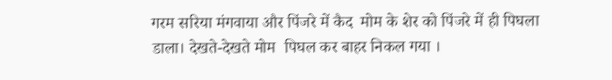गरम सरिया मंगवाया और पिंजरे में कैद  मोम के शेर को पिंजरे में ही पिघला डाला। देखते-देखते मोम  पिघल कर बाहर निकल गया ।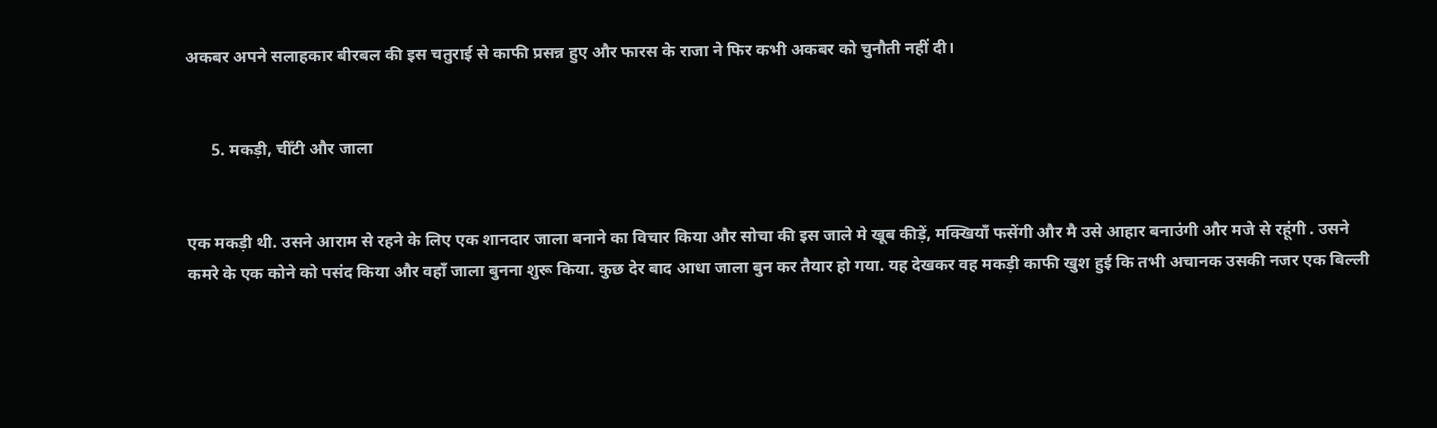अकबर अपने सलाहकार बीरबल की इस चतुराई से काफी प्रसन्न हुए और फारस के राजा ने फिर कभी अकबर को चुनौती नहीं दी।


      5. मकड़ी, चीँटी और जाला


एक मकड़ी थी. उसने आराम से रहने के लिए एक शानदार जाला बनाने का विचार किया और सोचा की इस जाले मे खूब कीड़ें, मक्खियाँ फसेंगी और मै उसे आहार बनाउंगी और मजे से रहूंगी . उसने कमरे के एक कोने को पसंद किया और वहाँ जाला बुनना शुरू किया. कुछ देर बाद आधा जाला बुन कर तैयार हो गया. यह देखकर वह मकड़ी काफी खुश हुई कि तभी अचानक उसकी नजर एक बिल्ली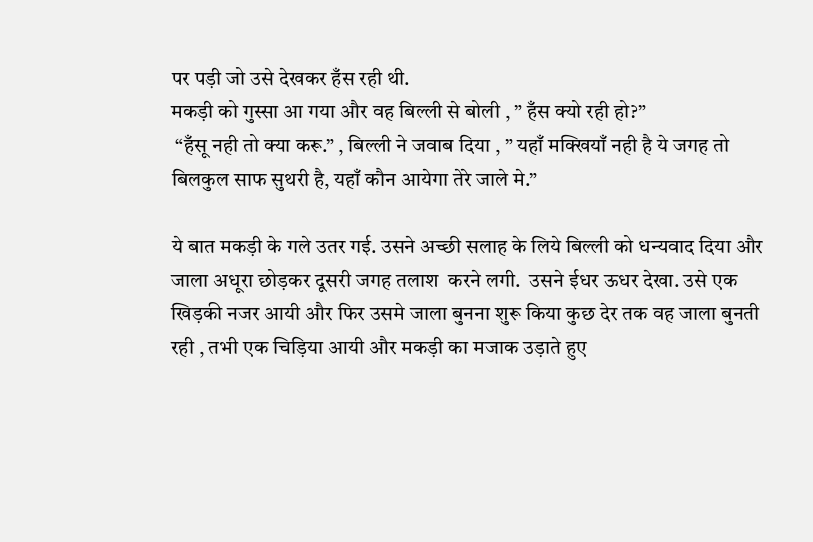पर पड़ी जो उसे देखकर हँस रही थी.
मकड़ी को गुस्सा आ गया और वह बिल्ली से बोली , ” हँस क्यो रही हो?”
 “हँसू नही तो क्या करू.” , बिल्ली ने जवाब दिया , ” यहाँ मक्खियाँ नही है ये जगह तो बिलकुल साफ सुथरी है, यहाँ कौन आयेगा तेरे जाले मे.”

ये बात मकड़ी के गले उतर गई. उसने अच्छी सलाह के लिये बिल्ली को धन्यवाद दिया और जाला अधूरा छोड़कर दूसरी जगह तलाश  करने लगी.  उसने ईधर ऊधर देखा. उसे एक खिड़की नजर आयी और फिर उसमे जाला बुनना शुरू किया कुछ देर तक वह जाला बुनती रही , तभी एक चिड़िया आयी और मकड़ी का मजाक उड़ाते हुए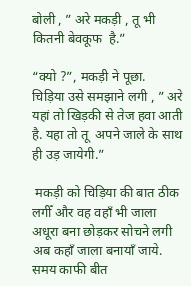बोली , ” अरे मकड़ी , तू भी कितनी बेवकूफ  है.”

“क्यो ?”, मकड़ी ने पूछा.
चिड़िया उसे समझाने लगी , ” अरे यहां तो खिड़की से तेज हवा आती है. यहा तो तू  अपने जाले के साथ ही उड़ जायेगी.”

 मकड़ी को चिड़िया की बात ठीक लगीँ और वह वहाँ भी जाला अधूरा बना छोड़कर सोचने लगी अब कहाँ जाला बनायाँ जाये. समय काफी बीत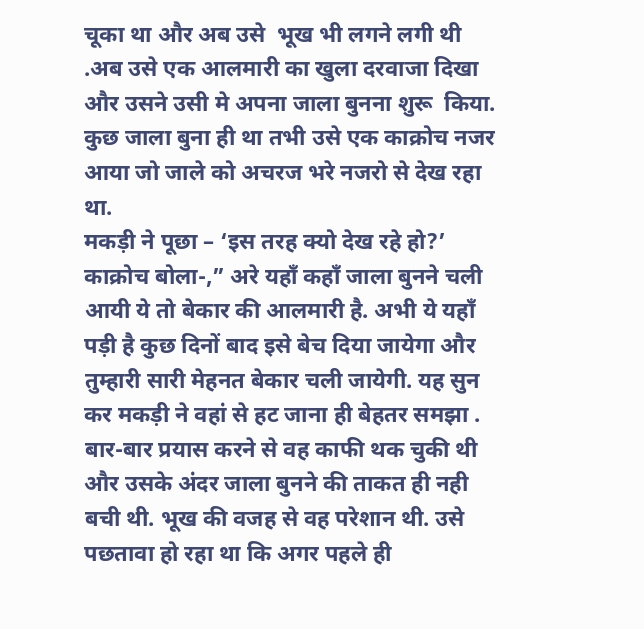चूका था और अब उसे  भूख भी लगने लगी थी .अब उसे एक आलमारी का खुला दरवाजा दिखा और उसने उसी मे अपना जाला बुनना शुरू  किया. कुछ जाला बुना ही था तभी उसे एक काक्रोच नजर आया जो जाले को अचरज भरे नजरो से देख रहा था.
मकड़ी ने पूछा – ‘इस तरह क्यो देख रहे हो?’
काक्रोच बोला-,” अरे यहाँ कहाँ जाला बुनने चली आयी ये तो बेकार की आलमारी है. अभी ये यहाँ पड़ी है कुछ दिनों बाद इसे बेच दिया जायेगा और तुम्हारी सारी मेहनत बेकार चली जायेगी. यह सुन कर मकड़ी ने वहां से हट जाना ही बेहतर समझा .
बार-बार प्रयास करने से वह काफी थक चुकी थी और उसके अंदर जाला बुनने की ताकत ही नही बची थी. भूख की वजह से वह परेशान थी. उसे पछतावा हो रहा था कि अगर पहले ही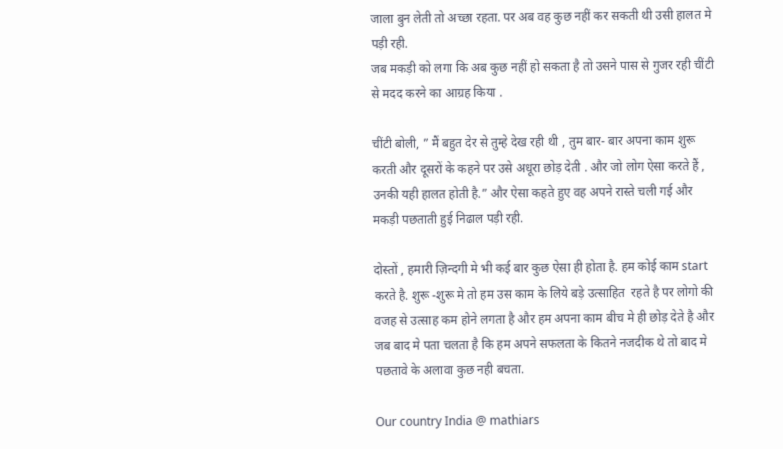जाला बुन लेती तो अच्छा रहता. पर अब वह कुछ नहीं कर सकती थी उसी हालत मे पड़ी रही.
जब मकड़ी को लगा कि अब कुछ नहीं हो सकता है तो उसने पास से गुजर रही चींटी से मदद करने का आग्रह किया .

चींटी बोली, ” मैं बहुत देर से तुम्हे देख रही थी , तुम बार- बार अपना काम शुरू करती और दूसरों के कहने पर उसे अधूरा छोड़ देती . और जो लोग ऐसा करते हैं , उनकी यही हालत होती है.” और ऐसा कहते हुए वह अपने रास्ते चली गई और मकड़ी पछताती हुई निढाल पड़ी रही.

दोस्तों , हमारी ज़िन्दगी मे भी कई बार कुछ ऐसा ही होता है. हम कोई काम start करते है. शुरू -शुरू मे तो हम उस काम के लिये बड़े उत्साहित  रहते है पर लोगो की वजह से उत्साह कम होने लगता है और हम अपना काम बीच मे ही छोड़ देते है और जब बाद मे पता चलता है कि हम अपने सफलता के कितने नजदीक थे तो बाद मे पछतावे के अलावा कुछ नही बचता.

Our country India @ mathiars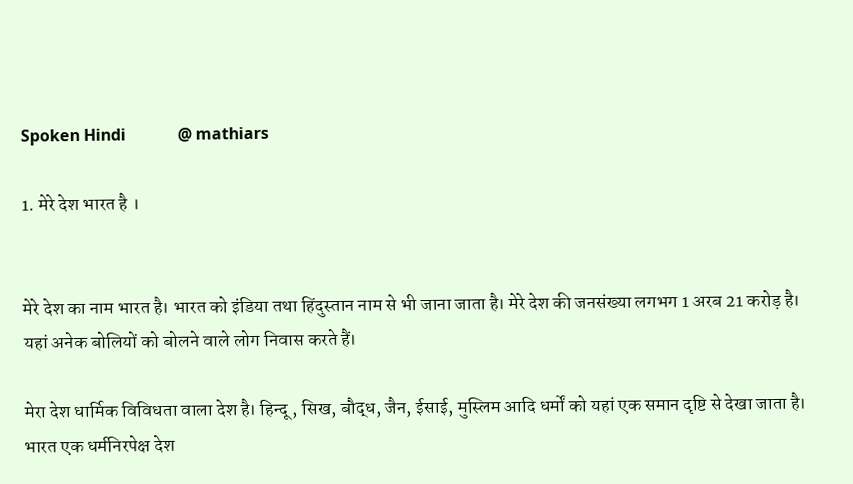Spoken Hindi             @ mathiars

1. मेरे देश भारत है ।


मेरे देश का नाम भारत है। भारत को इंडिया तथा हिंदुस्तान नाम से भी जाना जाता है। मेरे देश की जनसंख्‍या लगभग 1 अरब 21 करोड़ है। यहां अनेक बोलियों को बोलने वाले लोग निवास करते हैं।

मेरा देश धार्मिक विविधता वाला देश है। हिन्दू, सिख, बौद्ध, जैन, ईसाई, मुस्लिम आदि धर्मों को यहां एक समान दृष्टि से देखा जाता है। भारत एक धर्मनिरपेक्ष देश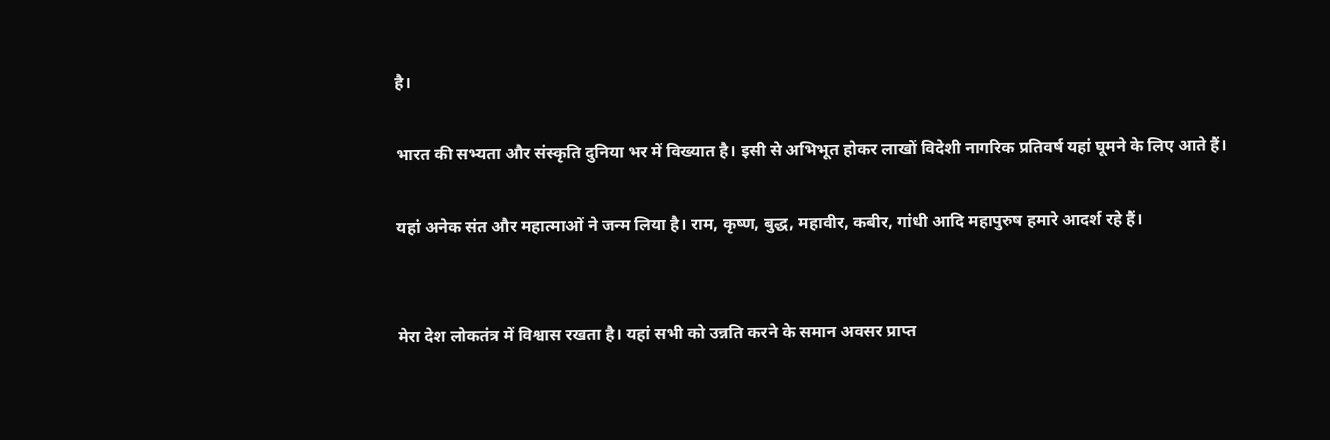है।

भारत की सभ्यता और संस्कृति दुनिया भर में विख्‍यात है। इसी से अभिभूत होकर लाखों विदेशी नागरिक प्रतिवर्ष यहां घूमने के लिए आते हैं।

यहां अनेक संत और महात्माओं ने जन्म लिया है। राम, कृष्ण, बुद्ध, महावीर, कबीर, गांधी आदि महापुरुष हमारे आदर्श रहे हैं।


मेरा देश लोकतंत्र में विश्वास रखता है। यहां सभी को उन्नति करने के समान अवसर प्राप्त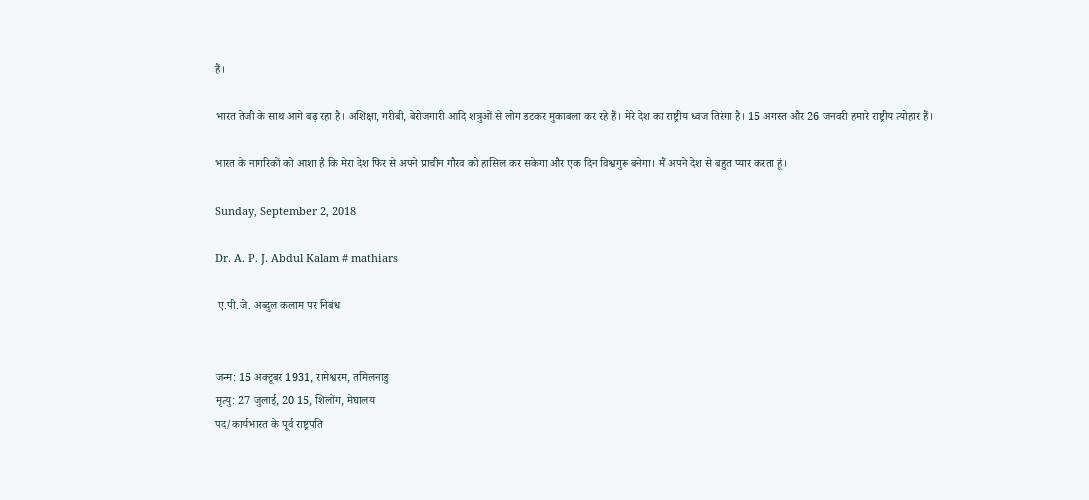हैं।

भारत तेजी के साथ आगे बढ़ रहा है। अशिक्षा, गरीबी, बेरोजगारी आदि शत्रुओं से लोग डटकर मुकाबला कर रहे हैं। मेरे देश का राष्ट्रीय ध्वज तिरंगा है। 15 अगस्त और 26 जनवरी हमारे राष्ट्रीय त्योहार हैं।

भारत के नागरिकों को आशा है कि मेरा देश फिर से अपने प्राचीन गौरव को हासिल कर सकेगा और एक दिन विश्वगुरू बनेगा। मैं अपने देश से बहुत प्यार करता हूं।

Sunday, September 2, 2018

Dr. A. P. J. Abdul Kalam # mathiars

 ए.पी.जे. अब्दुल कलाम पर निबंध


जन्म: 15 अक्टूबर 1931, रामेश्वरम, तमिलनाडु
मृत्यु: 27 जुलाई, 20 15, शिलोंग, मेघालय
पद/कार्यभारत के पूर्व राष्ट्रपति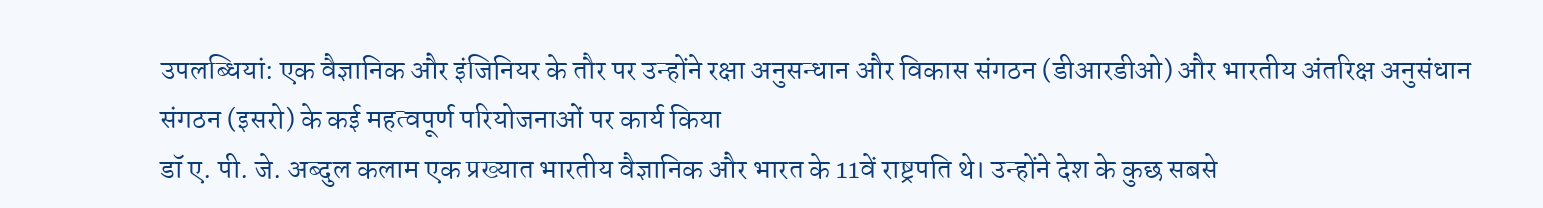उपलब्धियां: एक वैज्ञानिक और इंजिनियर के तौर पर उन्होंने रक्षा अनुसन्धान और विकास संगठन (डीआरडीओ) और भारतीय अंतरिक्ष अनुसंधान संगठन (इसरो) के कई महत्वपूर्ण परियोजनाओं पर कार्य किया
डॉ ए. पी. जे. अब्दुल कलाम एक प्रख्यात भारतीय वैज्ञानिक और भारत के 11वें राष्ट्रपति थे। उन्होंने देश के कुछ सबसे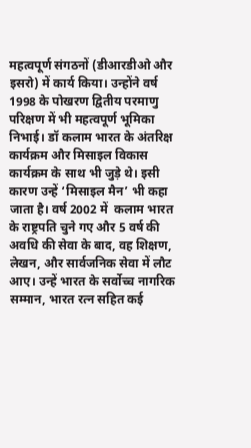महत्वपूर्ण संगठनों (डीआरडीओ और इसरो) में कार्य किया। उन्होंने वर्ष 1998 के पोखरण द्वितीय परमाणु परिक्षण में भी महत्वपूर्ण भूमिका निभाई। डॉ कलाम भारत के अंतरिक्ष कार्यक्रम और मिसाइल विकास कार्यक्रम के साथ भी जुड़े थे। इसी कारण उन्हें ‘मिसाइल मैन’ भी कहा जाता है। वर्ष 2002 में  कलाम भारत के राष्ट्रपति चुने गए और 5 वर्ष की अवधि की सेवा के बाद, वह शिक्षण, लेखन, और सार्वजनिक सेवा में लौट आए। उन्हें भारत के सर्वोच्च नागरिक सम्मान, भारत रत्न सहित कई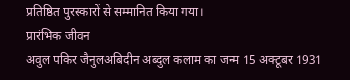प्रतिष्ठित पुरस्कारों से सम्मानित किया गया।
प्रारंभिक जीवन
अवुल पकिर जैनुलअबिदीन अब्दुल कलाम का जन्म 15 अक्टूबर 1931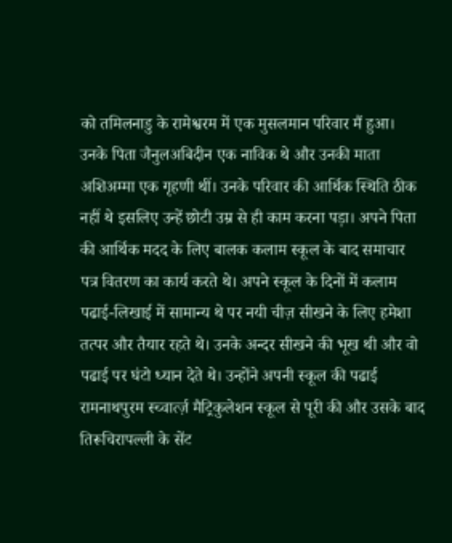को तमिलनाडु के रामेश्वरम में एक मुसलमान परिवार मैं हुआ। उनके पिता जैनुलअबिदीन एक नाविक थे और उनकी माता अशिअम्मा एक गृहणी थीं। उनके परिवार की आर्थिक स्थिति ठीक नहीं थे इसलिए उन्हें छोटी उम्र से ही काम करना पड़ा। अपने पिता की आर्थिक मदद के लिए बालक कलाम स्कूल के बाद समाचार पत्र वितरण का कार्य करते थे। अपने स्कूल के दिनों में कलाम पढाई-लिखाई में सामान्य थे पर नयी चीज़ सीखने के लिए हमेशा तत्पर और तैयार रहते थे। उनके अन्दर सीखने की भूख थी और वो पढाई पर घंटो ध्यान देते थे। उन्होंने अपनी स्कूल की पढाई रामनाथपुरम स्च्वार्त्ज़ मैट्रिकुलेशन स्कूल से पूरी की और उसके बाद तिरूचिरापल्ली के सेंट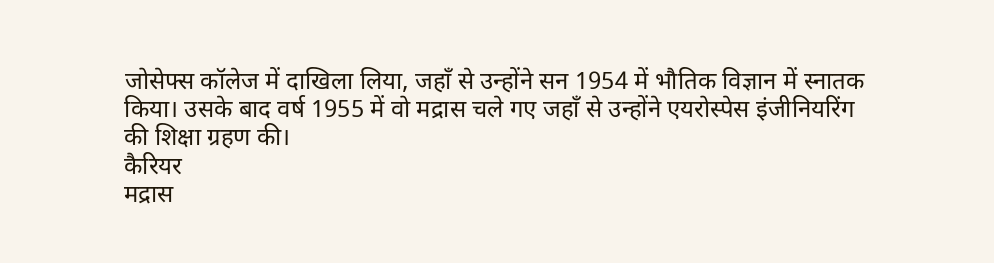जोसेफ्स कॉलेज में दाखिला लिया, जहाँ से उन्होंने सन 1954 में भौतिक विज्ञान में स्नातक किया। उसके बाद वर्ष 1955 में वो मद्रास चले गए जहाँ से उन्होंने एयरोस्पेस इंजीनियरिंग की शिक्षा ग्रहण की।
कैरियर
मद्रास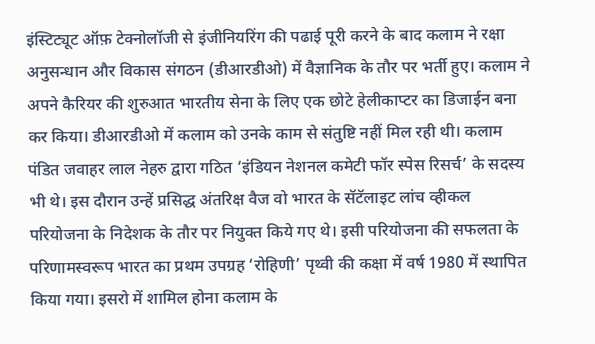इंस्टिट्यूट ऑफ़ टेक्नोलॉजी से इंजीनियरिंग की पढाई पूरी करने के बाद कलाम ने रक्षा अनुसन्धान और विकास संगठन (डीआरडीओ) में वैज्ञानिक के तौर पर भर्ती हुए। कलाम ने अपने कैरियर की शुरुआत भारतीय सेना के लिए एक छोटे हेलीकाप्टर का डिजाईन बना कर किया। डीआरडीओ में कलाम को उनके काम से संतुष्टि नहीं मिल रही थी। कलाम पंडित जवाहर लाल नेहरु द्वारा गठित ‘इंडियन नेशनल कमेटी फॉर स्पेस रिसर्च’ के सदस्य भी थे। इस दौरान उन्हें प्रसिद्ध अंतरिक्ष वैज वो भारत के सॅटॅलाइट लांच व्हीकल  परियोजना के निदेशक के तौर पर नियुक्त किये गए थे। इसी परियोजना की सफलता के परिणामस्वरूप भारत का प्रथम उपग्रह ‘रोहिणी’ पृथ्वी की कक्षा में वर्ष 1980 में स्थापित किया गया। इसरो में शामिल होना कलाम के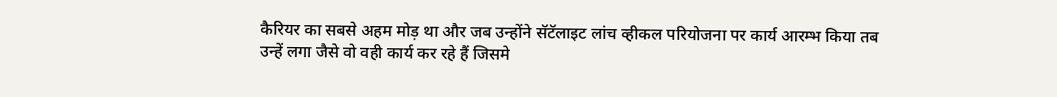कैरियर का सबसे अहम मोड़ था और जब उन्होंने सॅटॅलाइट लांच व्हीकल परियोजना पर कार्य आरम्भ किया तब उन्हें लगा जैसे वो वही कार्य कर रहे हैं जिसमे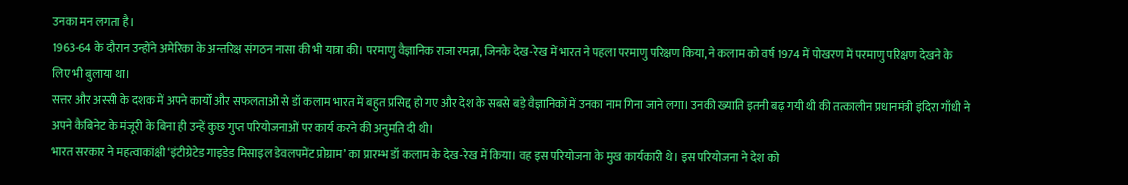उनका मन लगता है।
1963-64 के दौरान उन्होंने अमेरिका के अन्तरिक्ष संगठन नासा की भी यात्रा की। परमाणु वैज्ञानिक राजा रमन्ना, जिनके देख-रेख में भारत ने पहला परमाणु परिक्षण किया, ने कलाम को वर्ष 1974 में पोखरण में परमाणु परिक्षण देखने के लिए भी बुलाया था।
सत्तर और अस्सी के दशक में अपने कार्यों और सफलताओं से डॉ कलाम भारत में बहुत प्रसिद्द हो गए और देश के सबसे बड़े वैज्ञानिकों में उनका नाम गिना जाने लगा। उनकी ख्याति इतनी बढ़ गयी थी की तत्कालीन प्रधानमंत्री इंदिरा गाँधी ने अपने कैबिनेट के मंजूरी के बिना ही उन्हें कुछ गुप्त परियोजनाओं पर कार्य करने की अनुमति दी थी।
भारत सरकार ने महत्वाकांक्षी ‘इंटीग्रेटेड गाइडेड मिसाइल डेवलपमेंट प्रोग्राम’ का प्रारम्भ डॉ कलाम के देख-रेख में किया। वह इस परियोजना के मुख कार्यकारी थे। इस परियोजना ने देश को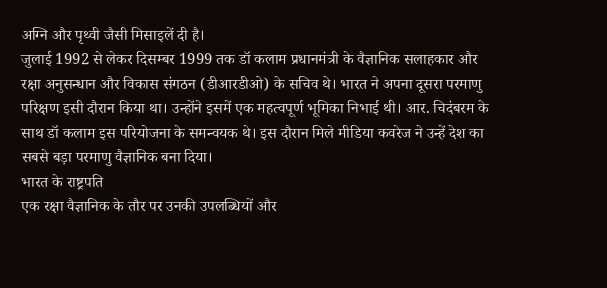अग्नि और पृथ्वी जैसी मिसाइलें दी है।
जुलाई 1992 से लेकर दिसम्बर 1999 तक डॉ कलाम प्रधानमंत्री के वैज्ञानिक सलाहकार और रक्षा अनुसन्धान और विकास संगठन (डीआरडीओ) के सचिव थे। भारत ने अपना दूसरा परमाणु परिक्षण इसी दौरान किया था। उन्होंने इसमें एक महत्वपूर्ण भूमिका निभाई थी। आर. चिदंबरम के साथ डॉ कलाम इस परियोजना के समन्वयक थे। इस दौरान मिले मीडिया कवरेज ने उन्हें देश का सबसे बड़ा परमाणु वैज्ञानिक बना दिया।
भारत के राष्ट्रपति
एक रक्षा वैज्ञानिक के तौर पर उनकी उपलब्धियों और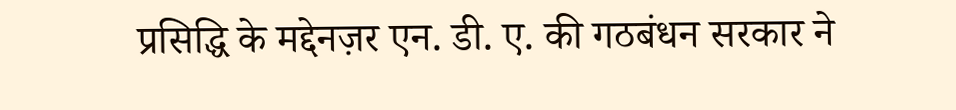प्रसिद्धि के मद्देनज़र एन. डी. ए. की गठबंधन सरकार ने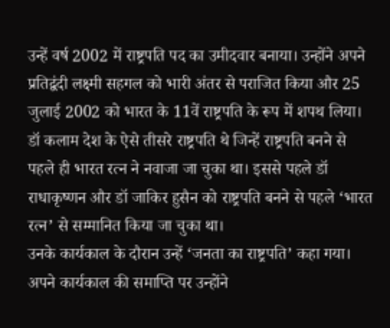उन्हें वर्ष 2002 में राष्ट्रपति पद का उमीदवार बनाया। उन्होंने अपने प्रतिद्वंदी लक्ष्मी सहगल को भारी अंतर से पराजित किया और 25 जुलाई 2002 को भारत के 11वें राष्ट्रपति के रूप में शपथ लिया। डॉ कलाम देश के ऐसे तीसरे राष्ट्रपति थे जिन्हें राष्ट्रपति बनने से पहले ही भारत रत्न ने नवाजा जा चुका था। इससे पहले डॉ राधाकृष्णन और डॉ जाकिर हुसैन को राष्ट्रपति बनने से पहले ‘भारत रत्न’ से सम्मानित किया जा चुका था।
उनके कार्यकाल के दौरान उन्हें ‘जनता का राष्ट्रपति’ कहा गया। अपने कार्यकाल की समाप्ति पर उन्होंने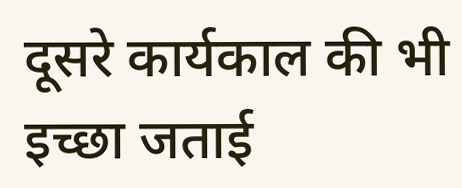दूसरे कार्यकाल की भी इच्छा जताई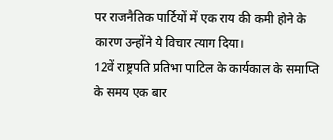पर राजनैतिक पार्टियों में एक राय की कमी होने के कारण उन्होंने ये विचार त्याग दिया।
12वें राष्ट्रपति प्रतिभा पाटिल के कार्यकाल के समाप्ति के समय एक बार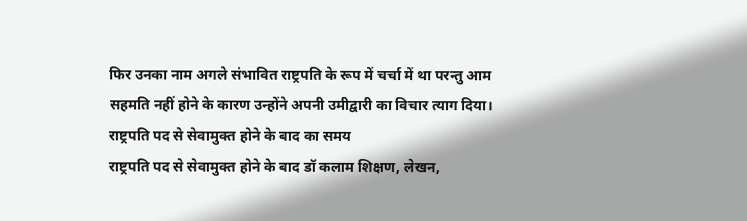फिर उनका नाम अगले संभावित राष्ट्रपति के रूप में चर्चा में था परन्तु आम सहमति नहीं होने के कारण उन्होंने अपनी उमीद्वारी का विचार त्याग दिया।
राष्ट्रपति पद से सेवामुक्त होने के बाद का समय
राष्ट्रपति पद से सेवामुक्त होने के बाद डॉ कलाम शिक्षण, लेखन,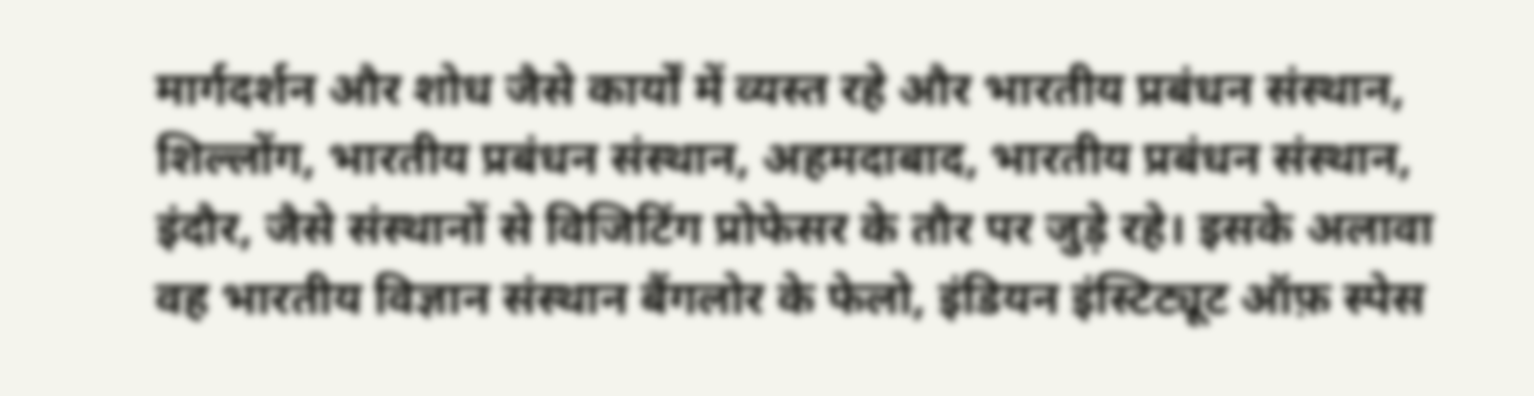मार्गदर्शन और शोध जैसे कार्यों में व्यस्त रहे और भारतीय प्रबंधन संस्थान, शिल्लोंग, भारतीय प्रबंधन संस्थान, अहमदाबाद, भारतीय प्रबंधन संस्थान, इंदौर, जैसे संस्थानों से विजिटिंग प्रोफेसर के तौर पर जुड़े रहे। इसके अलावा वह भारतीय विज्ञान संस्थान बैंगलोर के फेलो, इंडियन इंस्टिट्यूट ऑफ़ स्पेस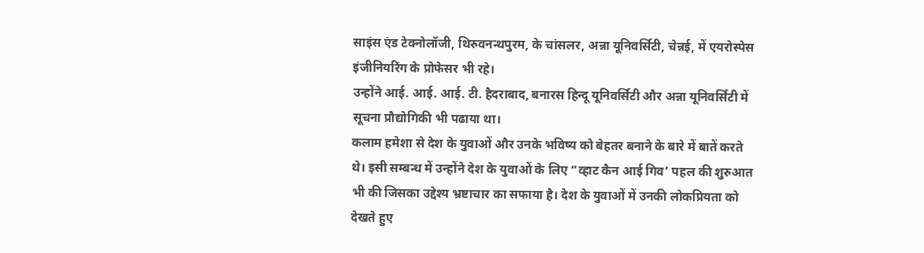साइंस एंड टेक्नोलॉजी, थिरुवनन्थपुरम, के चांसलर, अन्ना यूनिवर्सिटी, चेन्नई, में एयरोस्पेस इंजीनियरिंग के प्रोफेसर भी रहे।
उन्होंने आई. आई. आई. टी. हैदराबाद, बनारस हिन्दू यूनिवर्सिटी और अन्ना यूनिवर्सिटी में सूचना प्रौद्योगिकी भी पढाया था।
कलाम हमेशा से देश के युवाओं और उनके भविष्य को बेहतर बनाने के बारे में बातें करते थे। इसी सम्बन्ध में उन्होंने देश के युवाओं के लिए “व्हाट कैन आई गिव’ पहल की शुरुआत भी की जिसका उद्देश्य भ्रष्टाचार का सफाया है। देश के युवाओं में उनकी लोकप्रियता को देखते हुए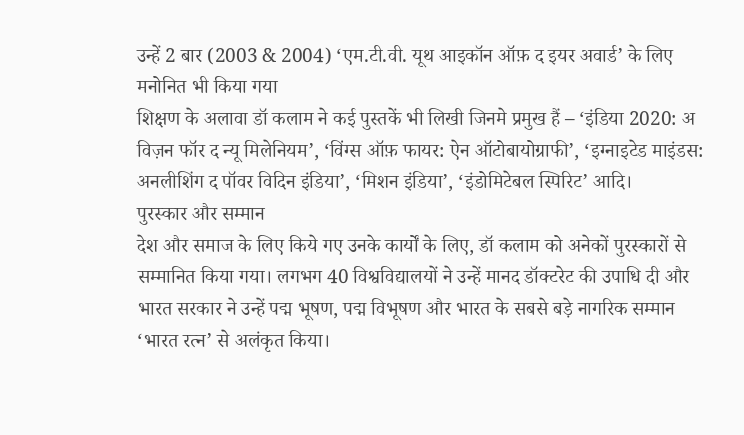उन्हें 2 बार (2003 & 2004) ‘एम.टी.वी. यूथ आइकॉन ऑफ़ द इयर अवार्ड’ के लिए मनोनित भी किया गया
शिक्षण के अलावा डॉ कलाम ने कई पुस्तकें भी लिखी जिनमे प्रमुख हैं – ‘इंडिया 2020: अ विज़न फॉर द न्यू मिलेनियम’, ‘विंग्स ऑफ़ फायर: ऐन ऑटोबायोग्राफी’, ‘इग्नाइटेड माइंडस: अनलीशिंग द पॉवर विदिन इंडिया’, ‘मिशन इंडिया’, ‘इंडोमिटेबल स्पिरिट’ आदि।
पुरस्कार और सम्मान
देश और समाज के लिए किये गए उनके कार्यों के लिए, डॉ कलाम को अनेकों पुरस्कारों से सम्मानित किया गया। लगभग 40 विश्वविद्यालयों ने उन्हें मानद डॉक्टरेट की उपाधि दी और भारत सरकार ने उन्हें पद्म भूषण, पद्म विभूषण और भारत के सबसे बड़े नागरिक सम्मान ‘भारत रत्न’ से अलंकृत किया।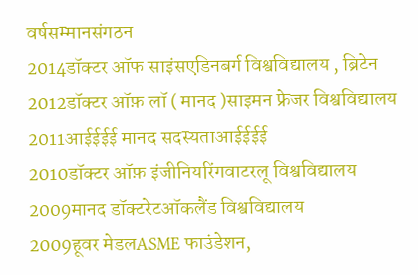वर्षसम्मानसंगठन
2014डॉक्टर ऑफ साइंसएडिनबर्ग विश्वविद्यालय , ब्रिटेन
2012डॉक्टर ऑफ़ लॉ ( मानद )साइमन फ्रेजर विश्वविद्यालय
2011आईईईई मानद सदस्यताआईईईई
2010डॉक्टर ऑफ़ इंजीनियरिंगवाटरलू विश्वविद्यालय
2009मानद डॉक्टरेटऑकलैंड विश्वविद्यालय
2009हूवर मेडलASME फाउंडेशन,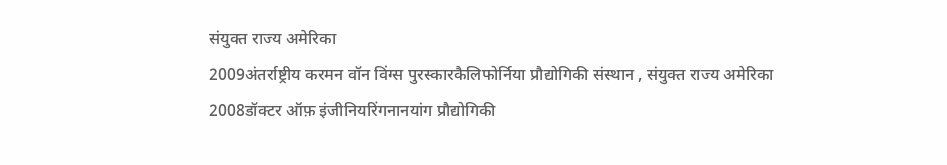संयुक्त राज्य अमेरिका
2009अंतर्राष्ट्रीय करमन वॉन विंग्स पुरस्कारकैलिफोर्निया प्रौद्योगिकी संस्थान , संयुक्त राज्य अमेरिका
2008डॉक्टर ऑफ़ इंजीनियरिंगनानयांग प्रौद्योगिकी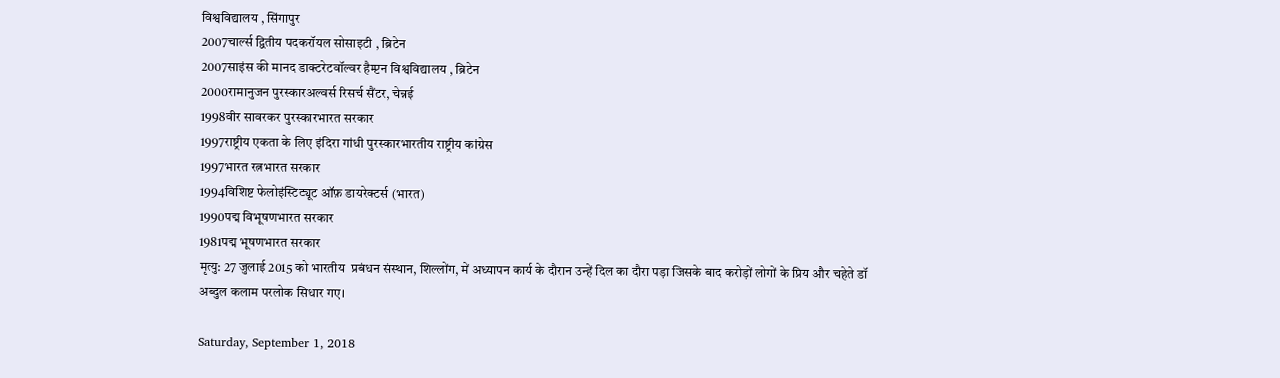विश्वविद्यालय , सिंगापुर
2007चार्ल्स द्वितीय पदकरॉयल सोसाइटी , ब्रिटेन
2007साइंस की मानद डाक्टरेटवॉल्वर हैम्प्टन विश्वविद्यालय , ब्रिटेन
2000रामानुजन पुरस्कारअल्वर्स रिसर्च सैंटर, चेन्नई
1998वीर सावरकर पुरस्कारभारत सरकार
1997राष्ट्रीय एकता के लिए इंदिरा गांधी पुरस्कारभारतीय राष्ट्रीय कांग्रेस
1997भारत रत्नभारत सरकार
1994विशिष्ट फेलोइंस्टिट्यूट ऑफ़ डायरेक्टर्स (भारत)
1990पद्म विभूषणभारत सरकार
1981पद्म भूषणभारत सरकार
मृत्यु: 27 जुलाई 2015 को भारतीय  प्रबंधन संस्थान, शिल्लोंग, में अध्यापन कार्य के दौरान उन्हें दिल का दौरा पड़ा जिसके बाद करोड़ों लोगों के प्रिय और चहेते डॉ अब्दुल कलाम परलोक सिधार गए।

Saturday, September 1, 2018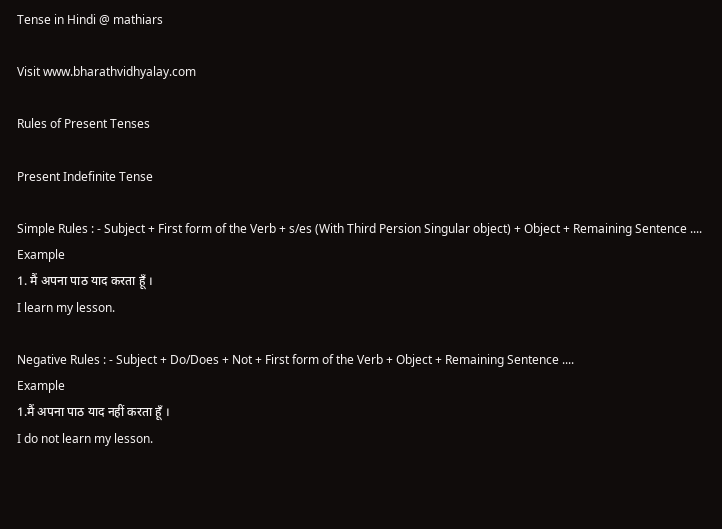Tense in Hindi @ mathiars

Visit www.bharathvidhyalay.com

Rules of Present Tenses

Present Indefinite Tense

Simple Rules : - Subject + First form of the Verb + s/es (With Third Persion Singular object) + Object + Remaining Sentence ....
Example
1. मैं अपना पाठ याद करता हूँ ।
I learn my lesson.

Negative Rules : - Subject + Do/Does + Not + First form of the Verb + Object + Remaining Sentence ....
Example
1.मैं अपना पाठ याद नहीं करता हूँ ।
I do not learn my lesson.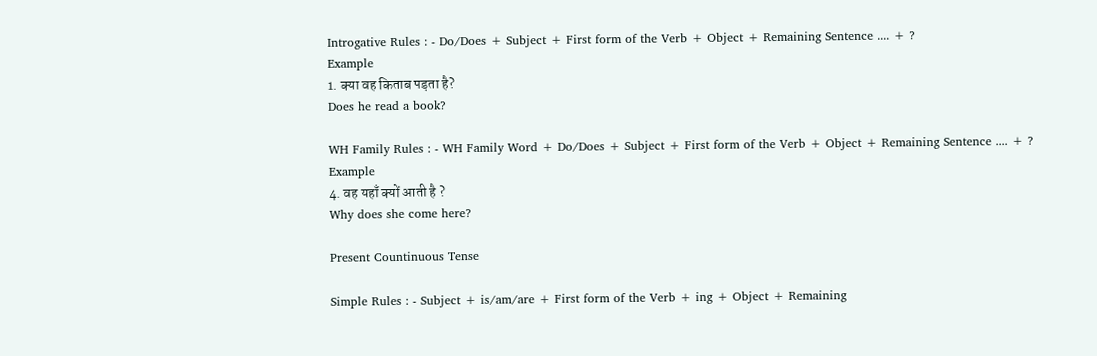Introgative Rules : - Do/Does + Subject + First form of the Verb + Object + Remaining Sentence .... + ?
Example
1. क्या वह किताब पड़ता है?
Does he read a book?

WH Family Rules : - WH Family Word + Do/Does + Subject + First form of the Verb + Object + Remaining Sentence .... + ?
Example
4. वह यहाँ क्यों आती है ?
Why does she come here?

Present Countinuous Tense

Simple Rules : - Subject + is/am/are + First form of the Verb + ing + Object + Remaining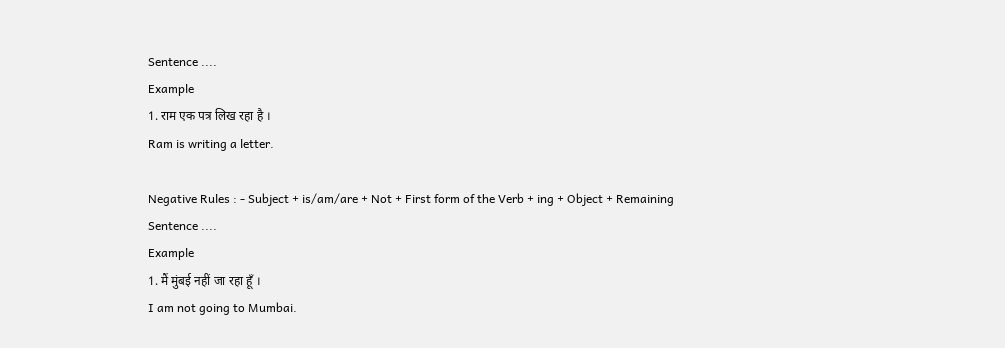Sentence ....
Example
1. राम एक पत्र लिख रहा है ।
Ram is writing a letter.

Negative Rules : - Subject + is/am/are + Not + First form of the Verb + ing + Object + Remaining Sentence ....
Example
1. मैं मुंबई नहीं जा रहा हूँ ।
I am not going to Mumbai.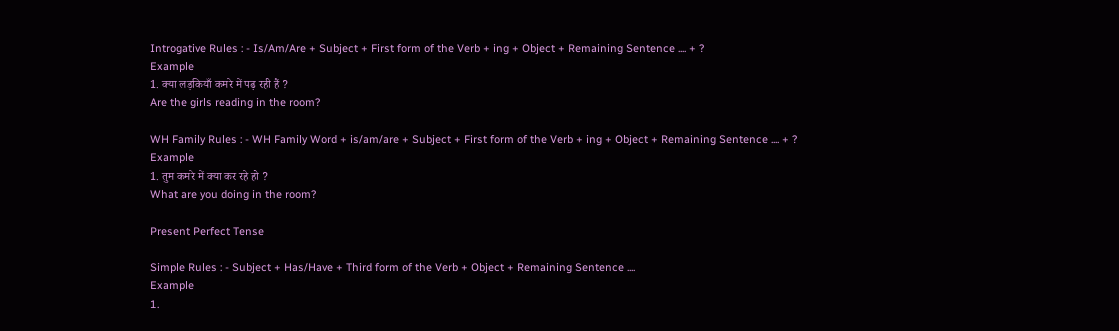Introgative Rules : - Is/Am/Are + Subject + First form of the Verb + ing + Object + Remaining Sentence .... + ?
Example
1. क्या लड़कियाँ कमरे में पढ़ रही हैं ?
Are the girls reading in the room?

WH Family Rules : - WH Family Word + is/am/are + Subject + First form of the Verb + ing + Object + Remaining Sentence .... + ?
Example
1. तुम कमरे में क्या कर रहे हो ?
What are you doing in the room?

Present Perfect Tense

Simple Rules : - Subject + Has/Have + Third form of the Verb + Object + Remaining Sentence ....
Example
1.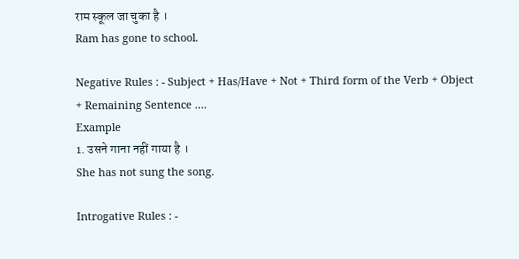राम स्कूल जा चुका है ।
Ram has gone to school.

Negative Rules : - Subject + Has/Have + Not + Third form of the Verb + Object + Remaining Sentence ....
Example
1. उसने गाना नहीं गाया है ।
She has not sung the song.

Introgative Rules : -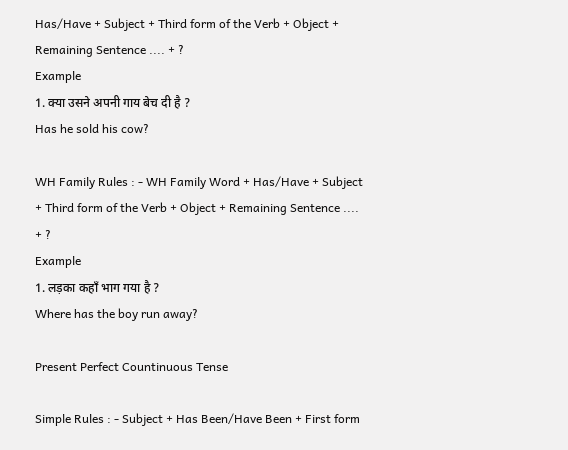Has/Have + Subject + Third form of the Verb + Object + Remaining Sentence .... + ?
Example
1. क्या उसने अपनी गाय बेच दी है ?
Has he sold his cow?

WH Family Rules : - WH Family Word + Has/Have + Subject + Third form of the Verb + Object + Remaining Sentence .... + ?
Example
1. लड़का कहाँ भाग गया है ?
Where has the boy run away?

Present Perfect Countinuous Tense

Simple Rules : - Subject + Has Been/Have Been + First form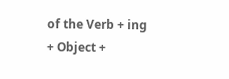of the Verb + ing + Object +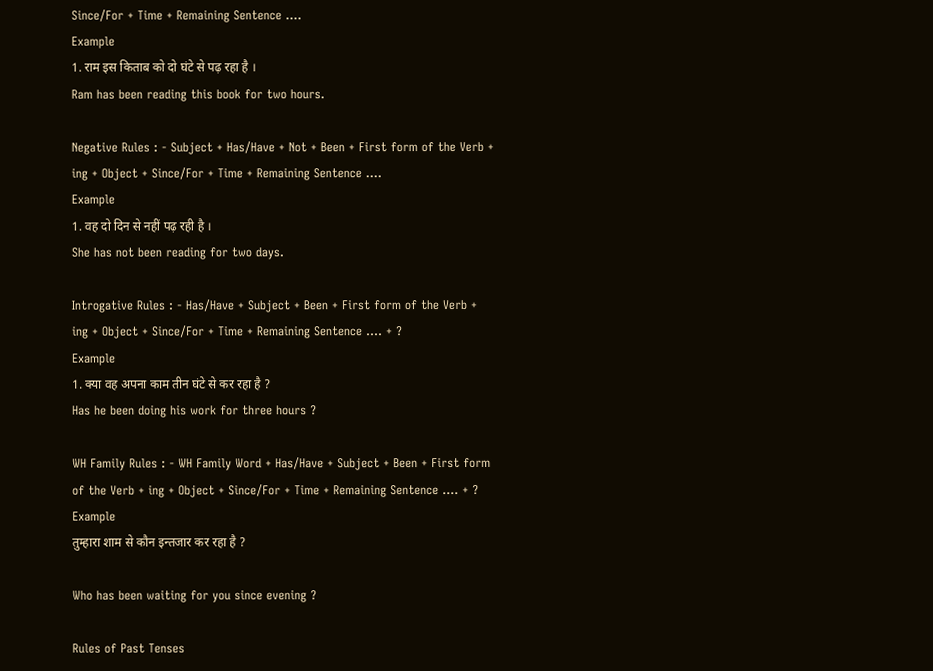Since/For + Time + Remaining Sentence ....
Example
1. राम इस किताब को दो घंटे से पढ़ रहा है ।
Ram has been reading this book for two hours.

Negative Rules : - Subject + Has/Have + Not + Been + First form of the Verb + ing + Object + Since/For + Time + Remaining Sentence ....
Example
1. वह दो दिन से नहीं पढ़ रही है ।
She has not been reading for two days.

Introgative Rules : - Has/Have + Subject + Been + First form of the Verb + ing + Object + Since/For + Time + Remaining Sentence .... + ?
Example
1. क्या वह अपना काम तीन घंटे से कर रहा है ?
Has he been doing his work for three hours ?

WH Family Rules : - WH Family Word + Has/Have + Subject + Been + First form of the Verb + ing + Object + Since/For + Time + Remaining Sentence .... + ?
Example
तुम्हारा शाम से कौन इन्तजार कर रहा है ?

Who has been waiting for you since evening ?

Rules of Past Tenses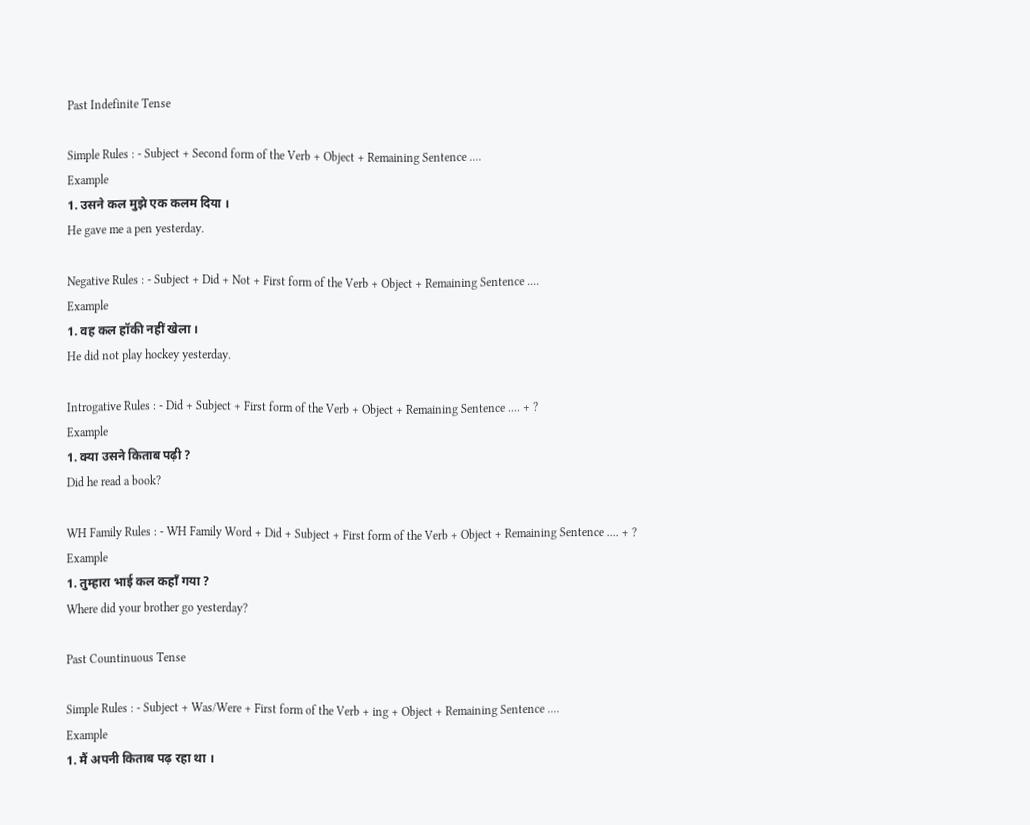Past Indefinite Tense

Simple Rules : - Subject + Second form of the Verb + Object + Remaining Sentence ....
Example
1. उसने कल मुझे एक कलम दिया ।
He gave me a pen yesterday.

Negative Rules : - Subject + Did + Not + First form of the Verb + Object + Remaining Sentence ....
Example
1. वह कल हॉकी नहीं खेला ।
He did not play hockey yesterday.

Introgative Rules : - Did + Subject + First form of the Verb + Object + Remaining Sentence .... + ?
Example
1. क्या उसने किताब पढ़ी ?
Did he read a book?

WH Family Rules : - WH Family Word + Did + Subject + First form of the Verb + Object + Remaining Sentence .... + ?
Example
1. तुम्हारा भाई कल कहाँ गया ?
Where did your brother go yesterday?

Past Countinuous Tense

Simple Rules : - Subject + Was/Were + First form of the Verb + ing + Object + Remaining Sentence ....
Example
1. मैं अपनी किताब पढ़ रहा था ।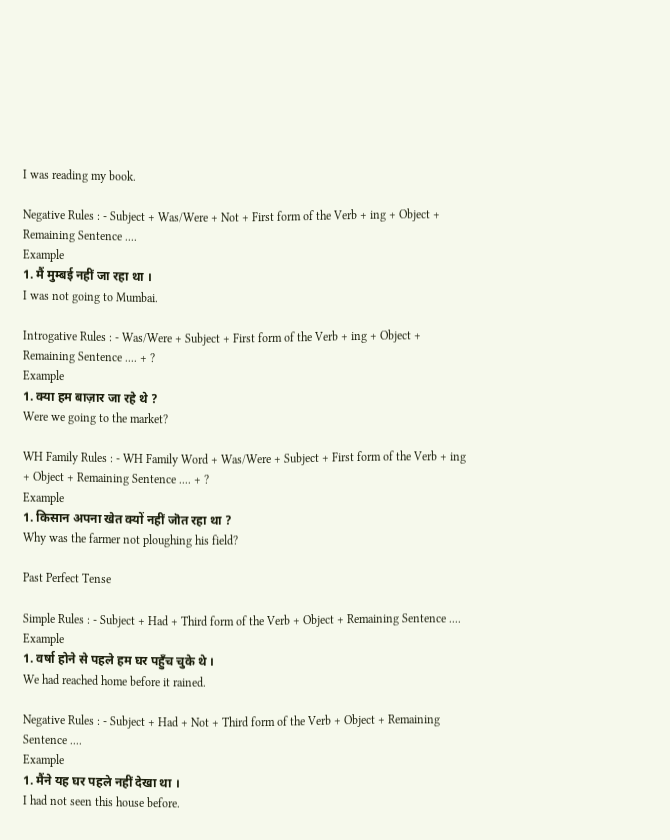I was reading my book.

Negative Rules : - Subject + Was/Were + Not + First form of the Verb + ing + Object + Remaining Sentence ....
Example
1. मैं मुम्बई नहीं जा रहा था ।
I was not going to Mumbai.

Introgative Rules : - Was/Were + Subject + First form of the Verb + ing + Object + Remaining Sentence .... + ?
Example
1. क्या हम बाज़ार जा रहे थे ?
Were we going to the market?

WH Family Rules : - WH Family Word + Was/Were + Subject + First form of the Verb + ing + Object + Remaining Sentence .... + ?
Example
1. किसान अपना खेत क्यों नहीं जॊत रहा था ?
Why was the farmer not ploughing his field?

Past Perfect Tense

Simple Rules : - Subject + Had + Third form of the Verb + Object + Remaining Sentence ....
Example
1. वर्षा होने से पहले हम घर पहुँच चुके थे ।
We had reached home before it rained.

Negative Rules : - Subject + Had + Not + Third form of the Verb + Object + Remaining Sentence ....
Example
1. मैंने यह घर पहले नहीं देखा था ।
I had not seen this house before.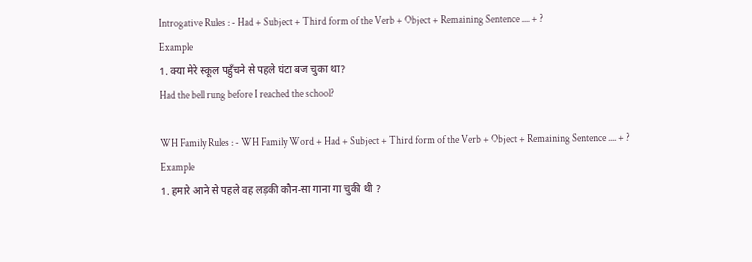Introgative Rules : - Had + Subject + Third form of the Verb + Object + Remaining Sentence .... + ?
Example
1. क्या मेरे स्कूल पहुँचने से पहले घंटा बज चुका था?
Had the bell rung before I reached the school?

WH Family Rules : - WH Family Word + Had + Subject + Third form of the Verb + Object + Remaining Sentence .... + ?
Example
1. हमारे आने से पहले वह लड़की कौन-सा गाना गा चुकी थी ?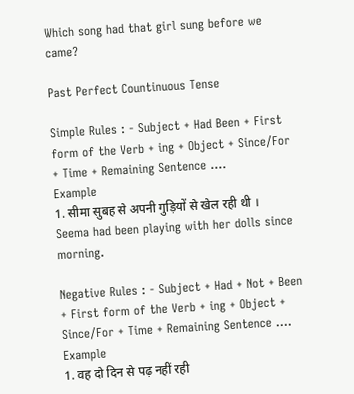Which song had that girl sung before we came?

Past Perfect Countinuous Tense

Simple Rules : - Subject + Had Been + First form of the Verb + ing + Object + Since/For + Time + Remaining Sentence ....
Example
1. सीमा सुबह से अपनी गुड़ियों से खेल रही थी ।
Seema had been playing with her dolls since morning.

Negative Rules : - Subject + Had + Not + Been + First form of the Verb + ing + Object + Since/For + Time + Remaining Sentence ....
Example
1. वह दो दिन से पढ़ नहीं रही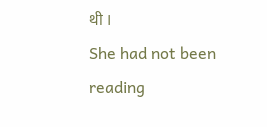थी ।
She had not been reading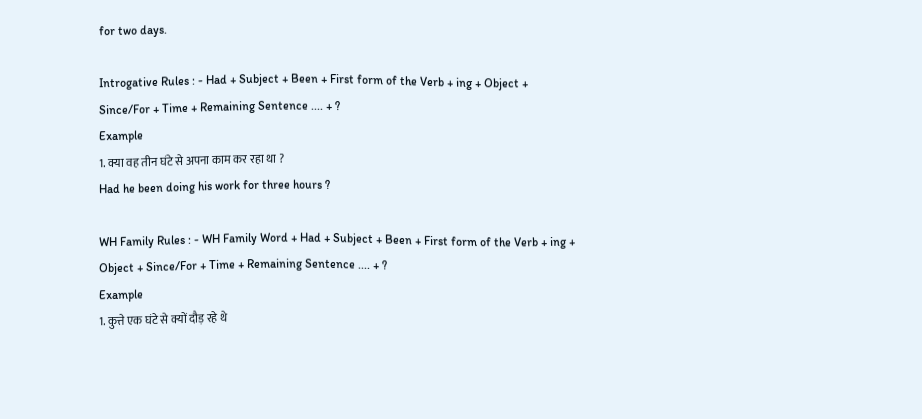for two days.

Introgative Rules : - Had + Subject + Been + First form of the Verb + ing + Object + Since/For + Time + Remaining Sentence .... + ?
Example
1. क्या वह तीन घंटे से अपना काम कर रहा था ?
Had he been doing his work for three hours ?

WH Family Rules : - WH Family Word + Had + Subject + Been + First form of the Verb + ing + Object + Since/For + Time + Remaining Sentence .... + ?
Example
1. कुत्ते एक घंटे से क्यों दौड़ रहे थे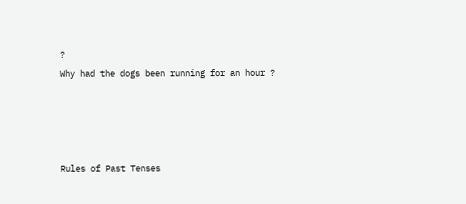?
Why had the dogs been running for an hour ?




Rules of Past Tenses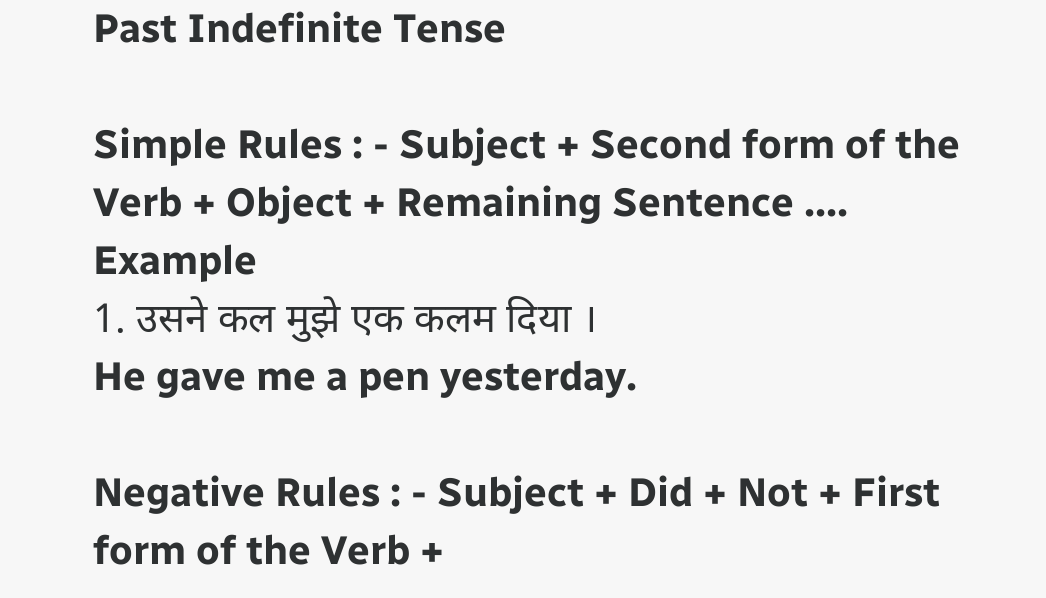Past Indefinite Tense

Simple Rules : - Subject + Second form of the Verb + Object + Remaining Sentence ....
Example
1. उसने कल मुझे एक कलम दिया ।
He gave me a pen yesterday.

Negative Rules : - Subject + Did + Not + First form of the Verb +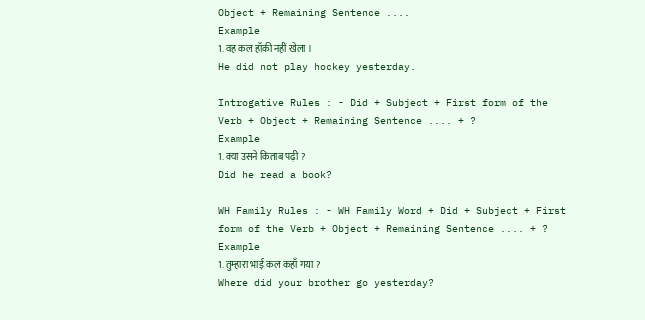Object + Remaining Sentence ....
Example
1. वह कल हॉकी नहीं खेला ।
He did not play hockey yesterday.

Introgative Rules : - Did + Subject + First form of the Verb + Object + Remaining Sentence .... + ?
Example
1. क्या उसने किताब पढ़ी ?
Did he read a book?

WH Family Rules : - WH Family Word + Did + Subject + First form of the Verb + Object + Remaining Sentence .... + ?
Example
1. तुम्हारा भाई कल कहाँ गया ?
Where did your brother go yesterday?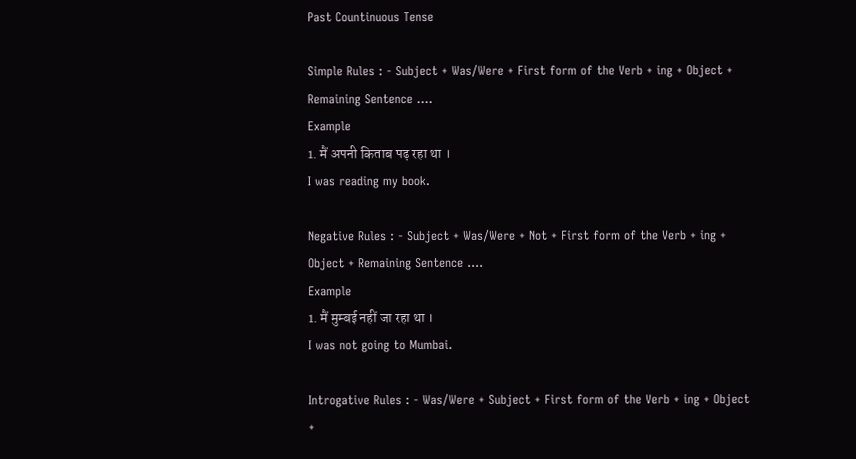Past Countinuous Tense

Simple Rules : - Subject + Was/Were + First form of the Verb + ing + Object + Remaining Sentence ....
Example
1. मैं अपनी किताब पढ़ रहा था ।
I was reading my book.

Negative Rules : - Subject + Was/Were + Not + First form of the Verb + ing + Object + Remaining Sentence ....
Example
1. मैं मुम्बई नहीं जा रहा था ।
I was not going to Mumbai.

Introgative Rules : - Was/Were + Subject + First form of the Verb + ing + Object +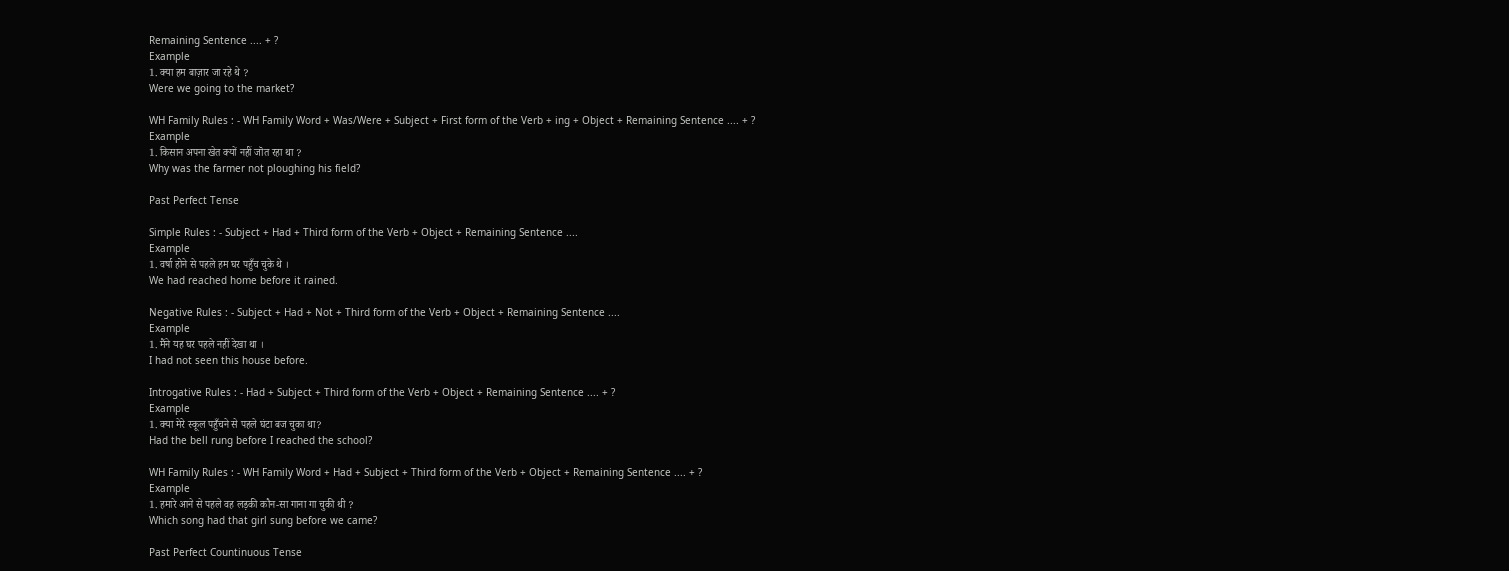Remaining Sentence .... + ?
Example
1. क्या हम बाज़ार जा रहे थे ?
Were we going to the market?

WH Family Rules : - WH Family Word + Was/Were + Subject + First form of the Verb + ing + Object + Remaining Sentence .... + ?
Example
1. किसान अपना खेत क्यों नहीं जॊत रहा था ?
Why was the farmer not ploughing his field?

Past Perfect Tense

Simple Rules : - Subject + Had + Third form of the Verb + Object + Remaining Sentence ....
Example
1. वर्षा होने से पहले हम घर पहुँच चुके थे ।
We had reached home before it rained.

Negative Rules : - Subject + Had + Not + Third form of the Verb + Object + Remaining Sentence ....
Example
1. मैंने यह घर पहले नहीं देखा था ।
I had not seen this house before.

Introgative Rules : - Had + Subject + Third form of the Verb + Object + Remaining Sentence .... + ?
Example
1. क्या मेरे स्कूल पहुँचने से पहले घंटा बज चुका था?
Had the bell rung before I reached the school?

WH Family Rules : - WH Family Word + Had + Subject + Third form of the Verb + Object + Remaining Sentence .... + ?
Example
1. हमारे आने से पहले वह लड़की कौन-सा गाना गा चुकी थी ?
Which song had that girl sung before we came?

Past Perfect Countinuous Tense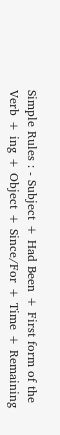Simple Rules : - Subject + Had Been + First form of the Verb + ing + Object + Since/For + Time + Remaining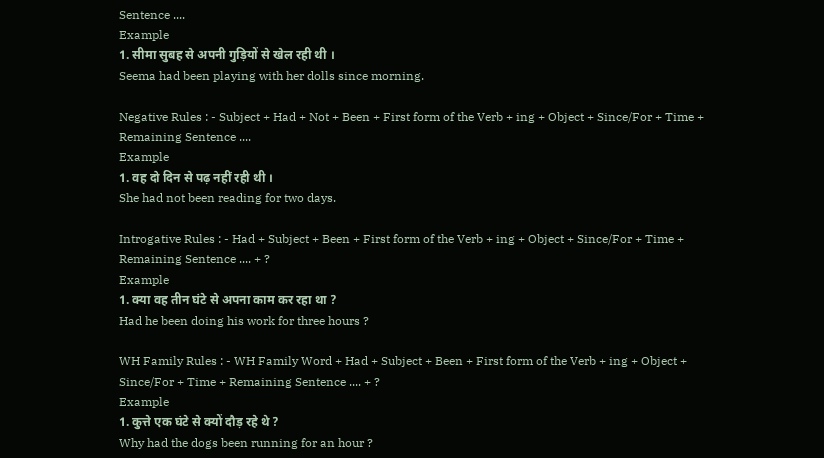Sentence ....
Example
1. सीमा सुबह से अपनी गुड़ियों से खेल रही थी ।
Seema had been playing with her dolls since morning.

Negative Rules : - Subject + Had + Not + Been + First form of the Verb + ing + Object + Since/For + Time + Remaining Sentence ....
Example
1. वह दो दिन से पढ़ नहीं रही थी ।
She had not been reading for two days.

Introgative Rules : - Had + Subject + Been + First form of the Verb + ing + Object + Since/For + Time + Remaining Sentence .... + ?
Example
1. क्या वह तीन घंटे से अपना काम कर रहा था ?
Had he been doing his work for three hours ?

WH Family Rules : - WH Family Word + Had + Subject + Been + First form of the Verb + ing + Object + Since/For + Time + Remaining Sentence .... + ?
Example
1. कुत्ते एक घंटे से क्यों दौड़ रहे थे ?
Why had the dogs been running for an hour ?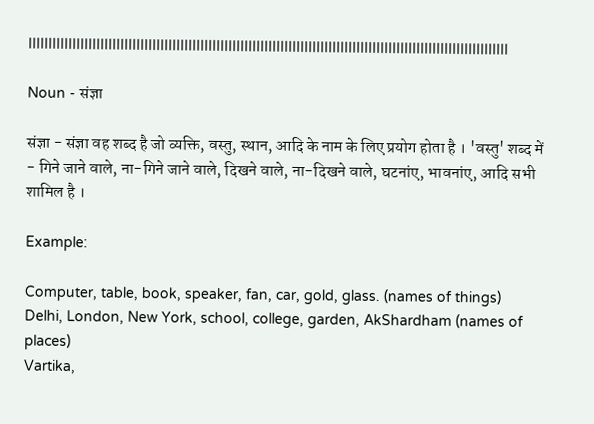IIIIIIIIIIIIIIIIIIIIIIIIIIIIIIIIIIIIIIIIIIIIIIIIIIIIIIIIIIIIIIIIIIIIIIIIIIIIIIIIIIIIIIIIIIIIIIIIIIIIIIIIIIIIIIIIIIIIIIII

Noun - संज्ञा

संज्ञा - संज्ञा वह शब्द है जो व्यक्ति, वस्तु, स्थान, आदि के नाम के लिए प्रयोग होता है । 'वस्तु' शब्द में - गिने जाने वाले, ना-गिने जाने वाले, दिखने वाले, ना-दिखने वाले, घटनांए, भावनांए, आदि सभी शामिल है ।

Example:

Computer, table, book, speaker, fan, car, gold, glass. (names of things)
Delhi, London, New York, school, college, garden, AkShardham (names of places)
Vartika,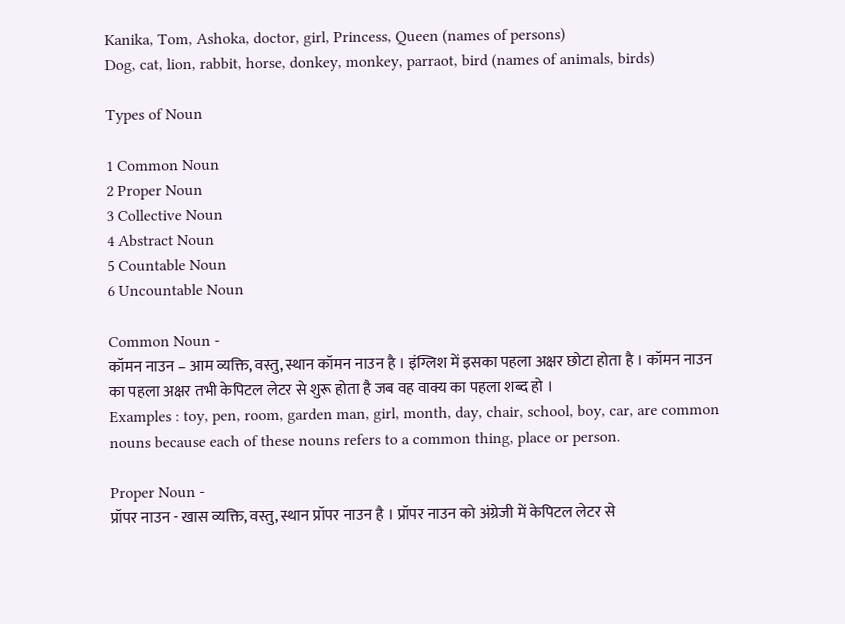Kanika, Tom, Ashoka, doctor, girl, Princess, Queen (names of persons)
Dog, cat, lion, rabbit, horse, donkey, monkey, parraot, bird (names of animals, birds)

Types of Noun

1 Common Noun
2 Proper Noun
3 Collective Noun
4 Abstract Noun
5 Countable Noun
6 Uncountable Noun

Common Noun -
कॉमन नाउन – आम व्यक्ति, वस्तु, स्थान कॉमन नाउन है । इंग्लिश में इसका पहला अक्षर छोटा होता है । कॉमन नाउन का पहला अक्षर तभी केपिटल लेटर से शुरू होता है जब वह वाक्य का पहला शब्द हो ।
Examples : toy, pen, room, garden man, girl, month, day, chair, school, boy, car, are common nouns because each of these nouns refers to a common thing, place or person.

Proper Noun -
प्रॉपर नाउन - खास व्यक्ति, वस्तु, स्थान प्रॉपर नाउन है । प्रॉपर नाउन को अंग्रेजी में केपिटल लेटर से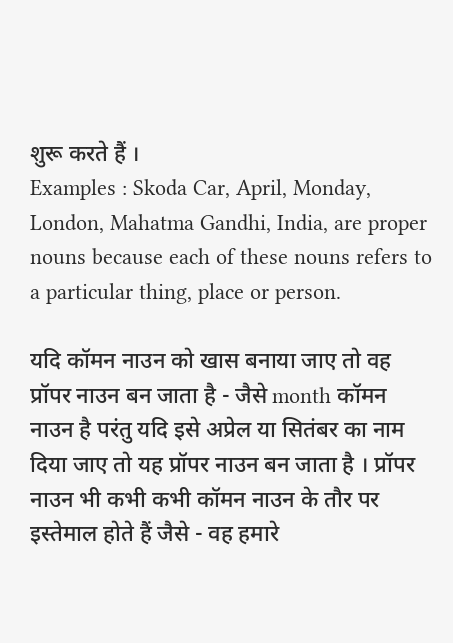शुरू करते हैं ।
Examples : Skoda Car, April, Monday, London, Mahatma Gandhi, India, are proper nouns because each of these nouns refers to a particular thing, place or person.

यदि कॉमन नाउन को खास बनाया जाए तो वह प्रॉपर नाउन बन जाता है - जैसे month कॉमन नाउन है परंतु यदि इसे अप्रेल या सितंबर का नाम दिया जाए तो यह प्रॉपर नाउन बन जाता है । प्रॉपर नाउन भी कभी कभी कॉमन नाउन के तौर पर इस्तेमाल होते हैं जैसे - वह हमारे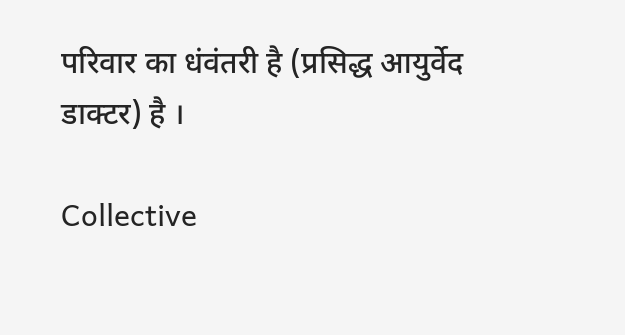परिवार का धंवंतरी है (प्रसिद्ध आयुर्वेद डाक्टर) है ।

Collective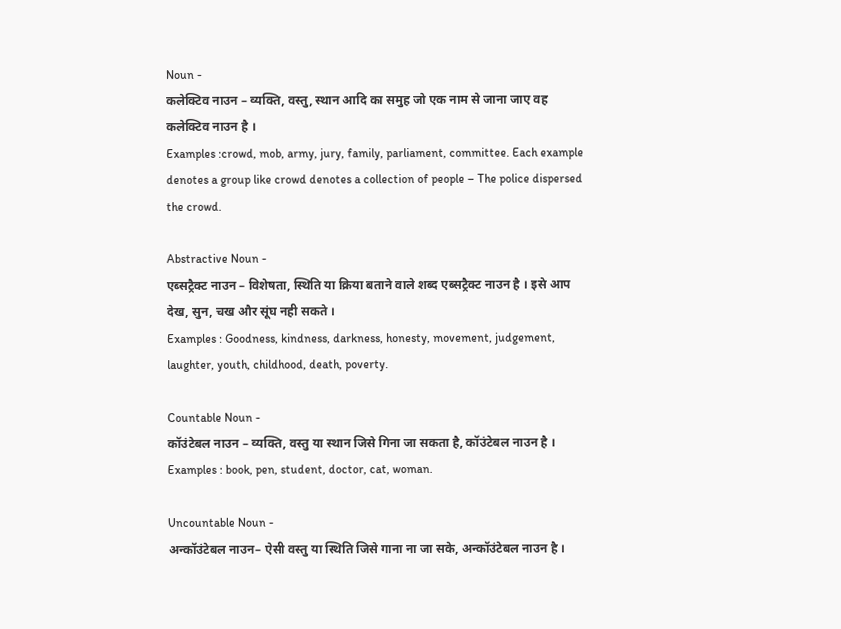Noun -
कलेक्टिव नाउन – व्यक्ति, वस्तु, स्थान आदि का समुह जो एक नाम से जाना जाए वह कलेक्टिव नाउन है ।
Examples :crowd, mob, army, jury, family, parliament, committee. Each example denotes a group like crowd denotes a collection of people – The police dispersed the crowd.

Abstractive Noun -
एब्सट्रैक्ट नाउन – विशेषता, स्थिति या क्रिया बताने वाले शब्द एब्सट्रैक्ट नाउन है । इसे आप देख, सुन, चख और सूंघ नही सकते ।
Examples : Goodness, kindness, darkness, honesty, movement, judgement, laughter, youth, childhood, death, poverty.

Countable Noun -
कॉउंटेबल नाउन – व्यक्ति, वस्तु या स्थान जिसे गिना जा सकता है, कॉउंटेबल नाउन है ।
Examples : book, pen, student, doctor, cat, woman.

Uncountable Noun -
अन्कॉउंटेबल नाउन– ऐसी वस्तु या स्थिति जिसे गाना ना जा सके, अन्कॉउंटेबल नाउन है ।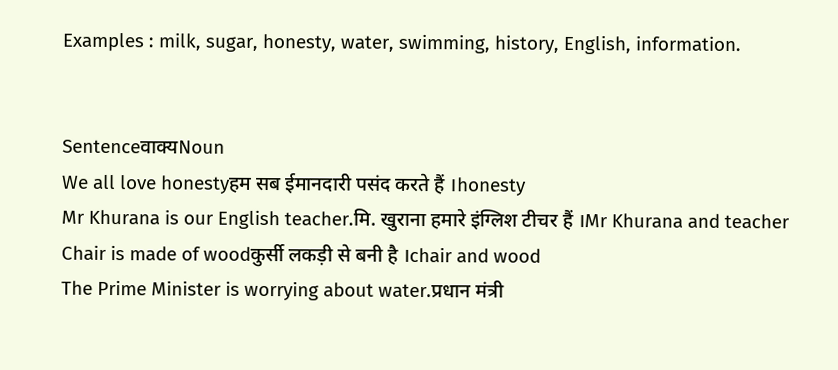Examples : milk, sugar, honesty, water, swimming, history, English, information.


Sentenceवाक्यNoun
We all love honestyहम सब ईमानदारी पसंद करते हैं ।honesty
Mr Khurana is our English teacher.मि. खुराना हमारे इंग्लिश टीचर हैं ।Mr Khurana and teacher
Chair is made of woodकुर्सी लकड़ी से बनी है ।chair and wood
The Prime Minister is worrying about water.प्रधान मंत्री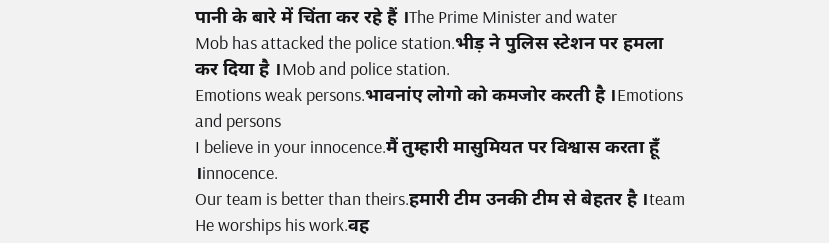पानी के बारे में चिंता कर रहे हैं ।The Prime Minister and water
Mob has attacked the police station.भीड़ ने पुलिस स्टेशन पर हमला कर दिया है ।Mob and police station.
Emotions weak persons.भावनांए लोगो को कमजोर करती है ।Emotions and persons
I believe in your innocence.मैं तुम्हारी मासुमियत पर विश्वास करता हूँ ।innocence.
Our team is better than theirs.हमारी टीम उनकी टीम से बेहतर है ।team
He worships his work.वह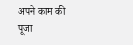अपने काम की पूजा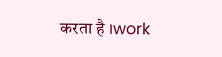करता है ।work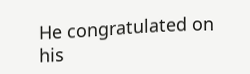He congratulated on his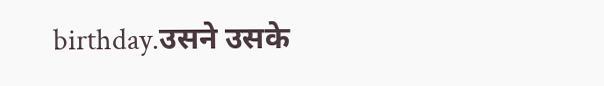birthday.उसने उसके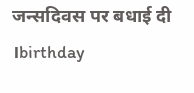जन्सदिवस पर बधाई दी ।birthday